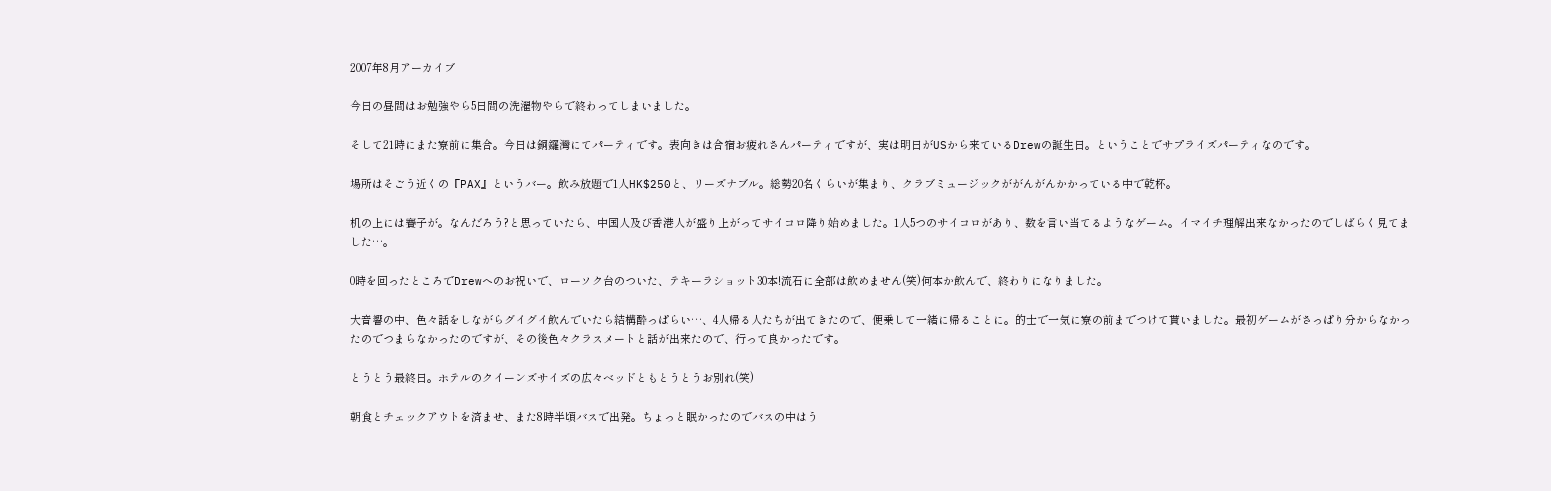2007年8月アーカイブ

今日の昼間はお勉強やら5日間の洗濯物やらで終わってしまいました。

そして21時にまた寮前に集合。今日は銅鑼灣にてパーティです。表向きは合宿お疲れさんパーティですが、実は明日がUSから来ているDrewの誕生日。ということでサプライズパーティなのです。

場所はそごう近くの『PAX』というバー。飲み放題で1人HK$250と、リーズナブル。総勢20名くらいが集まり、クラブミュージックががんがんかかっている中で乾杯。

机の上には賽子が。なんだろう?と思っていたら、中国人及び香港人が盛り上がってサイコロ降り始めました。1人5つのサイコロがあり、数を言い当てるようなゲーム。イマイチ理解出来なかったのでしばらく見てました…。

0時を回ったところでDrewへのお祝いで、ローソク台のついた、テキーラショット30本!流石に全部は飲めません(笑)何本か飲んで、終わりになりました。

大音響の中、色々話をしながらグイグイ飲んでいたら結構酔っぱらい…、4人帰る人たちが出てきたので、便乗して一緒に帰ることに。的士で一気に寮の前までつけて貰いました。最初ゲームがさっぱり分からなかったのでつまらなかったのですが、その後色々クラスメートと話が出来たので、行って良かったです。

とうとう最終日。ホテルのクイーンズサイズの広々ベッドともとうとうお別れ(笑)

朝食とチェックアウトを済ませ、また8時半頃バスで出発。ちょっと眠かったのでバスの中はう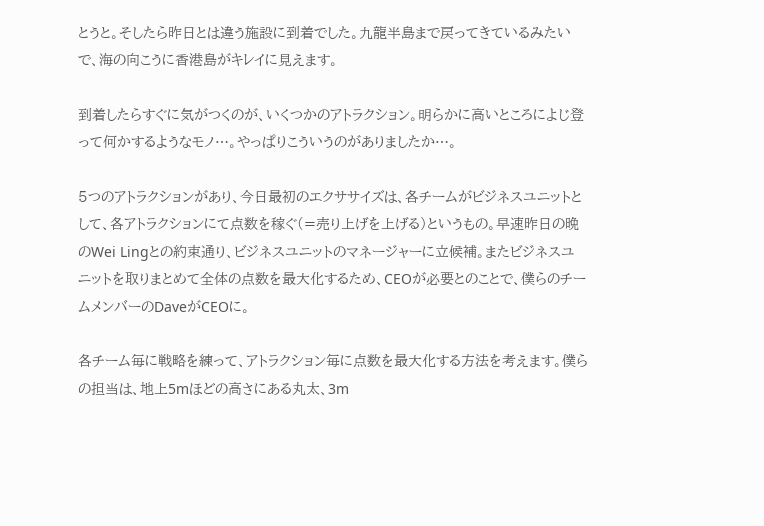とうと。そしたら昨日とは違う施設に到着でした。九龍半島まで戻ってきているみたいで、海の向こうに香港島がキレイに見えます。

到着したらすぐに気がつくのが、いくつかのアトラクション。明らかに高いところによじ登って何かするようなモノ…。やっぱりこういうのがありましたか…。

5つのアトラクションがあり、今日最初のエクササイズは、各チームがビジネスユニットとして、各アトラクションにて点数を稼ぐ(=売り上げを上げる)というもの。早速昨日の晩のWei Lingとの約束通り、ビジネスユニットのマネージャーに立候補。またビジネスユニットを取りまとめて全体の点数を最大化するため、CEOが必要とのことで、僕らのチームメンバーのDaveがCEOに。

各チーム毎に戦略を練って、アトラクション毎に点数を最大化する方法を考えます。僕らの担当は、地上5mほどの高さにある丸太、3m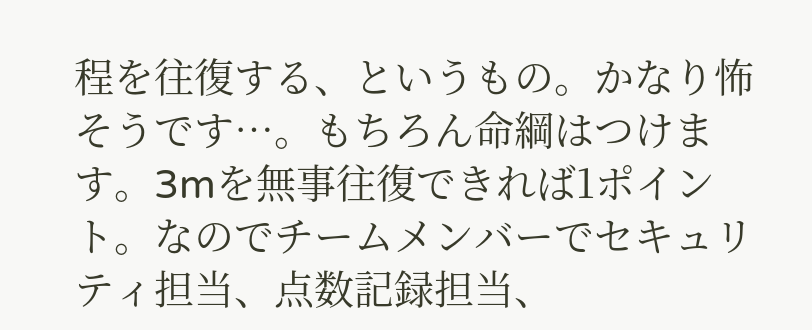程を往復する、というもの。かなり怖そうです…。もちろん命綱はつけます。3mを無事往復できれば1ポイント。なのでチームメンバーでセキュリティ担当、点数記録担当、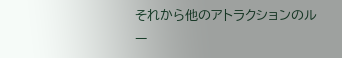それから他のアトラクションのルー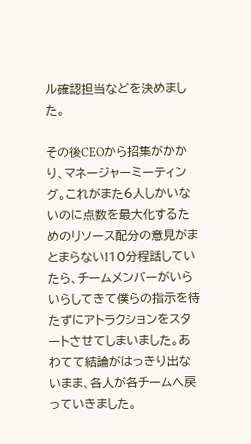ル確認担当などを決めました。

その後CEOから招集がかかり、マネージャーミーティング。これがまた6人しかいないのに点数を最大化するためのリソース配分の意見がまとまらない!10分程話していたら、チームメンバーがいらいらしてきて僕らの指示を待たずにアトラクションをスタートさせてしまいました。あわてて結論がはっきり出ないまま、各人が各チームへ戻っていきました。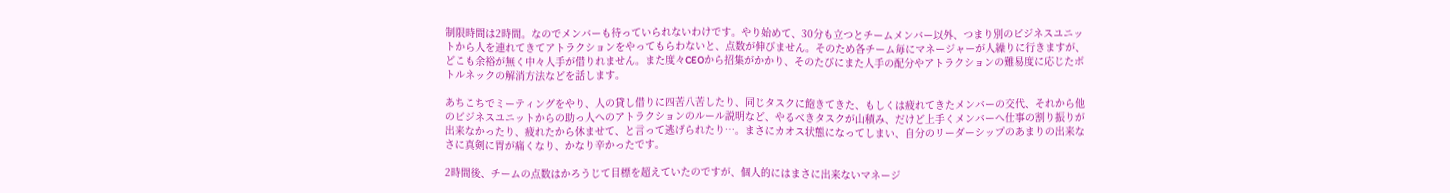制限時間は2時間。なのでメンバーも待っていられないわけです。やり始めて、30分も立つとチームメンバー以外、つまり別のビジネスユニットから人を連れてきてアトラクションをやってもらわないと、点数が伸びません。そのため各チーム毎にマネージャーが人繰りに行きますが、どこも余裕が無く中々人手が借りれません。また度々CEOから招集がかかり、そのたびにまた人手の配分やアトラクションの難易度に応じたボトルネックの解消方法などを話します。

あちこちでミーティングをやり、人の貸し借りに四苦八苦したり、同じタスクに飽きてきた、もしくは疲れてきたメンバーの交代、それから他のビジネスユニットからの助っ人へのアトラクションのルール説明など、やるべきタスクが山積み、だけど上手くメンバーへ仕事の割り振りが出来なかったり、疲れたから休ませて、と言って逃げられたり…。まさにカオス状態になってしまい、自分のリーダーシップのあまりの出来なさに真剣に胃が痛くなり、かなり辛かったです。

2時間後、チームの点数はかろうじて目標を超えていたのですが、個人的にはまさに出来ないマネージ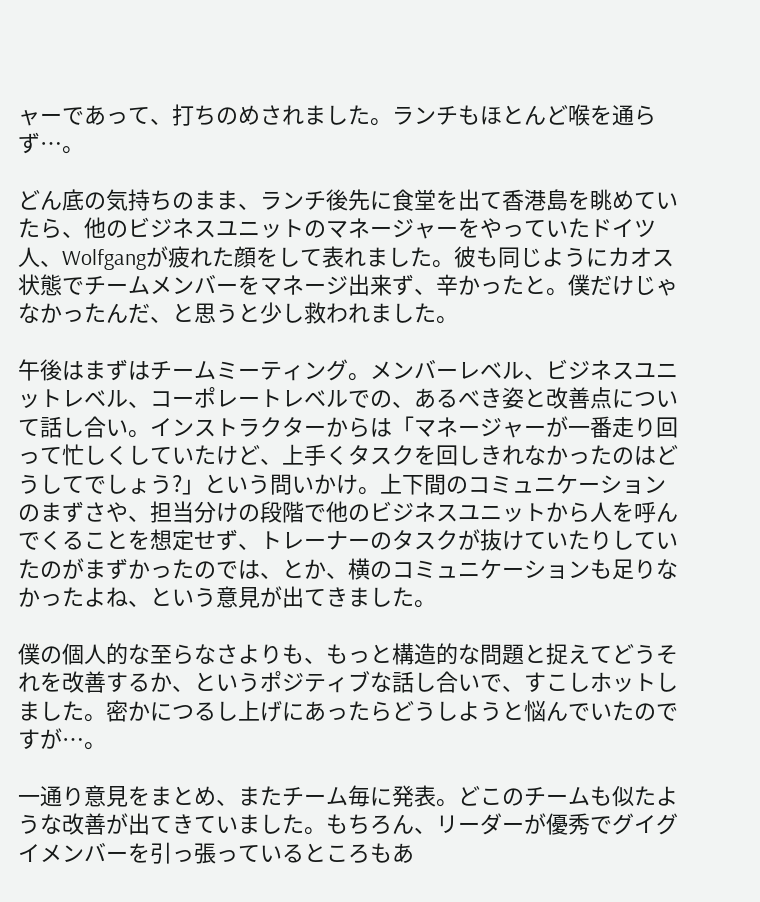ャーであって、打ちのめされました。ランチもほとんど喉を通らず…。

どん底の気持ちのまま、ランチ後先に食堂を出て香港島を眺めていたら、他のビジネスユニットのマネージャーをやっていたドイツ人、Wolfgangが疲れた顔をして表れました。彼も同じようにカオス状態でチームメンバーをマネージ出来ず、辛かったと。僕だけじゃなかったんだ、と思うと少し救われました。

午後はまずはチームミーティング。メンバーレベル、ビジネスユニットレベル、コーポレートレベルでの、あるべき姿と改善点について話し合い。インストラクターからは「マネージャーが一番走り回って忙しくしていたけど、上手くタスクを回しきれなかったのはどうしてでしょう?」という問いかけ。上下間のコミュニケーションのまずさや、担当分けの段階で他のビジネスユニットから人を呼んでくることを想定せず、トレーナーのタスクが抜けていたりしていたのがまずかったのでは、とか、横のコミュニケーションも足りなかったよね、という意見が出てきました。

僕の個人的な至らなさよりも、もっと構造的な問題と捉えてどうそれを改善するか、というポジティブな話し合いで、すこしホットしました。密かにつるし上げにあったらどうしようと悩んでいたのですが…。

一通り意見をまとめ、またチーム毎に発表。どこのチームも似たような改善が出てきていました。もちろん、リーダーが優秀でグイグイメンバーを引っ張っているところもあ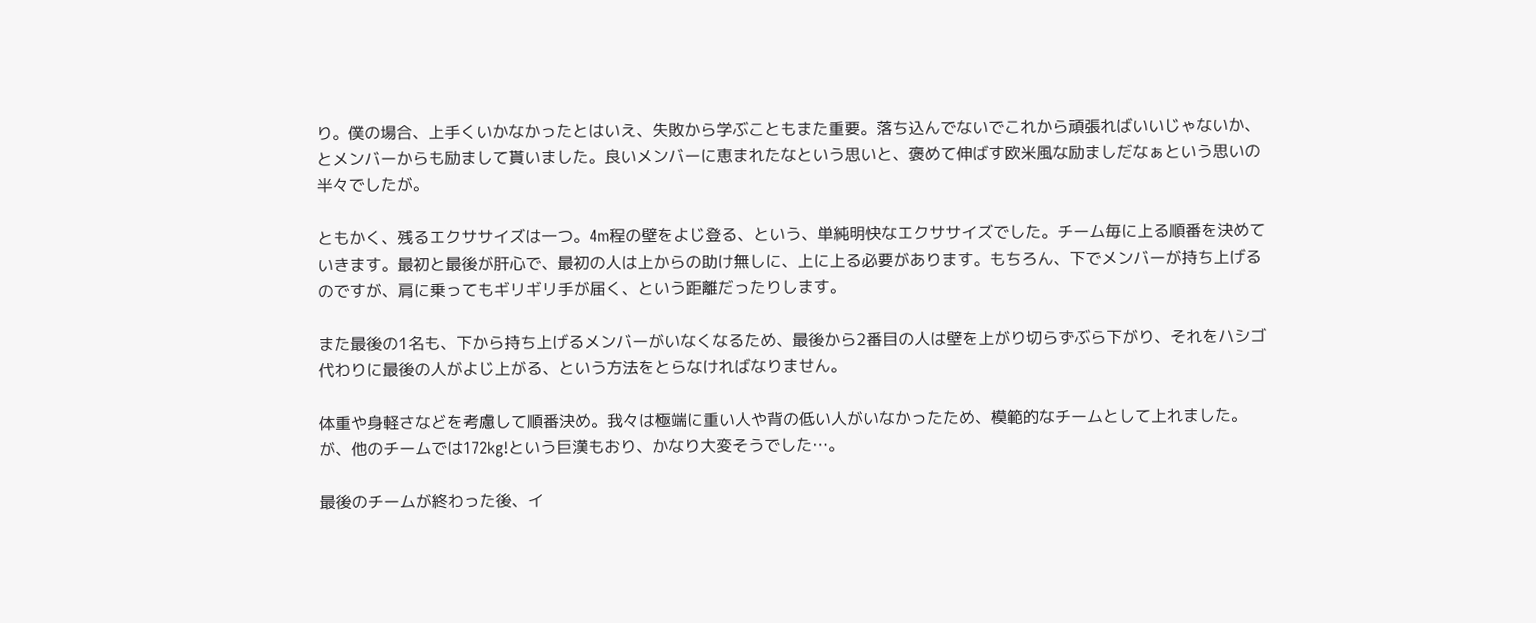り。僕の場合、上手くいかなかったとはいえ、失敗から学ぶこともまた重要。落ち込んでないでこれから頑張ればいいじゃないか、とメンバーからも励まして貰いました。良いメンバーに恵まれたなという思いと、褒めて伸ばす欧米風な励ましだなぁという思いの半々でしたが。

ともかく、残るエクササイズは一つ。4m程の壁をよじ登る、という、単純明快なエクササイズでした。チーム毎に上る順番を決めていきます。最初と最後が肝心で、最初の人は上からの助け無しに、上に上る必要があります。もちろん、下でメンバーが持ち上げるのですが、肩に乗ってもギリギリ手が届く、という距離だったりします。

また最後の1名も、下から持ち上げるメンバーがいなくなるため、最後から2番目の人は壁を上がり切らずぶら下がり、それをハシゴ代わりに最後の人がよじ上がる、という方法をとらなければなりません。

体重や身軽さなどを考慮して順番決め。我々は極端に重い人や背の低い人がいなかったため、模範的なチームとして上れました。が、他のチームでは172kg!という巨漢もおり、かなり大変そうでした…。

最後のチームが終わった後、イ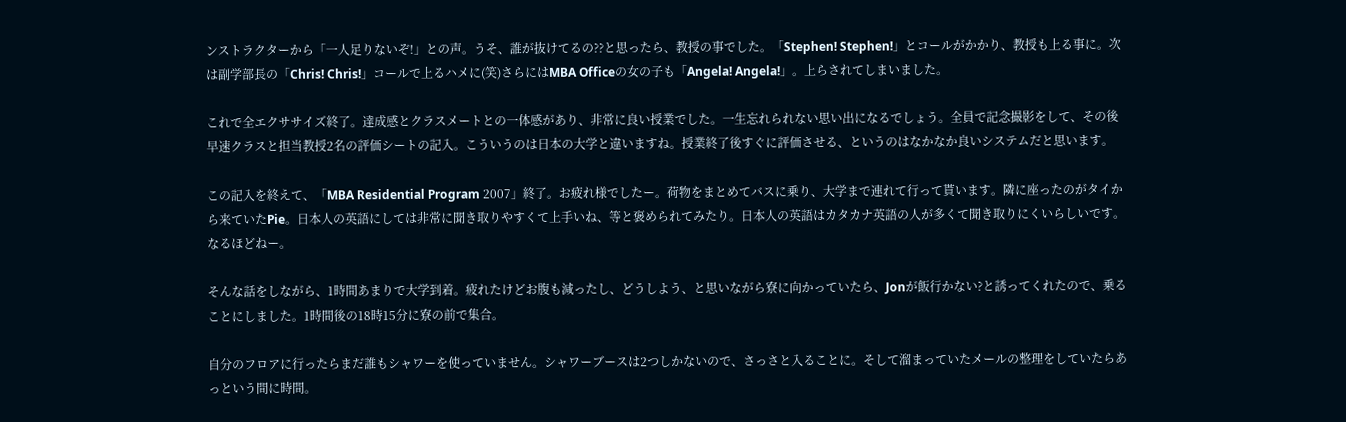ンストラクターから「一人足りないぞ!」との声。うそ、誰が抜けてるの??と思ったら、教授の事でした。「Stephen! Stephen!」とコールがかかり、教授も上る事に。次は副学部長の「Chris! Chris!」コールで上るハメに(笑)さらにはMBA Officeの女の子も「Angela! Angela!」。上らされてしまいました。

これで全エクササイズ終了。達成感とクラスメートとの一体感があり、非常に良い授業でした。一生忘れられない思い出になるでしょう。全員で記念撮影をして、その後早速クラスと担当教授2名の評価シートの記入。こういうのは日本の大学と違いますね。授業終了後すぐに評価させる、というのはなかなか良いシステムだと思います。

この記入を終えて、「MBA Residential Program 2007」終了。お疲れ様でしたー。荷物をまとめてバスに乗り、大学まで連れて行って貰います。隣に座ったのがタイから来ていたPie。日本人の英語にしては非常に聞き取りやすくて上手いね、等と褒められてみたり。日本人の英語はカタカナ英語の人が多くて聞き取りにくいらしいです。なるほどねー。

そんな話をしながら、1時間あまりで大学到着。疲れたけどお腹も減ったし、どうしよう、と思いながら寮に向かっていたら、Jonが飯行かない?と誘ってくれたので、乗ることにしました。1時間後の18時15分に寮の前で集合。

自分のフロアに行ったらまだ誰もシャワーを使っていません。シャワーブースは2つしかないので、さっさと入ることに。そして溜まっていたメールの整理をしていたらあっという間に時間。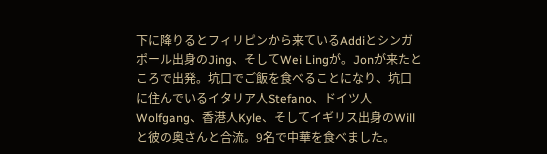下に降りるとフィリピンから来ているAddiとシンガポール出身のJing、そしてWei Lingが。Jonが来たところで出発。坑口でご飯を食べることになり、坑口に住んでいるイタリア人Stefano、ドイツ人Wolfgang、香港人Kyle、そしてイギリス出身のWillと彼の奥さんと合流。9名で中華を食べました。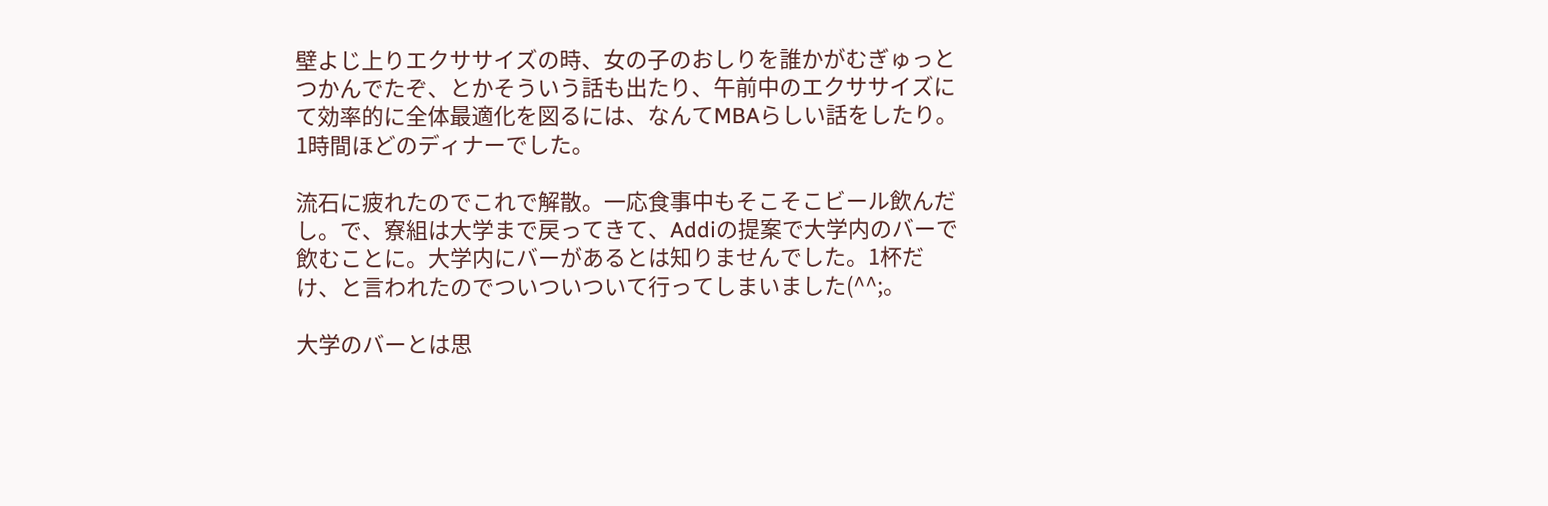壁よじ上りエクササイズの時、女の子のおしりを誰かがむぎゅっとつかんでたぞ、とかそういう話も出たり、午前中のエクササイズにて効率的に全体最適化を図るには、なんてMBAらしい話をしたり。1時間ほどのディナーでした。

流石に疲れたのでこれで解散。一応食事中もそこそこビール飲んだし。で、寮組は大学まで戻ってきて、Addiの提案で大学内のバーで飲むことに。大学内にバーがあるとは知りませんでした。1杯だけ、と言われたのでついついついて行ってしまいました(^^;。

大学のバーとは思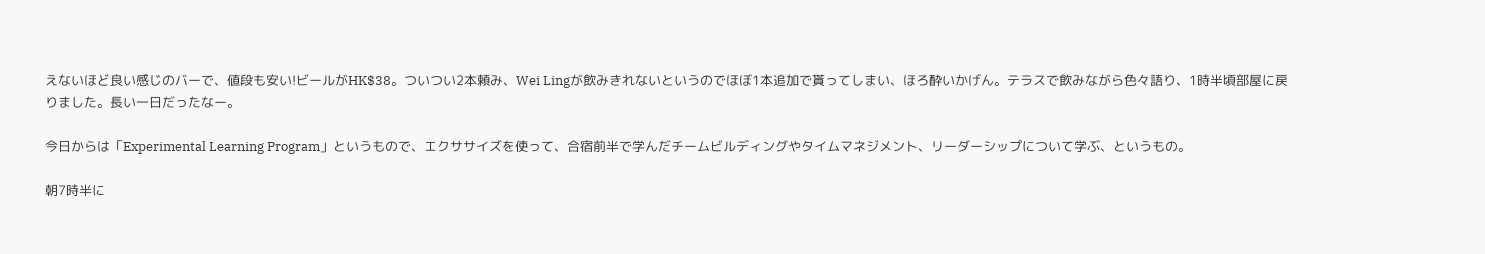えないほど良い感じのバーで、値段も安い!ビールがHK$38。ついつい2本頼み、Wei Lingが飲みきれないというのでほぼ1本追加で貰ってしまい、ほろ酔いかげん。テラスで飲みながら色々語り、1時半頃部屋に戻りました。長い一日だったなー。

今日からは「Experimental Learning Program」というもので、エクササイズを使って、合宿前半で学んだチームビルディングやタイムマネジメント、リーダーシップについて学ぶ、というもの。

朝7時半に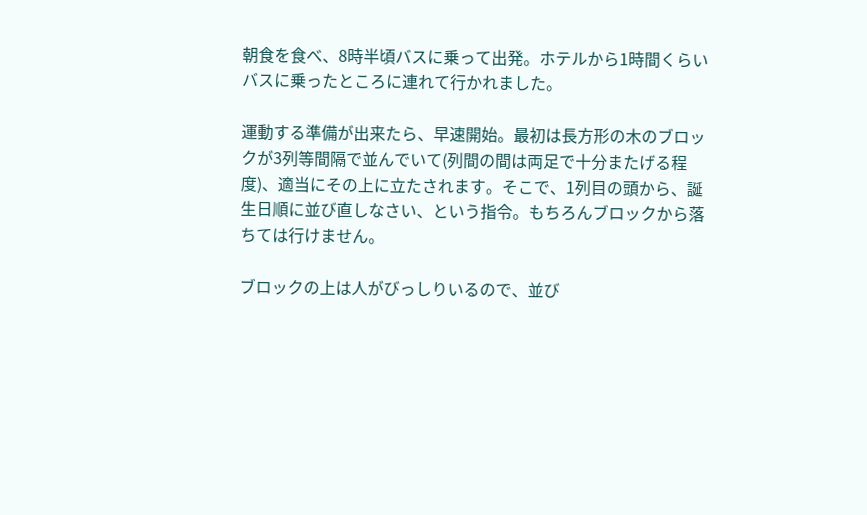朝食を食べ、8時半頃バスに乗って出発。ホテルから1時間くらいバスに乗ったところに連れて行かれました。

運動する準備が出来たら、早速開始。最初は長方形の木のブロックが3列等間隔で並んでいて(列間の間は両足で十分またげる程度)、適当にその上に立たされます。そこで、1列目の頭から、誕生日順に並び直しなさい、という指令。もちろんブロックから落ちては行けません。

ブロックの上は人がびっしりいるので、並び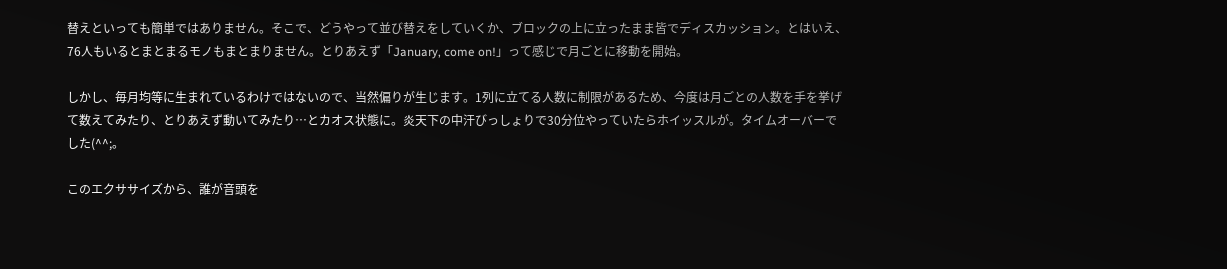替えといっても簡単ではありません。そこで、どうやって並び替えをしていくか、ブロックの上に立ったまま皆でディスカッション。とはいえ、76人もいるとまとまるモノもまとまりません。とりあえず「January, come on!」って感じで月ごとに移動を開始。

しかし、毎月均等に生まれているわけではないので、当然偏りが生じます。1列に立てる人数に制限があるため、今度は月ごとの人数を手を挙げて数えてみたり、とりあえず動いてみたり…とカオス状態に。炎天下の中汗びっしょりで30分位やっていたらホイッスルが。タイムオーバーでした(^^;。

このエクササイズから、誰が音頭を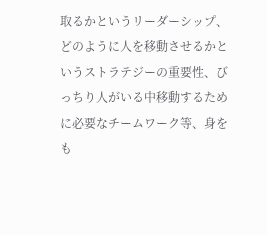取るかというリーダーシップ、どのように人を移動させるかというストラテジーの重要性、びっちり人がいる中移動するために必要なチームワーク等、身をも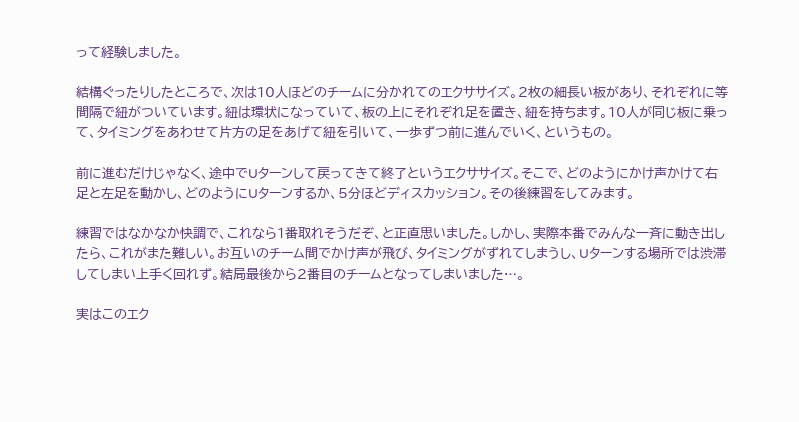って経験しました。

結構ぐったりしたところで、次は10人ほどのチームに分かれてのエクササイズ。2枚の細長い板があり、それぞれに等間隔で紐がついています。紐は環状になっていて、板の上にそれぞれ足を置き、紐を持ちます。10人が同じ板に乗って、タイミングをあわせて片方の足をあげて紐を引いて、一歩ずつ前に進んでいく、というもの。

前に進むだけじゃなく、途中でUターンして戻ってきて終了というエクササイズ。そこで、どのようにかけ声かけて右足と左足を動かし、どのようにUターンするか、5分ほどディスカッション。その後練習をしてみます。

練習ではなかなか快調で、これなら1番取れそうだぞ、と正直思いました。しかし、実際本番でみんな一斉に動き出したら、これがまた難しい。お互いのチーム間でかけ声が飛び、タイミングがずれてしまうし、Uターンする場所では渋滞してしまい上手く回れず。結局最後から2番目のチームとなってしまいました…。

実はこのエク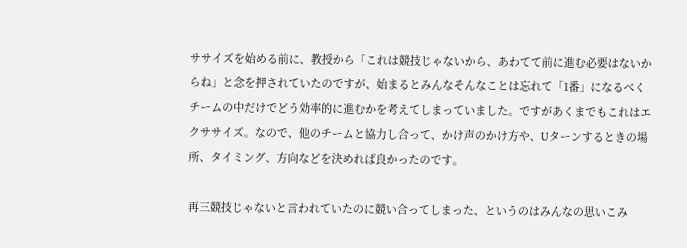ササイズを始める前に、教授から「これは競技じゃないから、あわてて前に進む必要はないからね」と念を押されていたのですが、始まるとみんなそんなことは忘れて「1番」になるべくチームの中だけでどう効率的に進むかを考えてしまっていました。ですがあくまでもこれはエクササイズ。なので、他のチームと協力し合って、かけ声のかけ方や、Uターンするときの場所、タイミング、方向などを決めれば良かったのです。

再三競技じゃないと言われていたのに競い合ってしまった、というのはみんなの思いこみ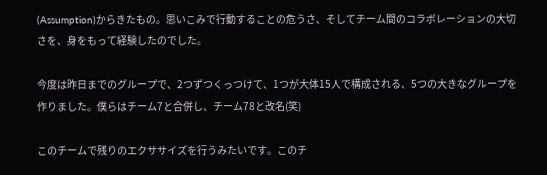(Assumption)からきたもの。思いこみで行動することの危うさ、そしてチーム間のコラボレーションの大切さを、身をもって経験したのでした。

今度は昨日までのグループで、2つずつくっつけて、1つが大体15人で構成される、5つの大きなグループを作りました。僕らはチーム7と合併し、チーム78と改名(笑)

このチームで残りのエクササイズを行うみたいです。このチ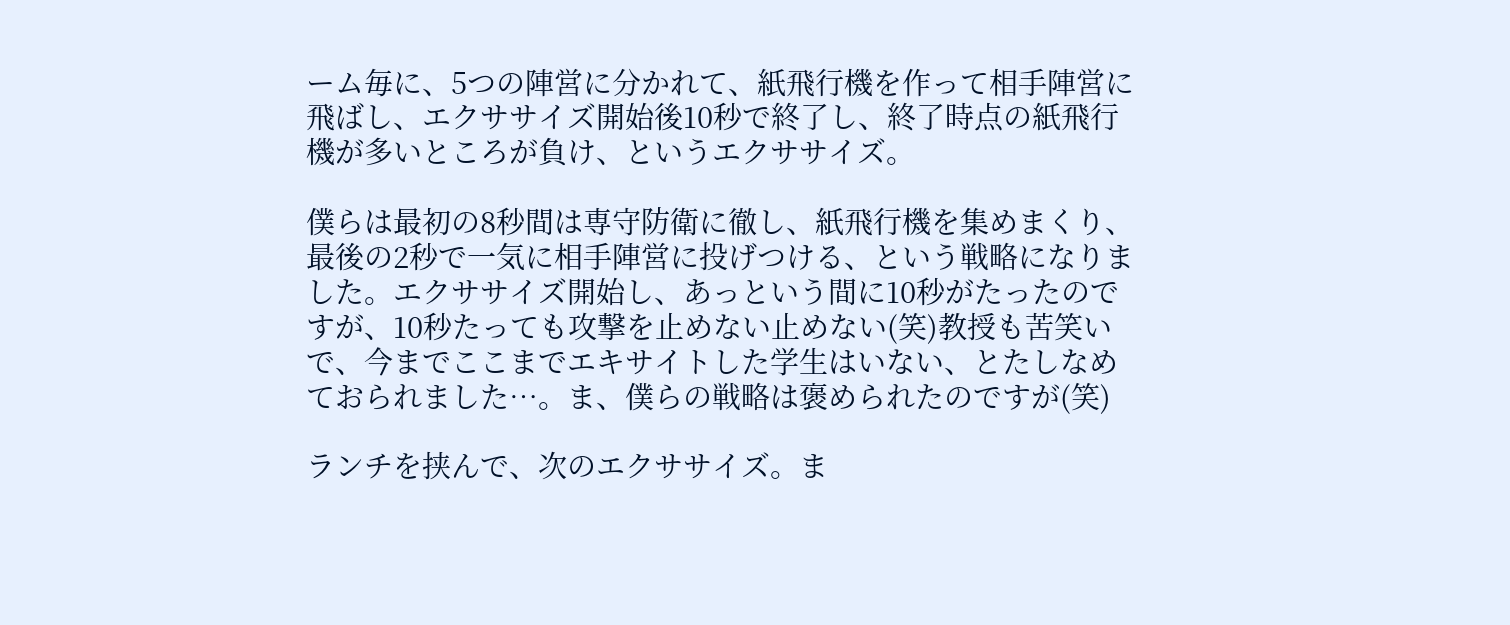ーム毎に、5つの陣営に分かれて、紙飛行機を作って相手陣営に飛ばし、エクササイズ開始後10秒で終了し、終了時点の紙飛行機が多いところが負け、というエクササイズ。

僕らは最初の8秒間は専守防衛に徹し、紙飛行機を集めまくり、最後の2秒で一気に相手陣営に投げつける、という戦略になりました。エクササイズ開始し、あっという間に10秒がたったのですが、10秒たっても攻撃を止めない止めない(笑)教授も苦笑いで、今までここまでエキサイトした学生はいない、とたしなめておられました…。ま、僕らの戦略は褒められたのですが(笑)

ランチを挟んで、次のエクササイズ。ま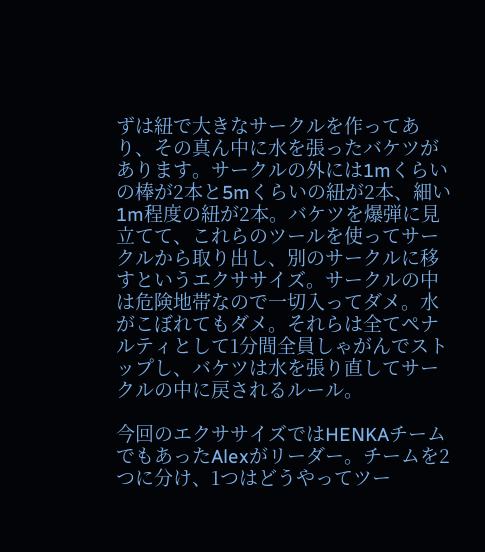ずは紐で大きなサークルを作ってあり、その真ん中に水を張ったバケツがあります。サークルの外には1mくらいの棒が2本と5mくらいの紐が2本、細い1m程度の紐が2本。バケツを爆弾に見立てて、これらのツールを使ってサークルから取り出し、別のサークルに移すというエクササイズ。サークルの中は危険地帯なので一切入ってダメ。水がこぼれてもダメ。それらは全てペナルティとして1分間全員しゃがんでストップし、バケツは水を張り直してサークルの中に戻されるルール。

今回のエクササイズではHENKAチームでもあったAlexがリーダー。チームを2つに分け、1つはどうやってツー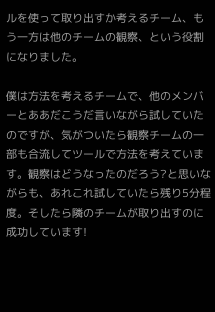ルを使って取り出すか考えるチーム、もう一方は他のチームの観察、という役割になりました。

僕は方法を考えるチームで、他のメンバーとああだこうだ言いながら試していたのですが、気がついたら観察チームの一部も合流してツールで方法を考えています。観察はどうなったのだろう?と思いながらも、あれこれ試していたら残り5分程度。そしたら隣のチームが取り出すのに成功しています!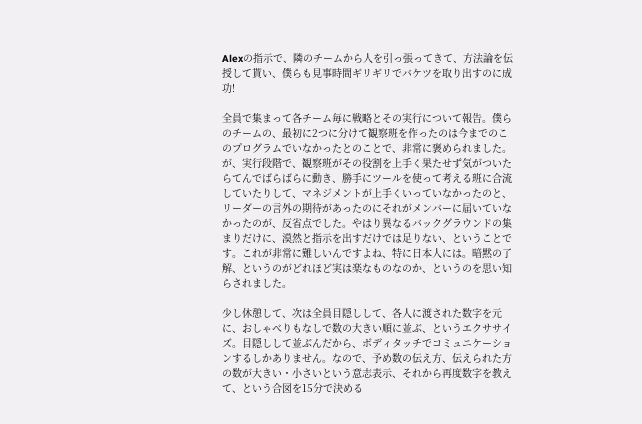Alexの指示で、隣のチームから人を引っ張ってきて、方法論を伝授して貰い、僕らも見事時間ギリギリでバケツを取り出すのに成功!

全員で集まって各チーム毎に戦略とその実行について報告。僕らのチームの、最初に2つに分けて観察班を作ったのは今までのこのプログラムでいなかったとのことで、非常に褒められました。が、実行段階で、観察班がその役割を上手く果たせず気がついたらてんでばらばらに動き、勝手にツールを使って考える班に合流していたりして、マネジメントが上手くいっていなかったのと、リーダーの言外の期待があったのにそれがメンバーに届いていなかったのが、反省点でした。やはり異なるバックグラウンドの集まりだけに、漠然と指示を出すだけでは足りない、ということです。これが非常に難しいんですよね、特に日本人には。暗黙の了解、というのがどれほど実は楽なものなのか、というのを思い知らされました。

少し休憩して、次は全員目隠しして、各人に渡された数字を元に、おしゃべりもなしで数の大きい順に並ぶ、というエクササイズ。目隠しして並ぶんだから、ボディタッチでコミュニケーションするしかありません。なので、予め数の伝え方、伝えられた方の数が大きい・小さいという意志表示、それから再度数字を教えて、という合図を15分で決める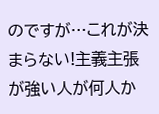のですが…これが決まらない!主義主張が強い人が何人か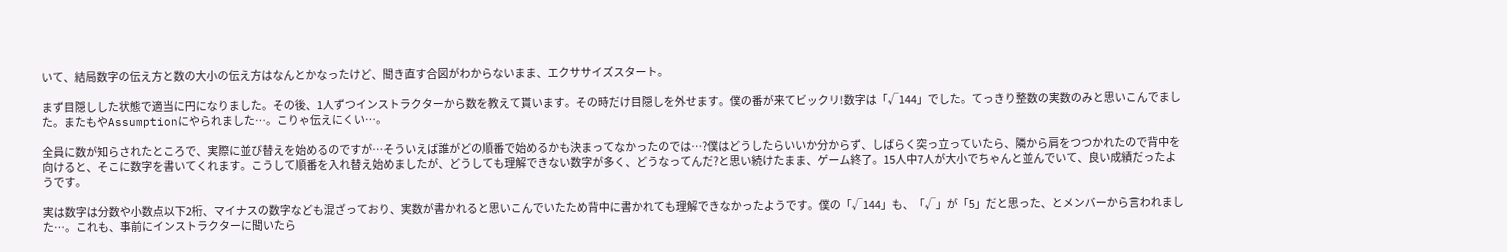いて、結局数字の伝え方と数の大小の伝え方はなんとかなったけど、聞き直す合図がわからないまま、エクササイズスタート。

まず目隠しした状態で適当に円になりました。その後、1人ずつインストラクターから数を教えて貰います。その時だけ目隠しを外せます。僕の番が来てビックリ!数字は「√144」でした。てっきり整数の実数のみと思いこんでました。またもやAssumptionにやられました…。こりゃ伝えにくい…。

全員に数が知らされたところで、実際に並び替えを始めるのですが…そういえば誰がどの順番で始めるかも決まってなかったのでは…?僕はどうしたらいいか分からず、しばらく突っ立っていたら、隣から肩をつつかれたので背中を向けると、そこに数字を書いてくれます。こうして順番を入れ替え始めましたが、どうしても理解できない数字が多く、どうなってんだ?と思い続けたまま、ゲーム終了。15人中7人が大小でちゃんと並んでいて、良い成績だったようです。

実は数字は分数や小数点以下2桁、マイナスの数字なども混ざっており、実数が書かれると思いこんでいたため背中に書かれても理解できなかったようです。僕の「√144」も、「√」が「5」だと思った、とメンバーから言われました…。これも、事前にインストラクターに聞いたら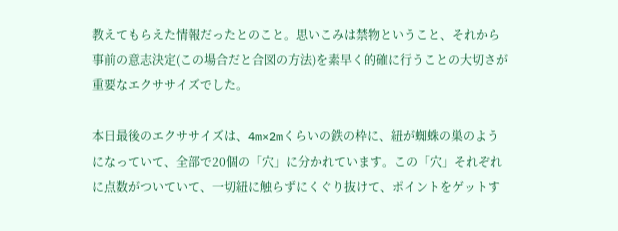教えてもらえた情報だったとのこと。思いこみは禁物ということ、それから事前の意志決定(この場合だと合図の方法)を素早く的確に行うことの大切さが重要なエクササイズでした。

本日最後のエクササイズは、4m×2mくらいの鉄の枠に、紐が蜘蛛の巣のようになっていて、全部で20個の「穴」に分かれています。この「穴」それぞれに点数がついていて、一切紐に触らずにくぐり抜けて、ポイントをゲットす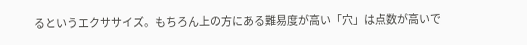るというエクササイズ。もちろん上の方にある難易度が高い「穴」は点数が高いで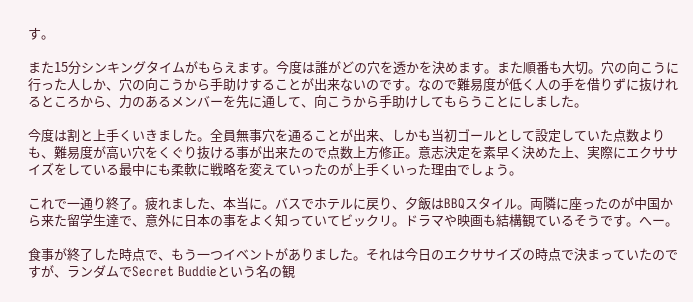す。

また15分シンキングタイムがもらえます。今度は誰がどの穴を透かを決めます。また順番も大切。穴の向こうに行った人しか、穴の向こうから手助けすることが出来ないのです。なので難易度が低く人の手を借りずに抜けれるところから、力のあるメンバーを先に通して、向こうから手助けしてもらうことにしました。

今度は割と上手くいきました。全員無事穴を通ることが出来、しかも当初ゴールとして設定していた点数よりも、難易度が高い穴をくぐり抜ける事が出来たので点数上方修正。意志決定を素早く決めた上、実際にエクササイズをしている最中にも柔軟に戦略を変えていったのが上手くいった理由でしょう。

これで一通り終了。疲れました、本当に。バスでホテルに戻り、夕飯はBBQスタイル。両隣に座ったのが中国から来た留学生達で、意外に日本の事をよく知っていてビックリ。ドラマや映画も結構観ているそうです。へー。

食事が終了した時点で、もう一つイベントがありました。それは今日のエクササイズの時点で決まっていたのですが、ランダムでSecret Buddieという名の観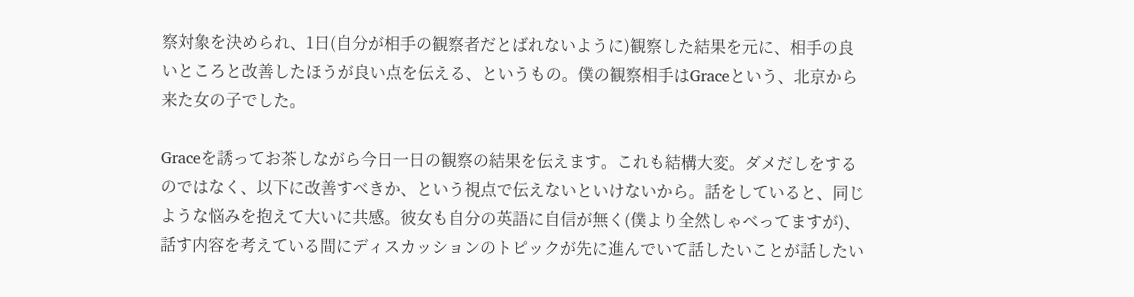察対象を決められ、1日(自分が相手の観察者だとばれないように)観察した結果を元に、相手の良いところと改善したほうが良い点を伝える、というもの。僕の観察相手はGraceという、北京から来た女の子でした。

Graceを誘ってお茶しながら今日一日の観察の結果を伝えます。これも結構大変。ダメだしをするのではなく、以下に改善すべきか、という視点で伝えないといけないから。話をしていると、同じような悩みを抱えて大いに共感。彼女も自分の英語に自信が無く(僕より全然しゃべってますが)、話す内容を考えている間にディスカッションのトピックが先に進んでいて話したいことが話したい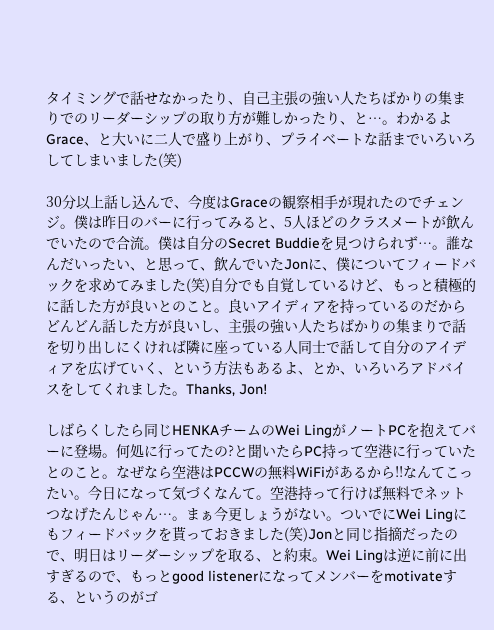タイミングで話せなかったり、自己主張の強い人たちばかりの集まりでのリーダーシップの取り方が難しかったり、と…。わかるよGrace、と大いに二人で盛り上がり、プライベートな話までいろいろしてしまいました(笑)

30分以上話し込んで、今度はGraceの観察相手が現れたのでチェンジ。僕は昨日のバーに行ってみると、5人ほどのクラスメートが飲んでいたので合流。僕は自分のSecret Buddieを見つけられず…。誰なんだいったい、と思って、飲んでいたJonに、僕についてフィードバックを求めてみました(笑)自分でも自覚しているけど、もっと積極的に話した方が良いとのこと。良いアイディアを持っているのだからどんどん話した方が良いし、主張の強い人たちばかりの集まりで話を切り出しにくければ隣に座っている人同士で話して自分のアイディアを広げていく、という方法もあるよ、とか、いろいろアドバイスをしてくれました。Thanks, Jon!

しばらくしたら同じHENKAチームのWei LingがノートPCを抱えてバーに登場。何処に行ってたの?と聞いたらPC持って空港に行っていたとのこと。なぜなら空港はPCCWの無料WiFiがあるから!!なんてこったい。今日になって気づくなんて。空港持って行けば無料でネットつなげたんじゃん…。まぁ今更しょうがない。ついでにWei Lingにもフィードバックを貰っておきました(笑)Jonと同じ指摘だったので、明日はリーダーシップを取る、と約束。Wei Lingは逆に前に出すぎるので、もっとgood listenerになってメンバーをmotivateする、というのがゴ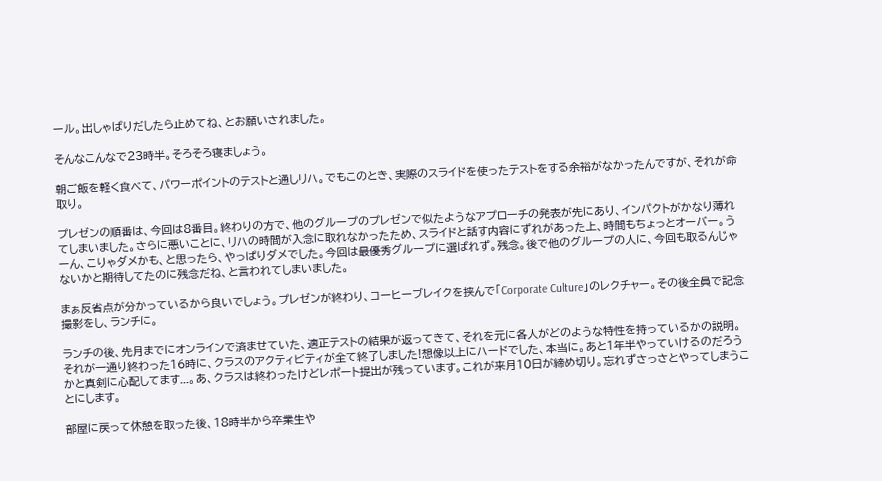ール。出しゃばりだしたら止めてね、とお願いされました。

そんなこんなで23時半。そろそろ寝ましょう。

朝ご飯を軽く食べて、パワーポイントのテストと通しリハ。でもこのとき、実際のスライドを使ったテストをする余裕がなかったんですが、それが命取り。

プレゼンの順番は、今回は8番目。終わりの方で、他のグループのプレゼンで似たようなアプローチの発表が先にあり、インパクトがかなり薄れてしまいました。さらに悪いことに、リハの時間が入念に取れなかったため、スライドと話す内容にずれがあった上、時間もちょっとオーバー。うーん、こりゃダメかも、と思ったら、やっぱりダメでした。今回は最優秀グループに選ばれず。残念。後で他のグループの人に、今回も取るんじゃないかと期待してたのに残念だね、と言われてしまいました。

まぁ反省点が分かっているから良いでしょう。プレゼンが終わり、コーヒーブレイクを挟んで「Corporate Culture」のレクチャー。その後全員で記念撮影をし、ランチに。

ランチの後、先月までにオンラインで済ませていた、適正テストの結果が返ってきて、それを元に各人がどのような特性を持っているかの説明。それが一通り終わった16時に、クラスのアクティビティが全て終了しました!想像以上にハードでした、本当に。あと1年半やっていけるのだろうかと真剣に心配してます...。あ、クラスは終わったけどレポート提出が残っています。これが来月10日が締め切り。忘れずさっさとやってしまうことにします。

部屋に戻って休憩を取った後、18時半から卒業生や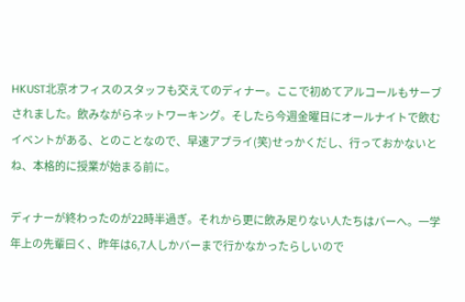HKUST北京オフィスのスタッフも交えてのディナー。ここで初めてアルコールもサーブされました。飲みながらネットワーキング。そしたら今週金曜日にオールナイトで飲むイベントがある、とのことなので、早速アプライ(笑)せっかくだし、行っておかないとね、本格的に授業が始まる前に。

ディナーが終わったのが22時半過ぎ。それから更に飲み足りない人たちはバーへ。一学年上の先輩曰く、昨年は6,7人しかバーまで行かなかったらしいので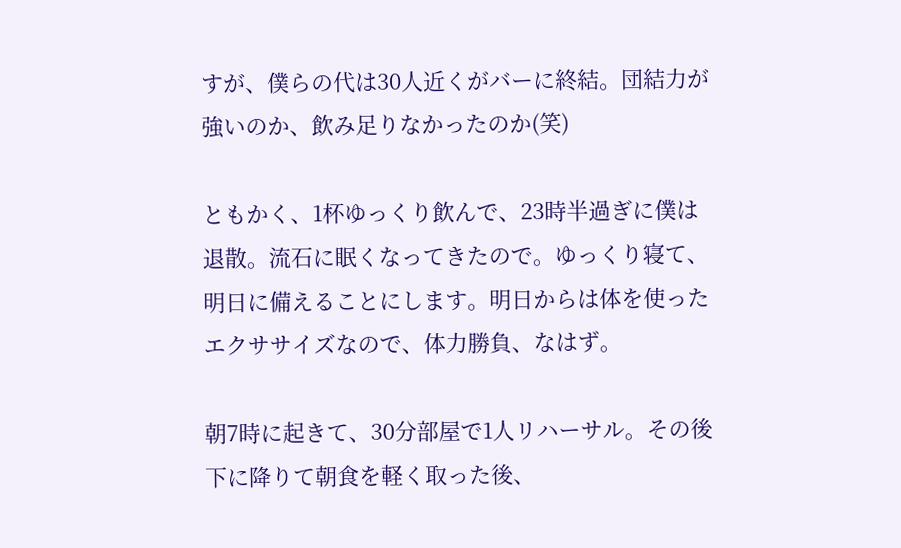すが、僕らの代は30人近くがバーに終結。団結力が強いのか、飲み足りなかったのか(笑)

ともかく、1杯ゆっくり飲んで、23時半過ぎに僕は退散。流石に眠くなってきたので。ゆっくり寝て、明日に備えることにします。明日からは体を使ったエクササイズなので、体力勝負、なはず。

朝7時に起きて、30分部屋で1人リハーサル。その後下に降りて朝食を軽く取った後、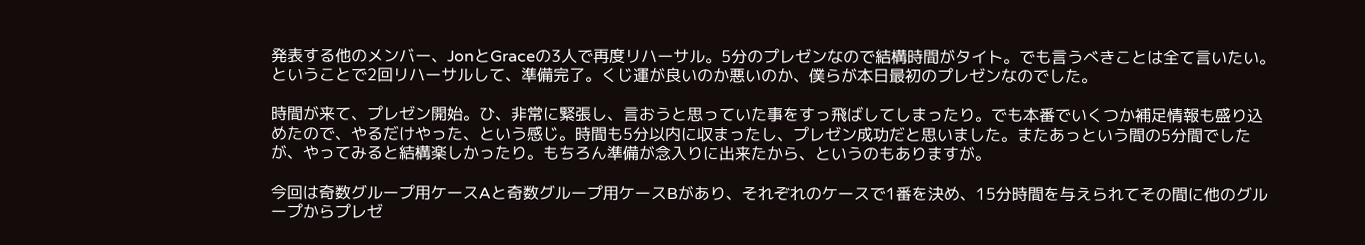発表する他のメンバー、JonとGraceの3人で再度リハーサル。5分のプレゼンなので結構時間がタイト。でも言うべきことは全て言いたい。ということで2回リハーサルして、準備完了。くじ運が良いのか悪いのか、僕らが本日最初のプレゼンなのでした。

時間が来て、プレゼン開始。ひ、非常に緊張し、言おうと思っていた事をすっ飛ばしてしまったり。でも本番でいくつか補足情報も盛り込めたので、やるだけやった、という感じ。時間も5分以内に収まったし、プレゼン成功だと思いました。またあっという間の5分間でしたが、やってみると結構楽しかったり。もちろん準備が念入りに出来たから、というのもありますが。

今回は奇数グループ用ケースAと奇数グループ用ケースBがあり、それぞれのケースで1番を決め、15分時間を与えられてその間に他のグループからプレゼ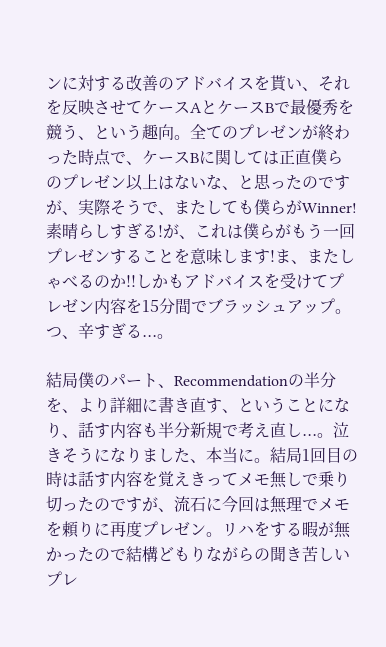ンに対する改善のアドバイスを貰い、それを反映させてケースAとケースBで最優秀を競う、という趣向。全てのプレゼンが終わった時点で、ケースBに関しては正直僕らのプレゼン以上はないな、と思ったのですが、実際そうで、またしても僕らがWinner!素晴らしすぎる!が、これは僕らがもう一回プレゼンすることを意味します!ま、またしゃべるのか!!しかもアドバイスを受けてプレゼン内容を15分間でブラッシュアップ。つ、辛すぎる...。

結局僕のパート、Recommendationの半分を、より詳細に書き直す、ということになり、話す内容も半分新規で考え直し...。泣きそうになりました、本当に。結局1回目の時は話す内容を覚えきってメモ無しで乗り切ったのですが、流石に今回は無理でメモを頼りに再度プレゼン。リハをする暇が無かったので結構どもりながらの聞き苦しいプレ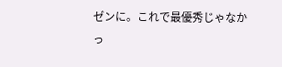ゼンに。これで最優秀じゃなかっ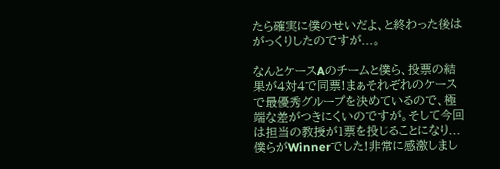たら確実に僕のせいだよ、と終わった後はがっくりしたのですが...。

なんとケースAのチームと僕ら、投票の結果が4対4で同票!まぁそれぞれのケースで最優秀グループを決めているので、極端な差がつきにくいのですが。そして今回は担当の教授が1票を投じることになり...僕らがWinnerでした!非常に感激しまし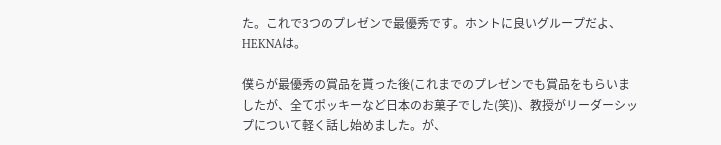た。これで3つのプレゼンで最優秀です。ホントに良いグループだよ、HEKNAは。

僕らが最優秀の賞品を貰った後(これまでのプレゼンでも賞品をもらいましたが、全てポッキーなど日本のお菓子でした(笑))、教授がリーダーシップについて軽く話し始めました。が、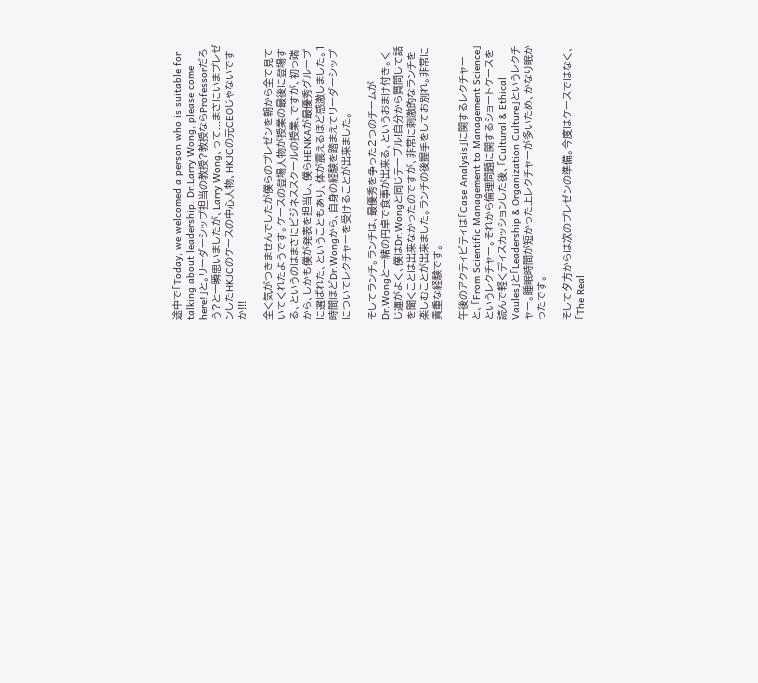途中で「Today, we welcomed a person who is suitable for talking about leadership. Dr.Larry Wong, please come here!」と。リーダーシップ担当の教授?教授ならProfessorだろう?と一瞬思いましたが、Larry Wong、って...まさにいまプレゼンしたHKJCのケースの中心人物、HKJCの元CEOじゃないですか!!!

全く気がつきませんでしたが僕らのプレゼンを朝から全て見ていてくれたようです。ケースの登場人物が授業の最後に登場する、というのはまさにビジネススクールの授業、ですが、初っ端から、しかも僕が発表を担当し、僕らHENKAが最優秀グループに選ばれた、ということもあり、体が震えるほど感激しました。1時間ほどDr.Wongから、自身の経験を踏まえてリーダーシップについてレクチャーを受けることが出来ました。

そしてランチ。ランチは、最優秀を争った2つのチームがDr.Wongと一緒の円卓で食事が出来る、というおまけ付き。くじ運がよく、僕はDr.Wongと同じテーブル!自分から質問して話を聞くことは出来なかったのですが、非常に刺激的なランチを楽しむことが出来ました。ランチの後握手をしてお別れ。非常に貴重な経験です。

午後のアクティビティは「Case Analysis」に関するレクチャーと、「From Scientific Management to Management Science」というレクチャー。それから倫理問題に関するショートケースを読んで軽くディスカッションした後、「Cultural & Ethical Vaules」と「Leadership & Organization Culture」というレクチャー。睡眠時間が短かった上レクチャーが多いため、かなり眠かったです。

そして夕方からは次のプレゼンの準備。今度はケースではなく、「The Real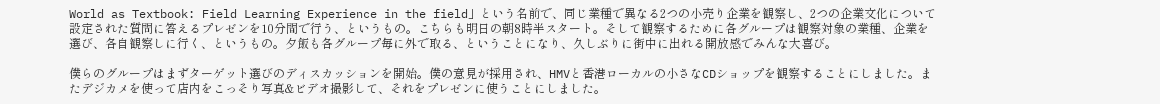World as Textbook: Field Learning Experience in the field」という名前で、同じ業種で異なる2つの小売り企業を観察し、2つの企業文化について設定された質問に答えるプレゼンを10分間で行う、というもの。こちらも明日の朝8時半スタート。そして観察するために各グループは観察対象の業種、企業を選び、各自観察しに行く、というもの。夕飯も各グループ毎に外で取る、ということになり、久しぶりに街中に出れる開放感でみんな大喜び。

僕らのグループはまずターゲット選びのディスカッションを開始。僕の意見が採用され、HMVと香港ローカルの小さなCDショップを観察することにしました。またデジカメを使って店内をこっそり写真&ビデオ撮影して、それをプレゼンに使うことにしました。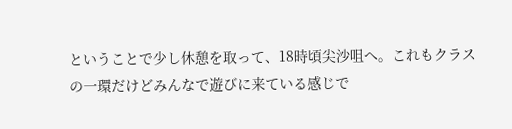ということで少し休憩を取って、18時頃尖沙咀へ。これもクラスの一環だけどみんなで遊びに来ている感じで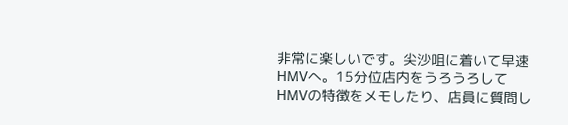非常に楽しいです。尖沙咀に着いて早速HMVへ。15分位店内をうろうろしてHMVの特徴をメモしたり、店員に質問し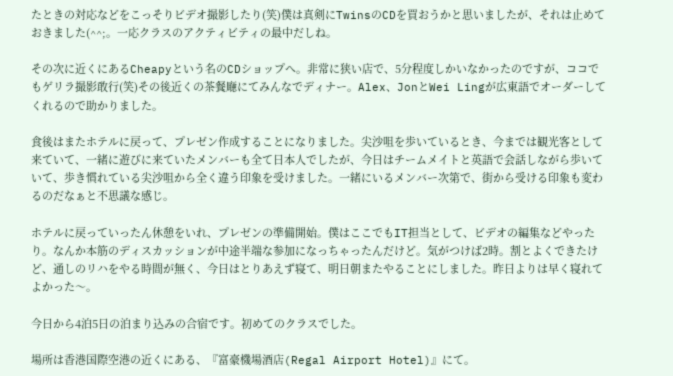たときの対応などをこっそりビデオ撮影したり(笑)僕は真剣にTwinsのCDを買おうかと思いましたが、それは止めておきました(^^;。一応クラスのアクティビティの最中だしね。

その次に近くにあるCheapyという名のCDショップへ。非常に狭い店で、5分程度しかいなかったのですが、ココでもゲリラ撮影敢行(笑)その後近くの茶餐廰にてみんなでディナー。Alex、JonとWei Lingが広東語でオーダーしてくれるので助かりました。

食後はまたホテルに戻って、プレゼン作成することになりました。尖沙咀を歩いているとき、今までは観光客として来ていて、一緒に遊びに来ていたメンバーも全て日本人でしたが、今日はチームメイトと英語で会話しながら歩いていて、歩き慣れている尖沙咀から全く違う印象を受けました。一緒にいるメンバー次第で、街から受ける印象も変わるのだなぁと不思議な感じ。

ホテルに戻っていったん休憩をいれ、プレゼンの準備開始。僕はここでもIT担当として、ビデオの編集などやったり。なんか本筋のディスカッションが中途半端な参加になっちゃったんだけど。気がつけば2時。割とよくできたけど、通しのリハをやる時間が無く、今日はとりあえず寝て、明日朝またやることにしました。昨日よりは早く寝れてよかった〜。

今日から4泊5日の泊まり込みの合宿です。初めてのクラスでした。

場所は香港国際空港の近くにある、『富豪機場酒店(Regal Airport Hotel)』にて。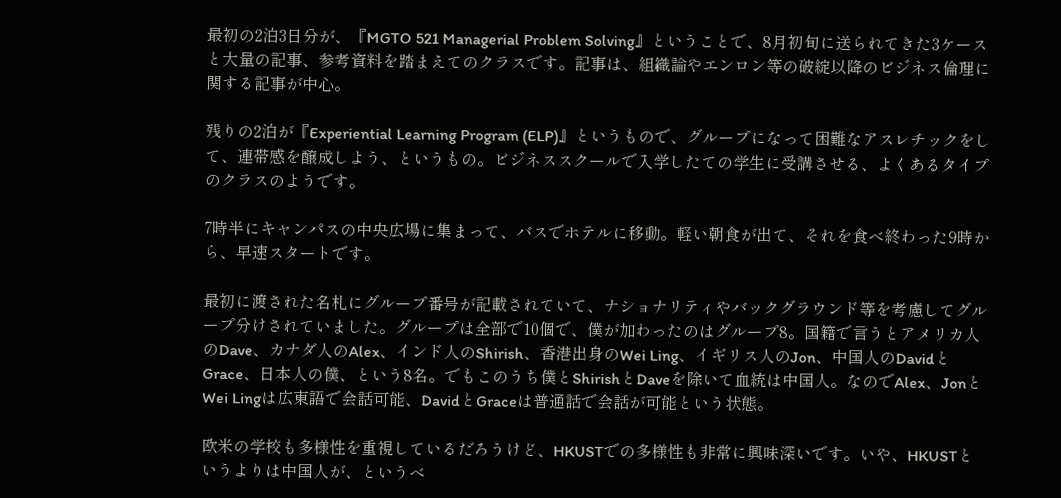最初の2泊3日分が、『MGTO 521 Managerial Problem Solving』ということで、8月初旬に送られてきた3ケースと大量の記事、参考資料を踏まえてのクラスです。記事は、組織論やエンロン等の破綻以降のビジネス倫理に関する記事が中心。

残りの2泊が『Experiential Learning Program (ELP)』というもので、グループになって困難なアスレチックをして、連帯感を醸成しよう、というもの。ビジネススクールで入学したての学生に受講させる、よくあるタイプのクラスのようです。

7時半にキャンパスの中央広場に集まって、バスでホテルに移動。軽い朝食が出て、それを食べ終わった9時から、早速スタートです。

最初に渡された名札にグループ番号が記載されていて、ナショナリティやバックグラウンド等を考慮してグループ分けされていました。グループは全部で10個で、僕が加わったのはグループ8。国籍で言うとアメリカ人のDave、カナダ人のAlex、インド人のShirish、香港出身のWei Ling、イギリス人のJon、中国人のDavidとGrace、日本人の僕、という8名。でもこのうち僕とShirishとDaveを除いて血統は中国人。なのでAlex、JonとWei Lingは広東語で会話可能、DavidとGraceは普通話で会話が可能という状態。

欧米の学校も多様性を重視しているだろうけど、HKUSTでの多様性も非常に興味深いです。いや、HKUSTというよりは中国人が、というべ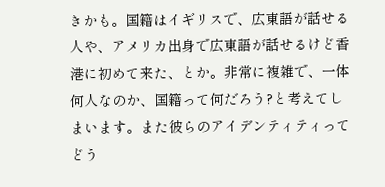きかも。国籍はイギリスで、広東語が話せる人や、アメリカ出身で広東語が話せるけど香港に初めて来た、とか。非常に複雑で、一体何人なのか、国籍って何だろう?と考えてしまいます。また彼らのアイデンティティってどう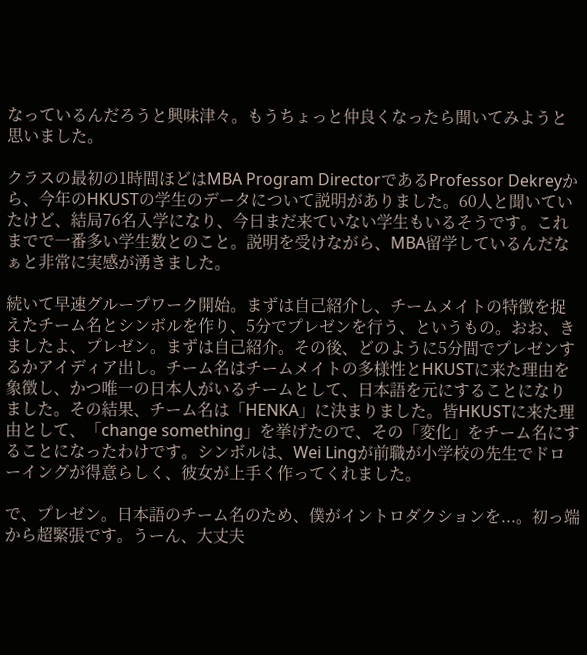なっているんだろうと興味津々。もうちょっと仲良くなったら聞いてみようと思いました。

クラスの最初の1時間ほどはMBA Program DirectorであるProfessor Dekreyから、今年のHKUSTの学生のデータについて説明がありました。60人と聞いていたけど、結局76名入学になり、今日まだ来ていない学生もいるそうです。これまでで一番多い学生数とのこと。説明を受けながら、MBA留学しているんだなぁと非常に実感が湧きました。

続いて早速グループワーク開始。まずは自己紹介し、チームメイトの特徴を捉えたチーム名とシンボルを作り、5分でプレゼンを行う、というもの。おお、きましたよ、プレゼン。まずは自己紹介。その後、どのように5分間でプレゼンするかアイディア出し。チーム名はチームメイトの多様性とHKUSTに来た理由を象徴し、かつ唯一の日本人がいるチームとして、日本語を元にすることになりました。その結果、チーム名は「HENKA」に決まりました。皆HKUSTに来た理由として、「change something」を挙げたので、その「変化」をチーム名にすることになったわけです。シンボルは、Wei Lingが前職が小学校の先生でドローイングが得意らしく、彼女が上手く作ってくれました。

で、プレゼン。日本語のチーム名のため、僕がイントロダクションを...。初っ端から超緊張です。うーん、大丈夫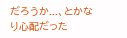だろうか...、とかなり心配だった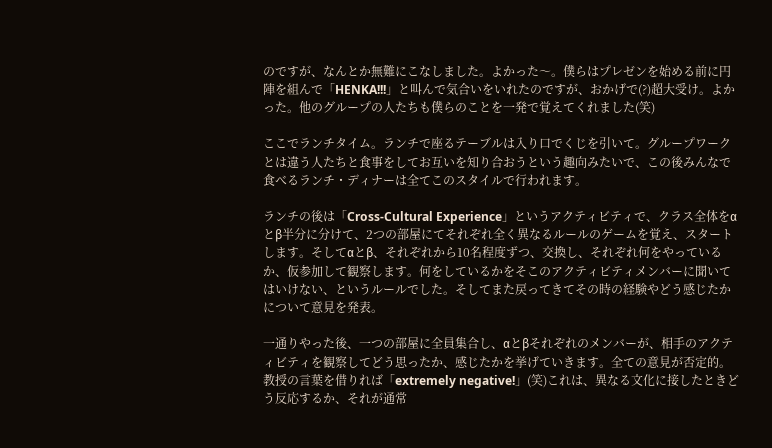のですが、なんとか無難にこなしました。よかった〜。僕らはプレゼンを始める前に円陣を組んで「HENKA!!!」と叫んで気合いをいれたのですが、おかげで(?)超大受け。よかった。他のグループの人たちも僕らのことを一発で覚えてくれました(笑)

ここでランチタイム。ランチで座るテーブルは入り口でくじを引いて。グループワークとは違う人たちと食事をしてお互いを知り合おうという趣向みたいで、この後みんなで食べるランチ・ディナーは全てこのスタイルで行われます。

ランチの後は「Cross-Cultural Experience」というアクティビティで、クラス全体をαとβ半分に分けて、2つの部屋にてそれぞれ全く異なるルールのゲームを覚え、スタートします。そしてαとβ、それぞれから10名程度ずつ、交換し、それぞれ何をやっているか、仮参加して観察します。何をしているかをそこのアクティビティメンバーに聞いてはいけない、というルールでした。そしてまた戻ってきてその時の経験やどう感じたかについて意見を発表。

一通りやった後、一つの部屋に全員集合し、αとβそれぞれのメンバーが、相手のアクティビティを観察してどう思ったか、感じたかを挙げていきます。全ての意見が否定的。教授の言葉を借りれば「extremely negative!」(笑)これは、異なる文化に接したときどう反応するか、それが通常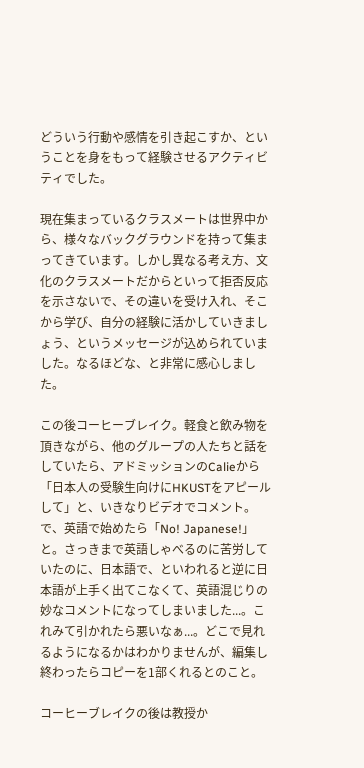どういう行動や感情を引き起こすか、ということを身をもって経験させるアクティビティでした。

現在集まっているクラスメートは世界中から、様々なバックグラウンドを持って集まってきています。しかし異なる考え方、文化のクラスメートだからといって拒否反応を示さないで、その違いを受け入れ、そこから学び、自分の経験に活かしていきましょう、というメッセージが込められていました。なるほどな、と非常に感心しました。

この後コーヒーブレイク。軽食と飲み物を頂きながら、他のグループの人たちと話をしていたら、アドミッションのCalieから「日本人の受験生向けにHKUSTをアピールして」と、いきなりビデオでコメント。で、英語で始めたら「No! Japanese!」と。さっきまで英語しゃべるのに苦労していたのに、日本語で、といわれると逆に日本語が上手く出てこなくて、英語混じりの妙なコメントになってしまいました...。これみて引かれたら悪いなぁ...。どこで見れるようになるかはわかりませんが、編集し終わったらコピーを1部くれるとのこと。

コーヒーブレイクの後は教授か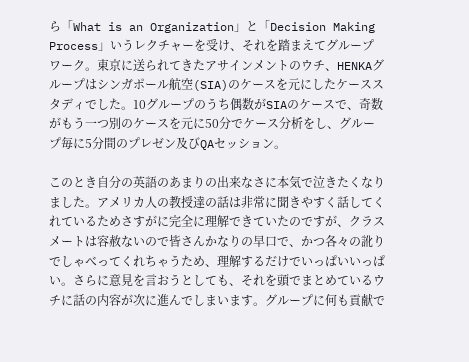ら「What is an Organization」と「Decision Making Process」いうレクチャーを受け、それを踏まえてグループワーク。東京に送られてきたアサインメントのウチ、HENKAグループはシンガポール航空(SIA)のケースを元にしたケーススタディでした。10グループのうち偶数がSIAのケースで、奇数がもう一つ別のケースを元に50分でケース分析をし、グループ毎に5分間のプレゼン及びQAセッション。

このとき自分の英語のあまりの出来なさに本気で泣きたくなりました。アメリカ人の教授達の話は非常に聞きやすく話してくれているためさすがに完全に理解できていたのですが、クラスメートは容赦ないので皆さんかなりの早口で、かつ各々の訛りでしゃべってくれちゃうため、理解するだけでいっぱいいっぱい。さらに意見を言おうとしても、それを頭でまとめているウチに話の内容が次に進んでしまいます。グループに何も貢献で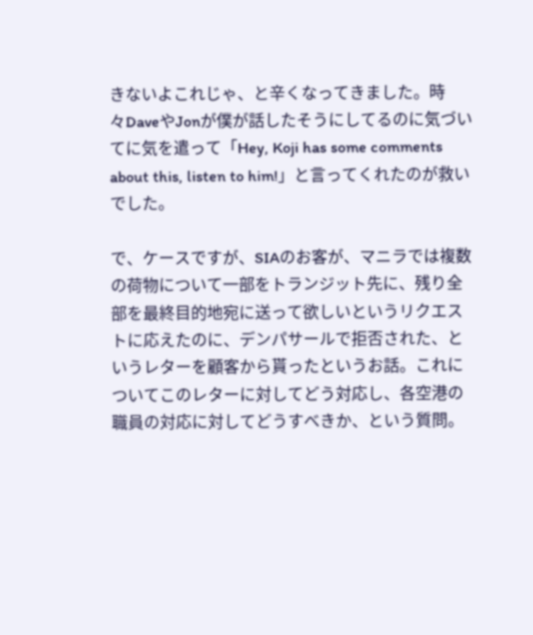きないよこれじゃ、と辛くなってきました。時々DaveやJonが僕が話したそうにしてるのに気づいてに気を遣って「Hey, Koji has some comments about this, listen to him!」と言ってくれたのが救いでした。

で、ケースですが、SIAのお客が、マニラでは複数の荷物について一部をトランジット先に、残り全部を最終目的地宛に送って欲しいというリクエストに応えたのに、デンパサールで拒否された、というレターを顧客から貰ったというお話。これについてこのレターに対してどう対応し、各空港の職員の対応に対してどうすべきか、という質問。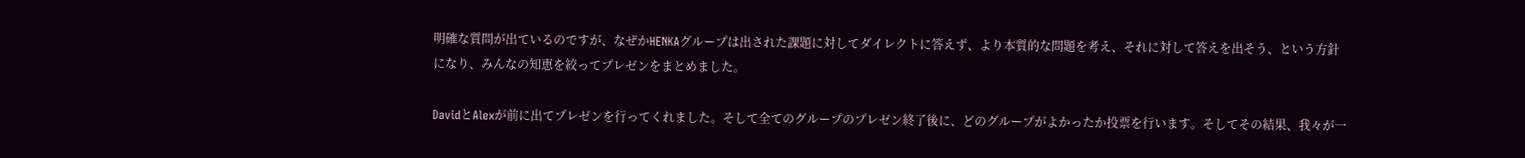明確な質問が出ているのですが、なぜかHENKAグループは出された課題に対してダイレクトに答えず、より本質的な問題を考え、それに対して答えを出そう、という方針になり、みんなの知恵を絞ってプレゼンをまとめました。

DavidとAlexが前に出てプレゼンを行ってくれました。そして全てのグループのプレゼン終了後に、どのグループがよかったか投票を行います。そしてその結果、我々が一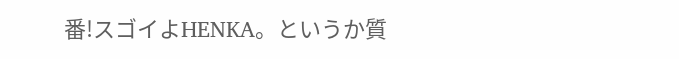番!スゴイよHENKA。というか質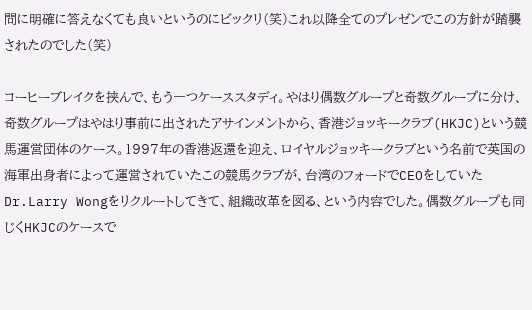問に明確に答えなくても良いというのにビックリ(笑)これ以降全てのプレゼンでこの方針が踏襲されたのでした(笑)

コーヒーブレイクを挟んで、もう一つケーススタディ。やはり偶数グループと奇数グループに分け、奇数グループはやはり事前に出されたアサインメントから、香港ジョッキークラブ(HKJC)という競馬運営団体のケース。1997年の香港返還を迎え、ロイヤルジョッキークラブという名前で英国の海軍出身者によって運営されていたこの競馬クラブが、台湾のフォードでCEOをしていたDr.Larry Wongをリクルートしてきて、組織改革を図る、という内容でした。偶数グループも同じくHKJCのケースで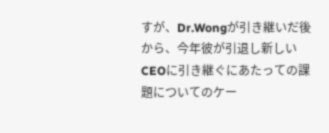すが、Dr.Wongが引き継いだ後から、今年彼が引退し新しいCEOに引き継ぐにあたっての課題についてのケー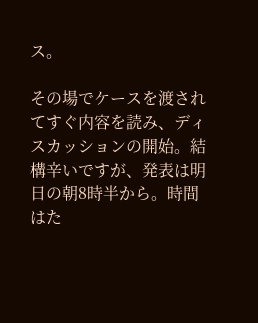ス。

その場でケースを渡されてすぐ内容を読み、ディスカッションの開始。結構辛いですが、発表は明日の朝8時半から。時間はた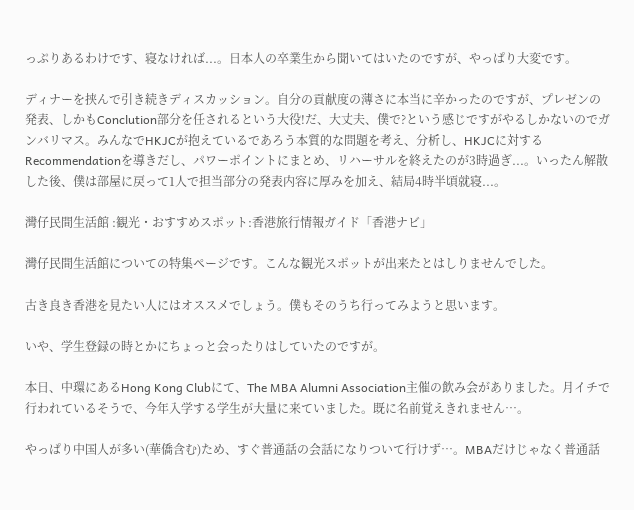っぷりあるわけです、寝なければ...。日本人の卒業生から聞いてはいたのですが、やっぱり大変です。

ディナーを挟んで引き続きディスカッション。自分の貢献度の薄さに本当に辛かったのですが、プレゼンの発表、しかもConclution部分を任されるという大役!だ、大丈夫、僕で?という感じですがやるしかないのでガンバリマス。みんなでHKJCが抱えているであろう本質的な問題を考え、分析し、HKJCに対するRecommendationを導きだし、パワーポイントにまとめ、リハーサルを終えたのが3時過ぎ...。いったん解散した後、僕は部屋に戻って1人で担当部分の発表内容に厚みを加え、結局4時半頃就寝...。

灣仔民間生活館 :観光・おすすめスポット:香港旅行情報ガイド「香港ナビ」

灣仔民間生活館についての特集ページです。こんな観光スポットが出来たとはしりませんでした。

古き良き香港を見たい人にはオススメでしょう。僕もそのうち行ってみようと思います。

いや、学生登録の時とかにちょっと会ったりはしていたのですが。

本日、中環にあるHong Kong Clubにて、The MBA Alumni Association主催の飲み会がありました。月イチで行われているそうで、今年入学する学生が大量に来ていました。既に名前覚えきれません…。

やっぱり中国人が多い(華僑含む)ため、すぐ普通話の会話になりついて行けず…。MBAだけじゃなく普通話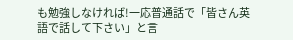も勉強しなければ!一応普通話で「皆さん英語で話して下さい」と言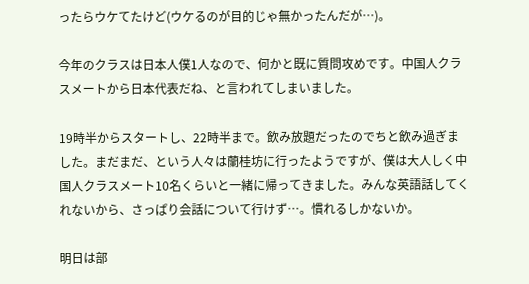ったらウケてたけど(ウケるのが目的じゃ無かったんだが…)。

今年のクラスは日本人僕1人なので、何かと既に質問攻めです。中国人クラスメートから日本代表だね、と言われてしまいました。

19時半からスタートし、22時半まで。飲み放題だったのでちと飲み過ぎました。まだまだ、という人々は蘭桂坊に行ったようですが、僕は大人しく中国人クラスメート10名くらいと一緒に帰ってきました。みんな英語話してくれないから、さっぱり会話について行けず…。慣れるしかないか。

明日は部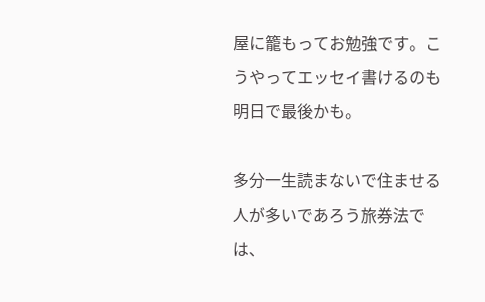屋に籠もってお勉強です。こうやってエッセイ書けるのも明日で最後かも。

多分一生読まないで住ませる人が多いであろう旅券法では、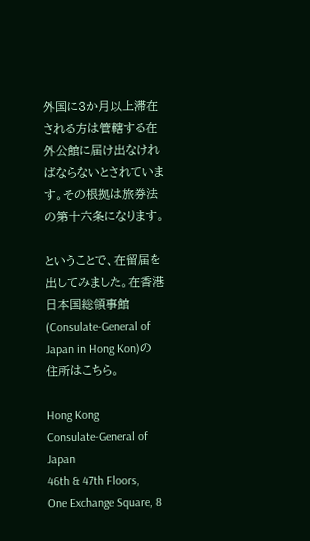外国に3か月以上滞在される方は管轄する在外公館に届け出なければならないとされています。その根拠は旅券法の第十六条になります。

ということで、在留届を出してみました。在香港日本国総領事館(Consulate-General of Japan in Hong Kon)の住所はこちら。

Hong Kong
Consulate-General of Japan
46th & 47th Floors, One Exchange Square, 8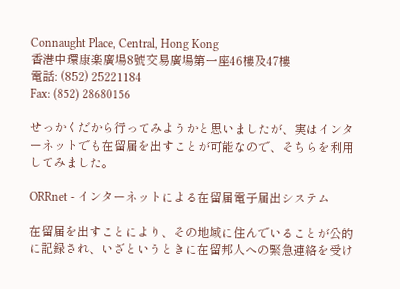Connaught Place, Central, Hong Kong
香港中環康楽廣場8號交易廣場第一座46樓及47樓
電話: (852) 25221184
Fax: (852) 28680156

せっかくだから行ってみようかと思いましたが、実はインターネットでも在留届を出すことが可能なので、そちらを利用してみました。

ORRnet - インターネットによる在留届電子届出システム

在留届を出すことにより、その地域に住んでいることが公的に記録され、いざというときに在留邦人への緊急連絡を受け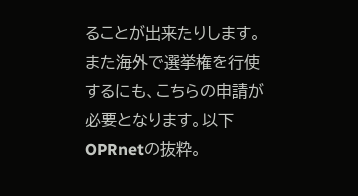ることが出来たりします。また海外で選挙権を行使するにも、こちらの申請が必要となります。以下OPRnetの抜粋。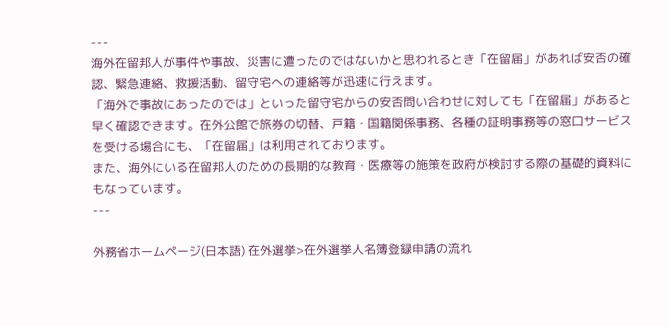---
海外在留邦人が事件や事故、災害に遭ったのではないかと思われるとき「在留届」があれば安否の確認、緊急連絡、救援活動、留守宅への連絡等が迅速に行えます。
「海外で事故にあったのでは」といった留守宅からの安否問い合わせに対しても「在留届」があると早く確認できます。在外公館で旅券の切替、戸籍・国籍関係事務、各種の証明事務等の窓口サービスを受ける場合にも、「在留届」は利用されております。
また、海外にいる在留邦人のための長期的な教育・医療等の施策を政府が検討する際の基礎的資料にもなっています。
---

外務省ホームページ(日本語) 在外選挙>在外選挙人名簿登録申請の流れ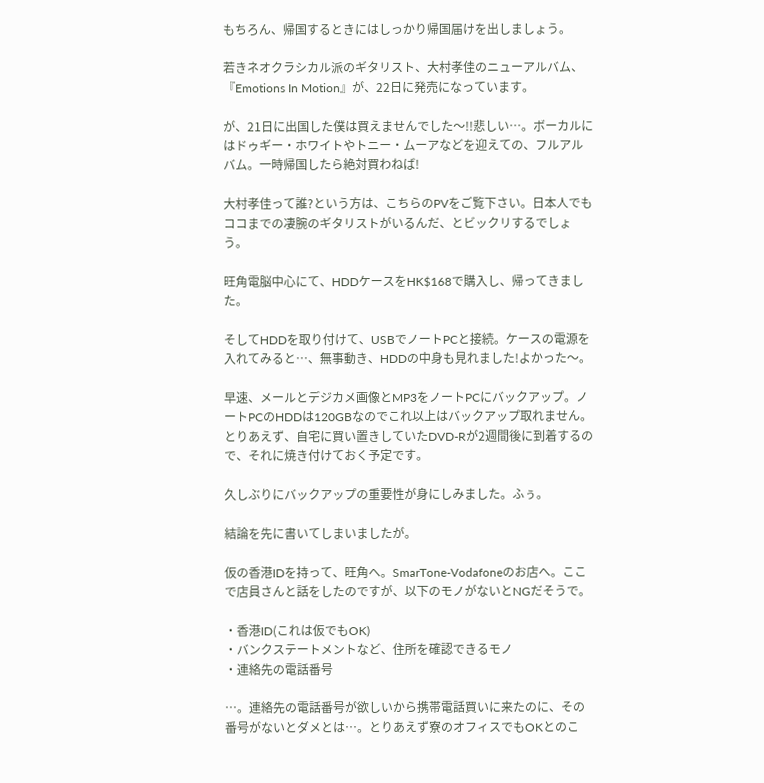もちろん、帰国するときにはしっかり帰国届けを出しましょう。

若きネオクラシカル派のギタリスト、大村孝佳のニューアルバム、『Emotions In Motion』が、22日に発売になっています。

が、21日に出国した僕は買えませんでした〜!!悲しい…。ボーカルにはドゥギー・ホワイトやトニー・ムーアなどを迎えての、フルアルバム。一時帰国したら絶対買わねば!

大村孝佳って誰?という方は、こちらのPVをご覧下さい。日本人でもココまでの凄腕のギタリストがいるんだ、とビックリするでしょう。

旺角電脳中心にて、HDDケースをHK$168で購入し、帰ってきました。

そしてHDDを取り付けて、USBでノートPCと接続。ケースの電源を入れてみると…、無事動き、HDDの中身も見れました!よかった〜。

早速、メールとデジカメ画像とMP3をノートPCにバックアップ。ノートPCのHDDは120GBなのでこれ以上はバックアップ取れません。とりあえず、自宅に買い置きしていたDVD-Rが2週間後に到着するので、それに焼き付けておく予定です。

久しぶりにバックアップの重要性が身にしみました。ふぅ。

結論を先に書いてしまいましたが。

仮の香港IDを持って、旺角へ。SmarTone-Vodafoneのお店へ。ここで店員さんと話をしたのですが、以下のモノがないとNGだそうで。

・香港ID(これは仮でもOK)
・バンクステートメントなど、住所を確認できるモノ
・連絡先の電話番号

…。連絡先の電話番号が欲しいから携帯電話買いに来たのに、その番号がないとダメとは…。とりあえず寮のオフィスでもOKとのこ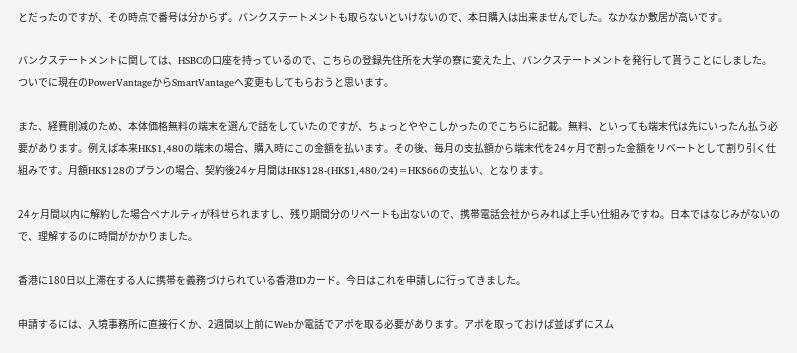とだったのですが、その時点で番号は分からず。バンクステートメントも取らないといけないので、本日購入は出来ませんでした。なかなか敷居が高いです。

バンクステートメントに関しては、HSBCの口座を持っているので、こちらの登録先住所を大学の寮に変えた上、バンクステートメントを発行して貰うことにしました。ついでに現在のPowerVantageからSmartVantageへ変更もしてもらおうと思います。

また、経費削減のため、本体価格無料の端末を選んで話をしていたのですが、ちょっとややこしかったのでこちらに記載。無料、といっても端末代は先にいったん払う必要があります。例えば本来HK$1,480の端末の場合、購入時にこの金額を払います。その後、毎月の支払額から端末代を24ヶ月で割った金額をリベートとして割り引く仕組みです。月額HK$128のプランの場合、契約後24ヶ月間はHK$128-(HK$1,480/24)=HK$66の支払い、となります。

24ヶ月間以内に解約した場合ペナルティが科せられますし、残り期間分のリベートも出ないので、携帯電話会社からみれば上手い仕組みですね。日本ではなじみがないので、理解するのに時間がかかりました。

香港に180日以上滞在する人に携帯を義務づけられている香港IDカード。今日はこれを申請しに行ってきました。

申請するには、入境事務所に直接行くか、2週間以上前にWebか電話でアポを取る必要があります。アポを取っておけば並ばずにスム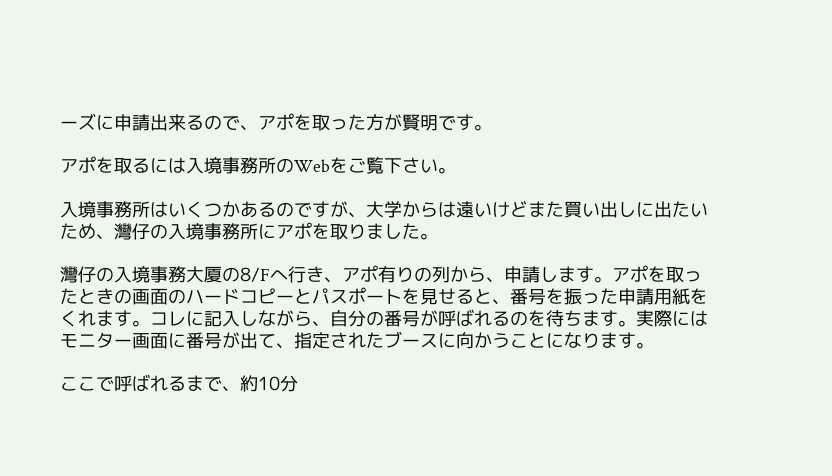ーズに申請出来るので、アポを取った方が賢明です。

アポを取るには入境事務所のWebをご覧下さい。

入境事務所はいくつかあるのですが、大学からは遠いけどまた買い出しに出たいため、灣仔の入境事務所にアポを取りました。

灣仔の入境事務大厦の8/Fへ行き、アポ有りの列から、申請します。アポを取ったときの画面のハードコピーとパスポートを見せると、番号を振った申請用紙をくれます。コレに記入しながら、自分の番号が呼ばれるのを待ちます。実際にはモニター画面に番号が出て、指定されたブースに向かうことになります。

ここで呼ばれるまで、約10分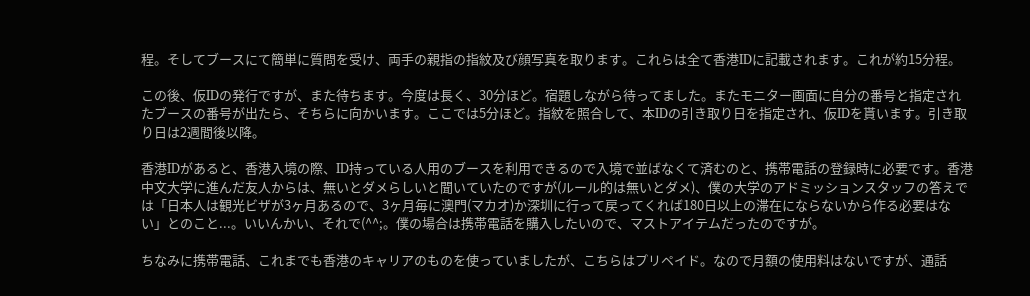程。そしてブースにて簡単に質問を受け、両手の親指の指紋及び顔写真を取ります。これらは全て香港IDに記載されます。これが約15分程。

この後、仮IDの発行ですが、また待ちます。今度は長く、30分ほど。宿題しながら待ってました。またモニター画面に自分の番号と指定されたブースの番号が出たら、そちらに向かいます。ここでは5分ほど。指紋を照合して、本IDの引き取り日を指定され、仮IDを貰います。引き取り日は2週間後以降。

香港IDがあると、香港入境の際、ID持っている人用のブースを利用できるので入境で並ばなくて済むのと、携帯電話の登録時に必要です。香港中文大学に進んだ友人からは、無いとダメらしいと聞いていたのですが(ルール的は無いとダメ)、僕の大学のアドミッションスタッフの答えでは「日本人は観光ビザが3ヶ月あるので、3ヶ月毎に澳門(マカオ)か深圳に行って戻ってくれば180日以上の滞在にならないから作る必要はない」とのこと...。いいんかい、それで(^^;。僕の場合は携帯電話を購入したいので、マストアイテムだったのですが。

ちなみに携帯電話、これまでも香港のキャリアのものを使っていましたが、こちらはプリペイド。なので月額の使用料はないですが、通話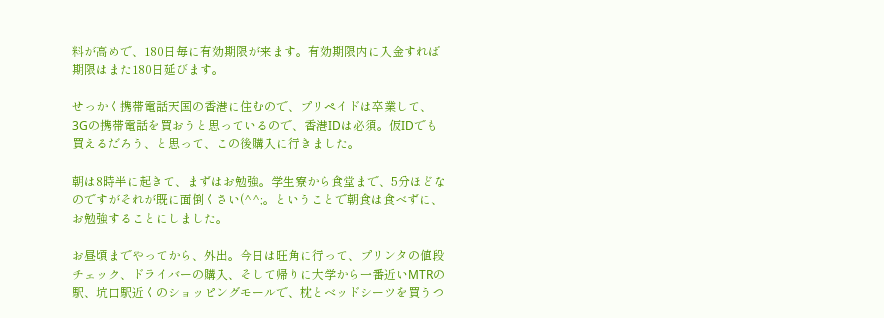料が高めで、180日毎に有効期限が来ます。有効期限内に入金すれば期限はまた180日延びます。

せっかく携帯電話天国の香港に住むので、プリペイドは卒業して、3Gの携帯電話を買おうと思っているので、香港IDは必須。仮IDでも買えるだろう、と思って、この後購入に行きました。

朝は8時半に起きて、まずはお勉強。学生寮から食堂まで、5分ほどなのですがそれが既に面倒くさい(^^;。ということで朝食は食べずに、お勉強することにしました。

お昼頃までやってから、外出。今日は旺角に行って、プリンタの値段チェック、ドライバーの購入、そして帰りに大学から一番近いMTRの駅、坑口駅近くのショッピングモールで、枕とベッドシーツを買うつ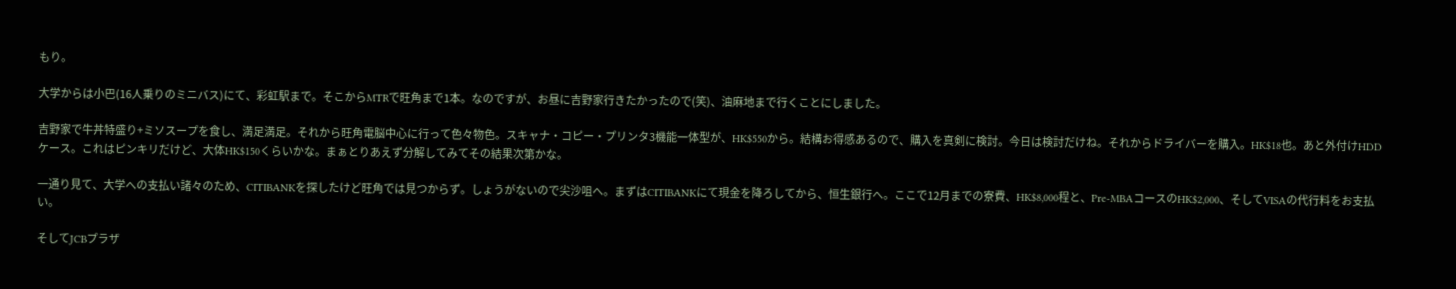もり。

大学からは小巴(16人乗りのミニバス)にて、彩虹駅まで。そこからMTRで旺角まで1本。なのですが、お昼に吉野家行きたかったので(笑)、油麻地まで行くことにしました。

吉野家で牛丼特盛り+ミソスープを食し、満足満足。それから旺角電脳中心に行って色々物色。スキャナ・コピー・プリンタ3機能一体型が、HK$550から。結構お得感あるので、購入を真剣に検討。今日は検討だけね。それからドライバーを購入。HK$18也。あと外付けHDDケース。これはピンキリだけど、大体HK$150くらいかな。まぁとりあえず分解してみてその結果次第かな。

一通り見て、大学への支払い諸々のため、CITIBANKを探したけど旺角では見つからず。しょうがないので尖沙咀へ。まずはCITIBANKにて現金を降ろしてから、恒生銀行へ。ここで12月までの寮費、HK$8,000程と、Pre-MBAコースのHK$2,000、そしてVISAの代行料をお支払い。

そしてJCBプラザ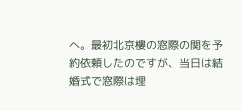へ。最初北京樓の窓際の関を予約依頼したのですが、当日は結婚式で窓際は埋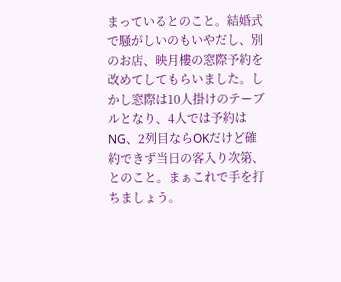まっているとのこと。結婚式で騒がしいのもいやだし、別のお店、映月樓の窓際予約を改めてしてもらいました。しかし窓際は10人掛けのテーブルとなり、4人では予約はNG、2列目ならOKだけど確約できず当日の客入り次第、とのこと。まぁこれで手を打ちましょう。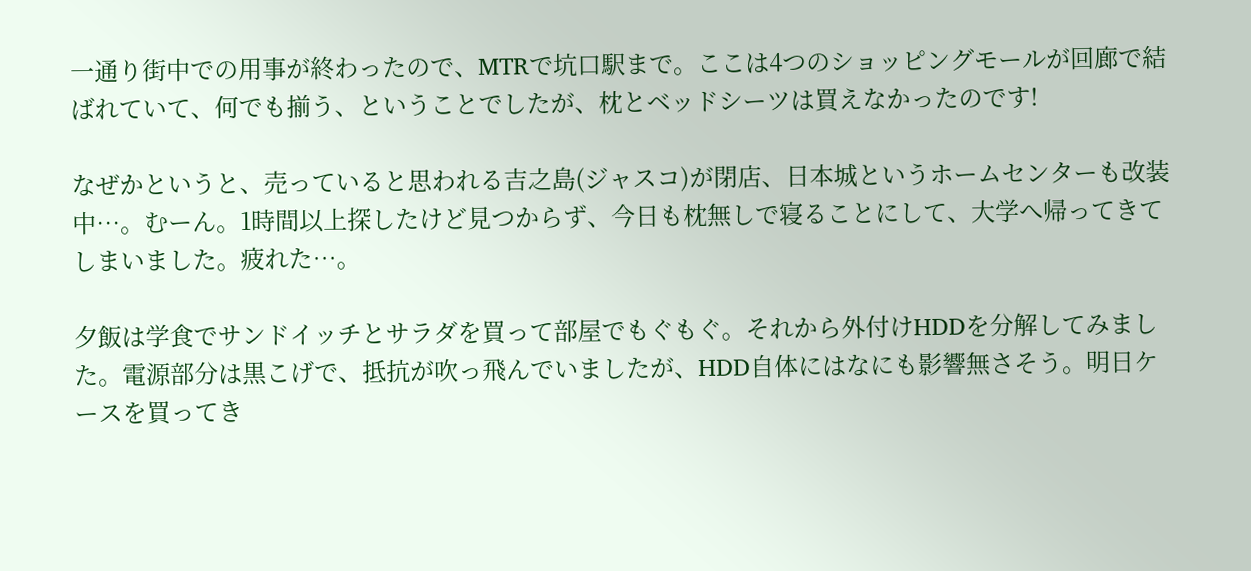一通り街中での用事が終わったので、MTRで坑口駅まで。ここは4つのショッピングモールが回廊で結ばれていて、何でも揃う、ということでしたが、枕とベッドシーツは買えなかったのです!

なぜかというと、売っていると思われる吉之島(ジャスコ)が閉店、日本城というホームセンターも改装中…。むーん。1時間以上探したけど見つからず、今日も枕無しで寝ることにして、大学へ帰ってきてしまいました。疲れた…。

夕飯は学食でサンドイッチとサラダを買って部屋でもぐもぐ。それから外付けHDDを分解してみました。電源部分は黒こげで、抵抗が吹っ飛んでいましたが、HDD自体にはなにも影響無さそう。明日ケースを買ってき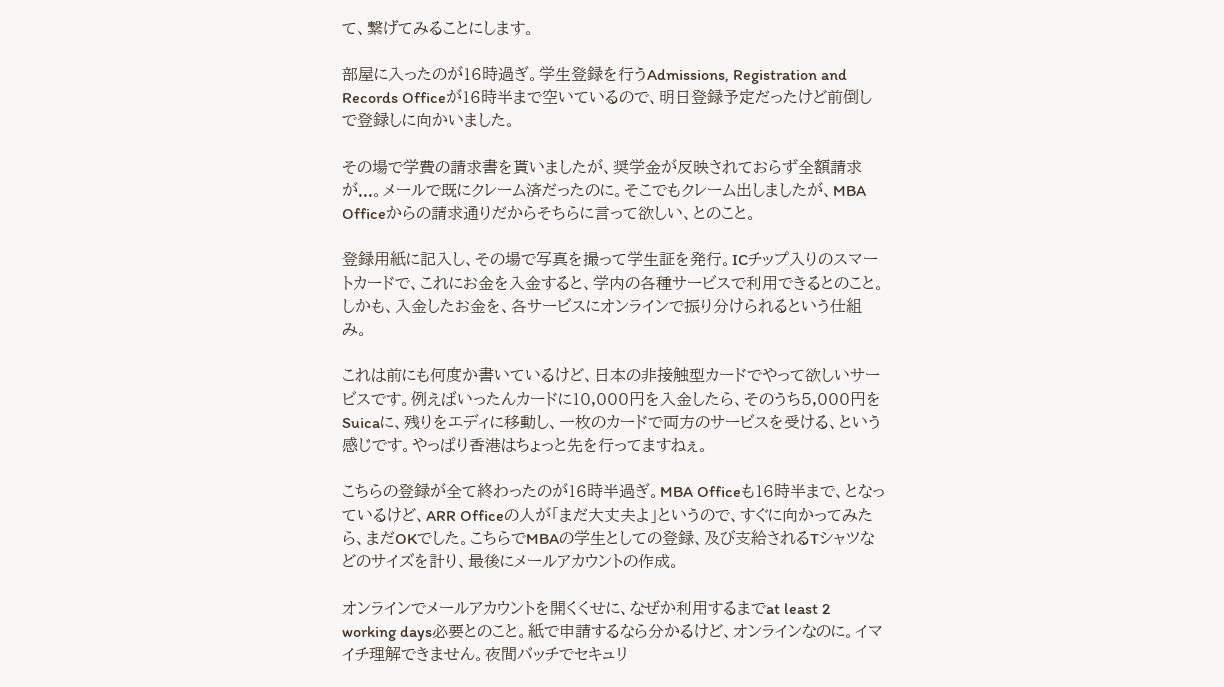て、繋げてみることにします。

部屋に入ったのが16時過ぎ。学生登録を行うAdmissions, Registration and Records Officeが16時半まで空いているので、明日登録予定だったけど前倒しで登録しに向かいました。

その場で学費の請求書を貰いましたが、奨学金が反映されておらず全額請求が...。メールで既にクレーム済だったのに。そこでもクレーム出しましたが、MBA Officeからの請求通りだからそちらに言って欲しい、とのこと。

登録用紙に記入し、その場で写真を撮って学生証を発行。ICチップ入りのスマートカードで、これにお金を入金すると、学内の各種サービスで利用できるとのこと。しかも、入金したお金を、各サービスにオンラインで振り分けられるという仕組み。

これは前にも何度か書いているけど、日本の非接触型カードでやって欲しいサービスです。例えばいったんカードに10,000円を入金したら、そのうち5,000円をSuicaに、残りをエディに移動し、一枚のカードで両方のサービスを受ける、という感じです。やっぱり香港はちょっと先を行ってますねぇ。

こちらの登録が全て終わったのが16時半過ぎ。MBA Officeも16時半まで、となっているけど、ARR Officeの人が「まだ大丈夫よ」というので、すぐに向かってみたら、まだOKでした。こちらでMBAの学生としての登録、及び支給されるTシャツなどのサイズを計り、最後にメールアカウントの作成。

オンラインでメールアカウントを開くくせに、なぜか利用するまでat least 2 working days必要とのこと。紙で申請するなら分かるけど、オンラインなのに。イマイチ理解できません。夜間バッチでセキュリ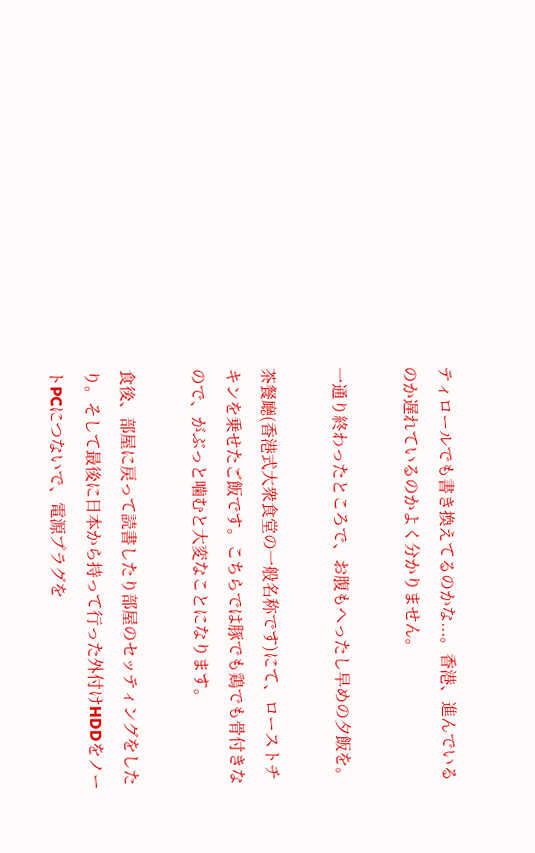ティロールでも書き換えてるのかな...。香港、進んでいるのか遅れているのかよく分かりません。

一通り終わったところで、お腹もへったし早めの夕飯を。

茶餐廰(香港式大衆食堂の一般名称です)にて、ローストチキンを乗せたご飯です。こちらでは豚でも鶏でも骨付きなので、がぶっと噛むと大変なことになります。

食後、部屋に戻って読書したり部屋のセッティングをしたり。そして最後に日本から持って行った外付けHDDをノートPCにつないで、電源プラグを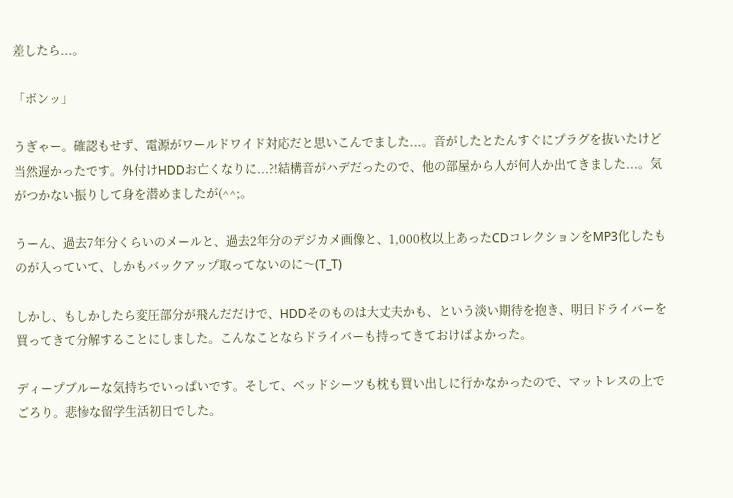差したら...。

「ボンッ」

うぎゃー。確認もせず、電源がワールドワイド対応だと思いこんでました...。音がしたとたんすぐにプラグを抜いたけど当然遅かったです。外付けHDDお亡くなりに...?!結構音がハデだったので、他の部屋から人が何人か出てきました...。気がつかない振りして身を潜めましたが(^^;。

うーん、過去7年分くらいのメールと、過去2年分のデジカメ画像と、1,000枚以上あったCDコレクションをMP3化したものが入っていて、しかもバックアップ取ってないのに〜(T_T)

しかし、もしかしたら変圧部分が飛んだだけで、HDDそのものは大丈夫かも、という淡い期待を抱き、明日ドライバーを買ってきて分解することにしました。こんなことならドライバーも持ってきておけばよかった。

ディープブルーな気持ちでいっぱいです。そして、ベッドシーツも枕も買い出しに行かなかったので、マットレスの上でごろり。悲惨な留学生活初日でした。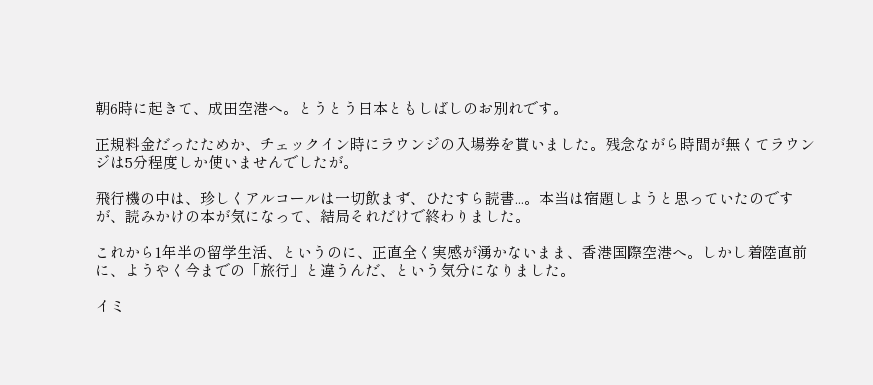朝6時に起きて、成田空港へ。とうとう日本ともしばしのお別れです。

正規料金だったためか、チェックイン時にラウンジの入場券を貰いました。残念ながら時間が無くてラウンジは5分程度しか使いませんでしたが。

飛行機の中は、珍しくアルコールは一切飲まず、ひたすら読書...。本当は宿題しようと思っていたのですが、読みかけの本が気になって、結局それだけで終わりました。

これから1年半の留学生活、というのに、正直全く実感が湧かないまま、香港国際空港へ。しかし着陸直前に、ようやく今までの「旅行」と違うんだ、という気分になりました。

イミ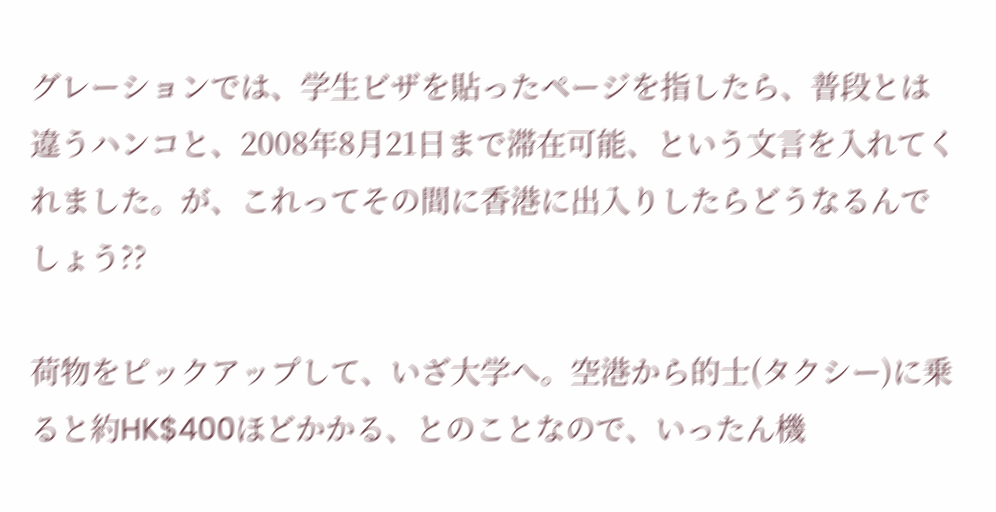グレーションでは、学生ビザを貼ったページを指したら、普段とは違うハンコと、2008年8月21日まで滞在可能、という文言を入れてくれました。が、これってその間に香港に出入りしたらどうなるんでしょう??

荷物をピックアップして、いざ大学へ。空港から的士(タクシー)に乗ると約HK$400ほどかかる、とのことなので、いったん機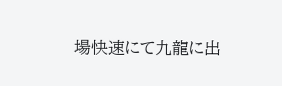場快速にて九龍に出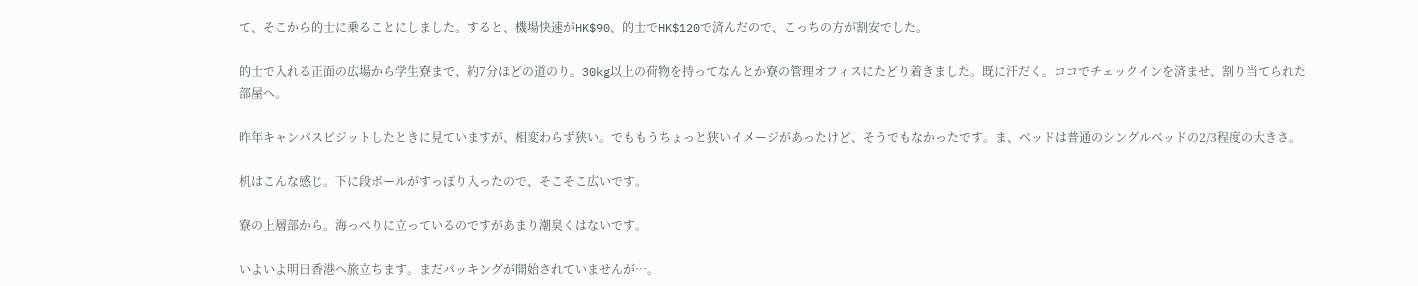て、そこから的士に乗ることにしました。すると、機場快速がHK$90、的士でHK$120で済んだので、こっちの方が割安でした。

的士で入れる正面の広場から学生寮まで、約7分ほどの道のり。30kg以上の荷物を持ってなんとか寮の管理オフィスにたどり着きました。既に汗だく。ココでチェックインを済ませ、割り当てられた部屋へ。

昨年キャンパスビジットしたときに見ていますが、相変わらず狭い。でももうちょっと狭いイメージがあったけど、そうでもなかったです。ま、ベッドは普通のシングルベッドの2/3程度の大きさ。

机はこんな感じ。下に段ボールがすっぽり入ったので、そこそこ広いです。

寮の上層部から。海っぺりに立っているのですがあまり潮臭くはないです。

いよいよ明日香港へ旅立ちます。まだパッキングが開始されていませんが…。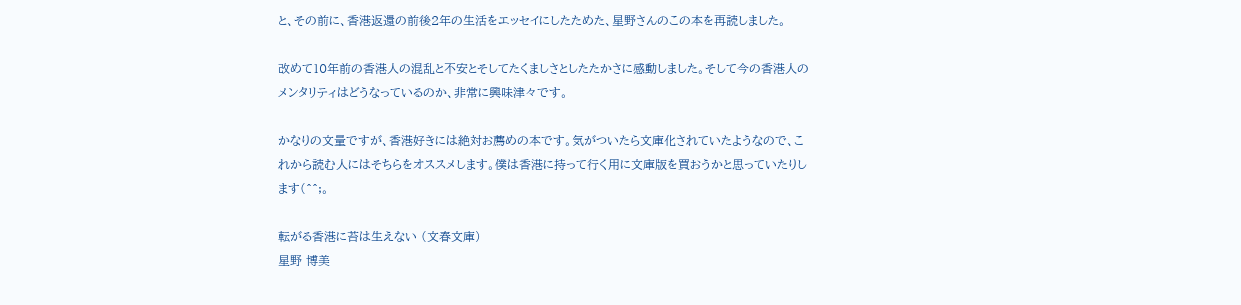と、その前に、香港返還の前後2年の生活をエッセイにしたためた、星野さんのこの本を再読しました。

改めて10年前の香港人の混乱と不安とそしてたくましさとしたたかさに感動しました。そして今の香港人のメンタリティはどうなっているのか、非常に興味津々です。

かなりの文量ですが、香港好きには絶対お薦めの本です。気がついたら文庫化されていたようなので、これから読む人にはそちらをオススメします。僕は香港に持って行く用に文庫版を買おうかと思っていたりします(^^;。

転がる香港に苔は生えない (文春文庫)
星野 博美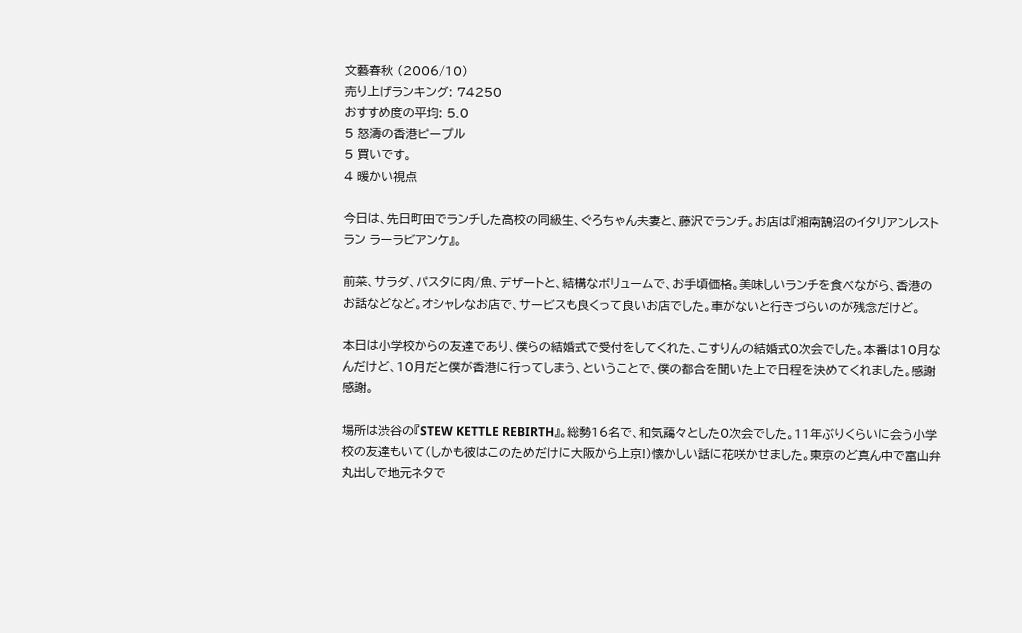文藝春秋 (2006/10)
売り上げランキング: 74250
おすすめ度の平均: 5.0
5 怒濤の香港ピープル
5 買いです。
4 暖かい視点

今日は、先日町田でランチした高校の同級生、ぐろちゃん夫妻と、藤沢でランチ。お店は『湘南鵠沼のイタリアンレストラン ラーラビアンケ』。

前菜、サラダ、パスタに肉/魚、デザートと、結構なボリュームで、お手頃価格。美味しいランチを食べながら、香港のお話などなど。オシャレなお店で、サービスも良くって良いお店でした。車がないと行きづらいのが残念だけど。

本日は小学校からの友達であり、僕らの結婚式で受付をしてくれた、こすりんの結婚式0次会でした。本番は10月なんだけど、10月だと僕が香港に行ってしまう、ということで、僕の都合を聞いた上で日程を決めてくれました。感謝感謝。

場所は渋谷の『STEW KETTLE REBIRTH』。総勢16名で、和気藹々とした0次会でした。11年ぶりくらいに会う小学校の友達もいて(しかも彼はこのためだけに大阪から上京!)懐かしい話に花咲かせました。東京のど真ん中で富山弁丸出しで地元ネタで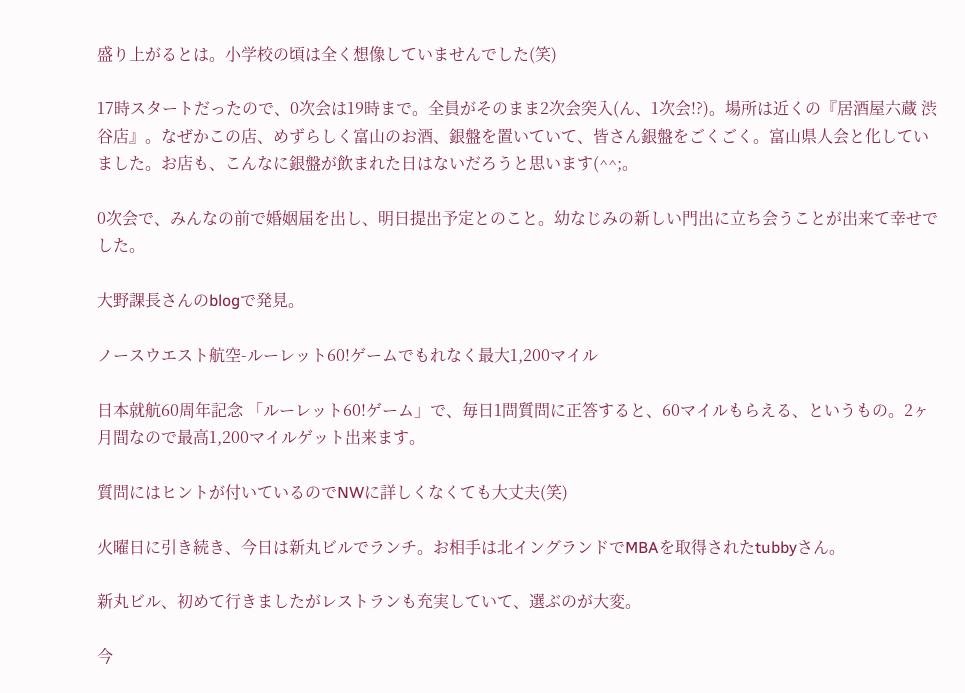盛り上がるとは。小学校の頃は全く想像していませんでした(笑)

17時スタートだったので、0次会は19時まで。全員がそのまま2次会突入(ん、1次会!?)。場所は近くの『居酒屋六蔵 渋谷店』。なぜかこの店、めずらしく富山のお酒、銀盤を置いていて、皆さん銀盤をごくごく。富山県人会と化していました。お店も、こんなに銀盤が飲まれた日はないだろうと思います(^^;。

0次会で、みんなの前で婚姻届を出し、明日提出予定とのこと。幼なじみの新しい門出に立ち会うことが出来て幸せでした。

大野課長さんのblogで発見。

ノースウエスト航空-ルーレット60!ゲームでもれなく最大1,200マイル

日本就航60周年記念 「ルーレット60!ゲーム」で、毎日1問質問に正答すると、60マイルもらえる、というもの。2ヶ月間なので最高1,200マイルゲット出来ます。

質問にはヒントが付いているのでNWに詳しくなくても大丈夫(笑)

火曜日に引き続き、今日は新丸ビルでランチ。お相手は北イングランドでMBAを取得されたtubbyさん。

新丸ビル、初めて行きましたがレストランも充実していて、選ぶのが大変。

今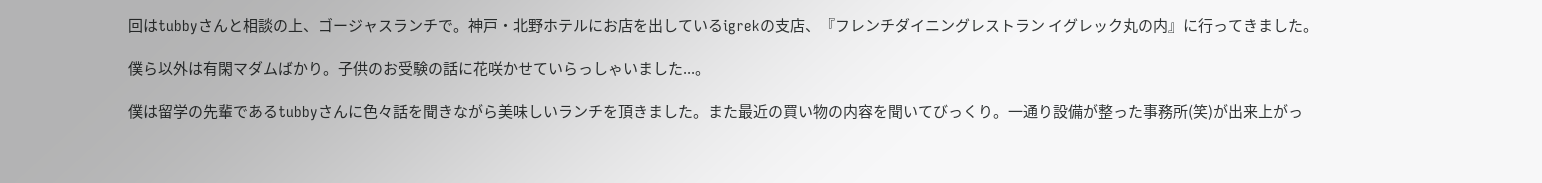回はtubbyさんと相談の上、ゴージャスランチで。神戸・北野ホテルにお店を出しているigrekの支店、『フレンチダイニングレストラン イグレック丸の内』に行ってきました。

僕ら以外は有閑マダムばかり。子供のお受験の話に花咲かせていらっしゃいました...。

僕は留学の先輩であるtubbyさんに色々話を聞きながら美味しいランチを頂きました。また最近の買い物の内容を聞いてびっくり。一通り設備が整った事務所(笑)が出来上がっ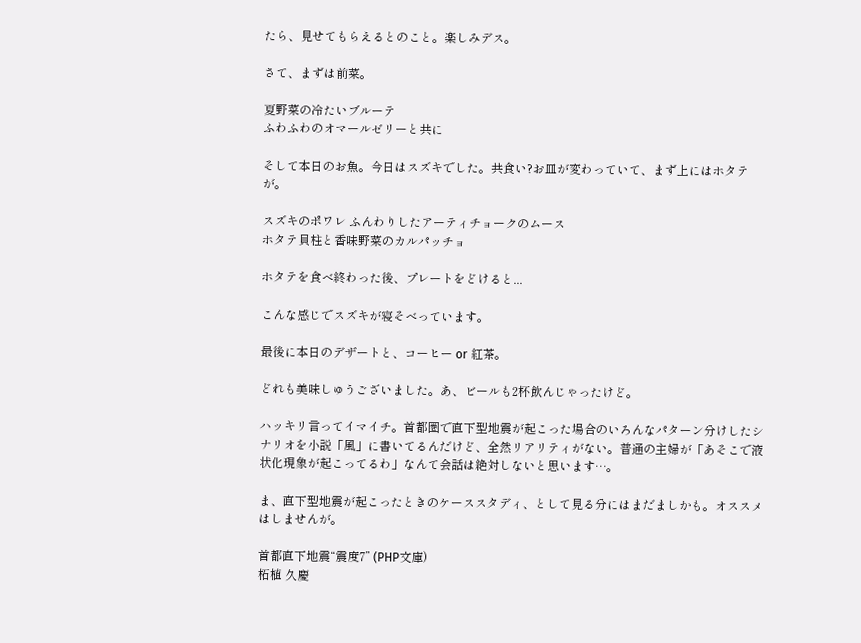たら、見せてもらえるとのこと。楽しみデス。

さて、まずは前菜。

夏野菜の冷たいブルーテ
ふわふわのオマールゼリーと共に

そして本日のお魚。今日はスズキでした。共食い?お皿が変わっていて、まず上にはホタテが。

スズキのポワレ ふんわりしたアーティチョークのムース
ホタテ貝柱と香味野菜のカルパッチョ

ホタテを食べ終わった後、プレートをどけると...

こんな感じでスズキが寝そべっています。

最後に本日のデザートと、コーヒー or 紅茶。

どれも美味しゅうございました。あ、ビールも2杯飲んじゃったけど。

ハッキリ言ってイマイチ。首都圏で直下型地震が起こった場合のいろんなパターン分けしたシナリオを小説「風」に書いてるんだけど、全然リアリティがない。普通の主婦が「あそこで液状化現象が起こってるわ」なんて会話は絶対しないと思います…。

ま、直下型地震が起こったときのケーススタディ、として見る分にはまだましかも。オススメはしませんが。

首都直下地震“震度7” (PHP文庫)
柘植 久慶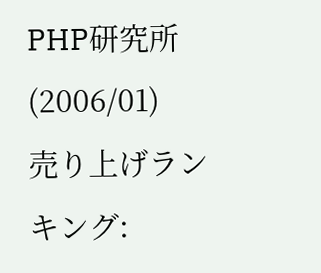PHP研究所 (2006/01)
売り上げランキング: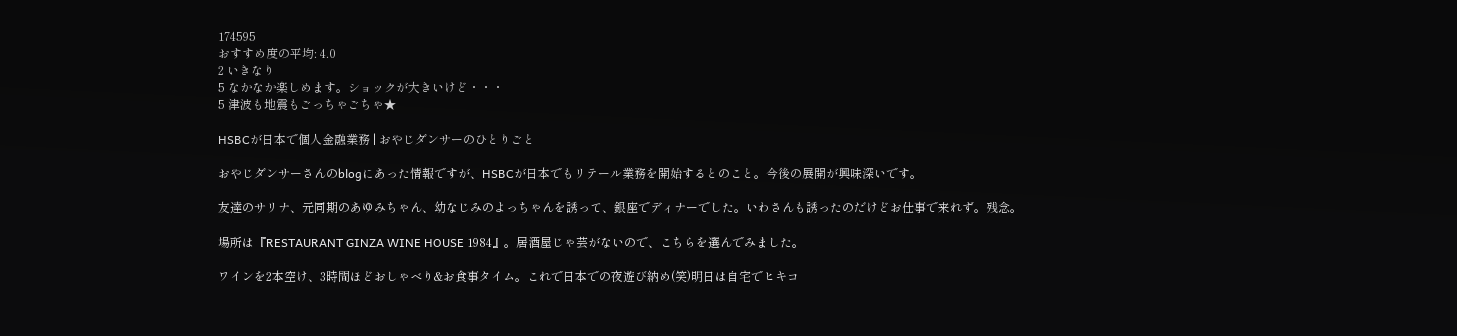174595
おすすめ度の平均: 4.0
2 いきなり
5 なかなか楽しめます。ショックが大きいけど・・・
5 津波も地震もごっちゃごちゃ★

HSBCが日本で個人金融業務 | おやじダンサーのひとりごと

おやじダンサーさんのblogにあった情報ですが、HSBCが日本でもリテール業務を開始するとのこと。今後の展開が興味深いです。

友達のサリナ、元同期のあゆみちゃん、幼なじみのよっちゃんを誘って、銀座でディナーでした。いわさんも誘ったのだけどお仕事で来れず。残念。

場所は『RESTAURANT GINZA WINE HOUSE 1984』。居酒屋じゃ芸がないので、こちらを選んでみました。

ワインを2本空け、3時間ほどおしゃべり&お食事タイム。これで日本での夜遊び納め(笑)明日は自宅でヒキコ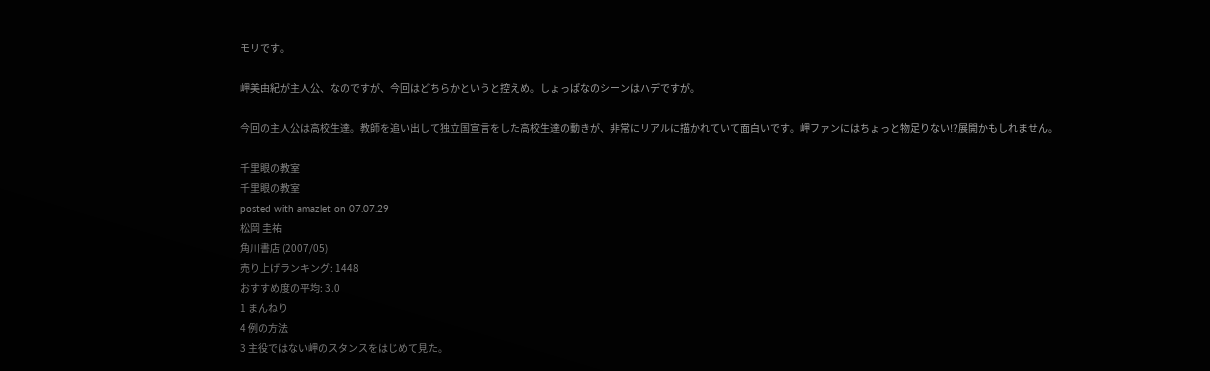モリです。

岬美由紀が主人公、なのですが、今回はどちらかというと控えめ。しょっぱなのシーンはハデですが。

今回の主人公は高校生達。教師を追い出して独立国宣言をした高校生達の動きが、非常にリアルに描かれていて面白いです。岬ファンにはちょっと物足りない!?展開かもしれません。

千里眼の教室
千里眼の教室
posted with amazlet on 07.07.29
松岡 圭祐
角川書店 (2007/05)
売り上げランキング: 1448
おすすめ度の平均: 3.0
1 まんねり
4 例の方法
3 主役ではない岬のスタンスをはじめて見た。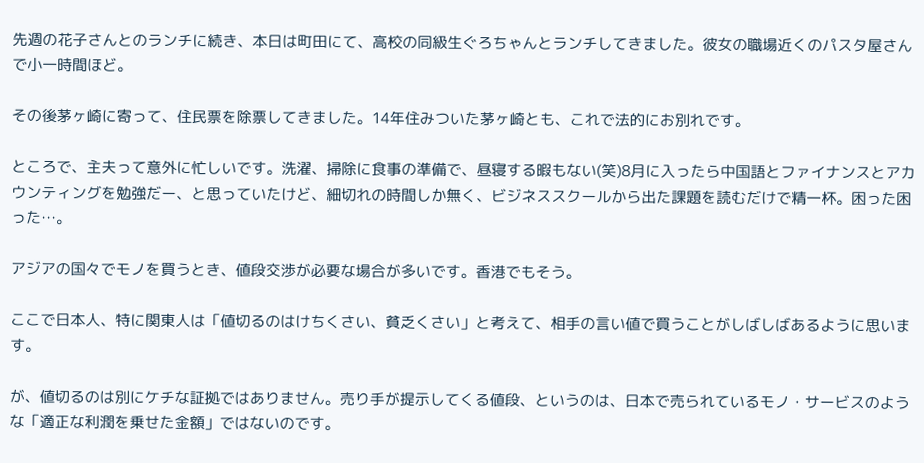先週の花子さんとのランチに続き、本日は町田にて、高校の同級生ぐろちゃんとランチしてきました。彼女の職場近くのパスタ屋さんで小一時間ほど。

その後茅ヶ崎に寄って、住民票を除票してきました。14年住みついた茅ヶ崎とも、これで法的にお別れです。

ところで、主夫って意外に忙しいです。洗濯、掃除に食事の準備で、昼寝する暇もない(笑)8月に入ったら中国語とファイナンスとアカウンティングを勉強だー、と思っていたけど、細切れの時間しか無く、ビジネススクールから出た課題を読むだけで精一杯。困った困った…。

アジアの国々でモノを買うとき、値段交渉が必要な場合が多いです。香港でもそう。

ここで日本人、特に関東人は「値切るのはけちくさい、貧乏くさい」と考えて、相手の言い値で買うことがしばしばあるように思います。

が、値切るのは別にケチな証拠ではありません。売り手が提示してくる値段、というのは、日本で売られているモノ・サービスのような「適正な利潤を乗せた金額」ではないのです。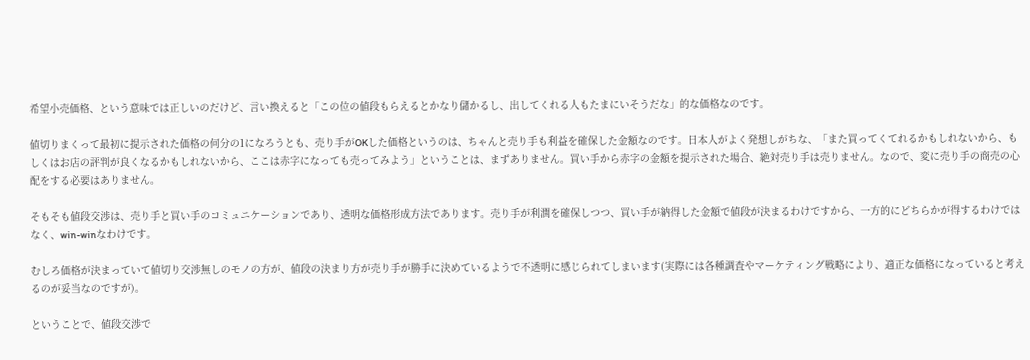希望小売価格、という意味では正しいのだけど、言い換えると「この位の値段もらえるとかなり儲かるし、出してくれる人もたまにいそうだな」的な価格なのです。

値切りまくって最初に提示された価格の何分の1になろうとも、売り手がOKした価格というのは、ちゃんと売り手も利益を確保した金額なのです。日本人がよく発想しがちな、「また買ってくてれるかもしれないから、もしくはお店の評判が良くなるかもしれないから、ここは赤字になっても売ってみよう」ということは、まずありません。買い手から赤字の金額を提示された場合、絶対売り手は売りません。なので、変に売り手の商売の心配をする必要はありません。

そもそも値段交渉は、売り手と買い手のコミュニケーションであり、透明な価格形成方法であります。売り手が利潤を確保しつつ、買い手が納得した金額で値段が決まるわけですから、一方的にどちらかが得するわけではなく、win-winなわけです。

むしろ価格が決まっていて値切り交渉無しのモノの方が、値段の決まり方が売り手が勝手に決めているようで不透明に感じられてしまいます(実際には各種調査やマーケティング戦略により、適正な価格になっていると考えるのが妥当なのですが)。

ということで、値段交渉で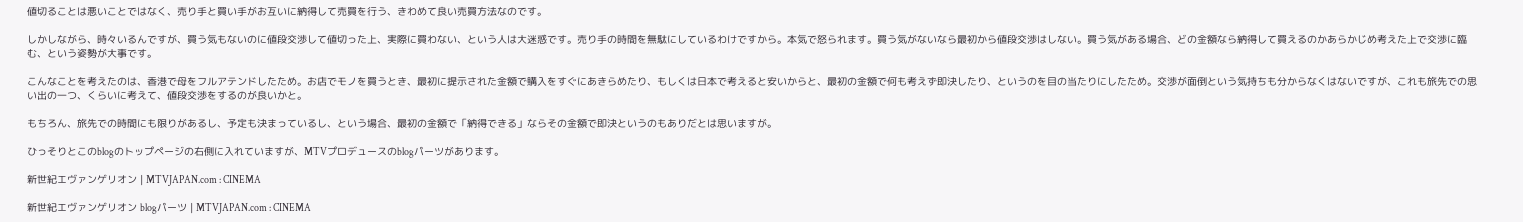値切ることは悪いことではなく、売り手と買い手がお互いに納得して売買を行う、きわめて良い売買方法なのです。

しかしながら、時々いるんですが、買う気もないのに値段交渉して値切った上、実際に買わない、という人は大迷惑です。売り手の時間を無駄にしているわけですから。本気で怒られます。買う気がないなら最初から値段交渉はしない。買う気がある場合、どの金額なら納得して買えるのかあらかじめ考えた上で交渉に臨む、という姿勢が大事です。

こんなことを考えたのは、香港で母をフルアテンドしたため。お店でモノを買うとき、最初に提示された金額で購入をすぐにあきらめたり、もしくは日本で考えると安いからと、最初の金額で何も考えず即決したり、というのを目の当たりにしたため。交渉が面倒という気持ちも分からなくはないですが、これも旅先での思い出の一つ、くらいに考えて、値段交渉をするのが良いかと。

もちろん、旅先での時間にも限りがあるし、予定も決まっているし、という場合、最初の金額で「納得できる」ならその金額で即決というのもありだとは思いますが。

ひっそりとこのblogのトップページの右側に入れていますが、MTVプロデュースのblogパーツがあります。

新世紀エヴァンゲリオン | MTVJAPAN.com : CINEMA

新世紀エヴァンゲリオン blogパーツ | MTVJAPAN.com : CINEMA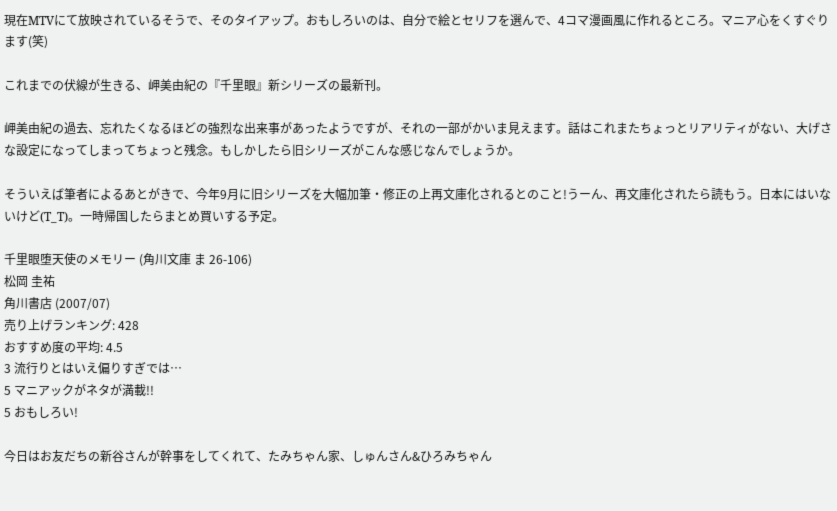現在MTVにて放映されているそうで、そのタイアップ。おもしろいのは、自分で絵とセリフを選んで、4コマ漫画風に作れるところ。マニア心をくすぐります(笑)

これまでの伏線が生きる、岬美由紀の『千里眼』新シリーズの最新刊。

岬美由紀の過去、忘れたくなるほどの強烈な出来事があったようですが、それの一部がかいま見えます。話はこれまたちょっとリアリティがない、大げさな設定になってしまってちょっと残念。もしかしたら旧シリーズがこんな感じなんでしょうか。

そういえば筆者によるあとがきで、今年9月に旧シリーズを大幅加筆・修正の上再文庫化されるとのこと!うーん、再文庫化されたら読もう。日本にはいないけど(T_T)。一時帰国したらまとめ買いする予定。

千里眼堕天使のメモリー (角川文庫 ま 26-106)
松岡 圭祐
角川書店 (2007/07)
売り上げランキング: 428
おすすめ度の平均: 4.5
3 流行りとはいえ偏りすぎでは…
5 マニアックがネタが満載!!
5 おもしろい!

今日はお友だちの新谷さんが幹事をしてくれて、たみちゃん家、しゅんさん&ひろみちゃん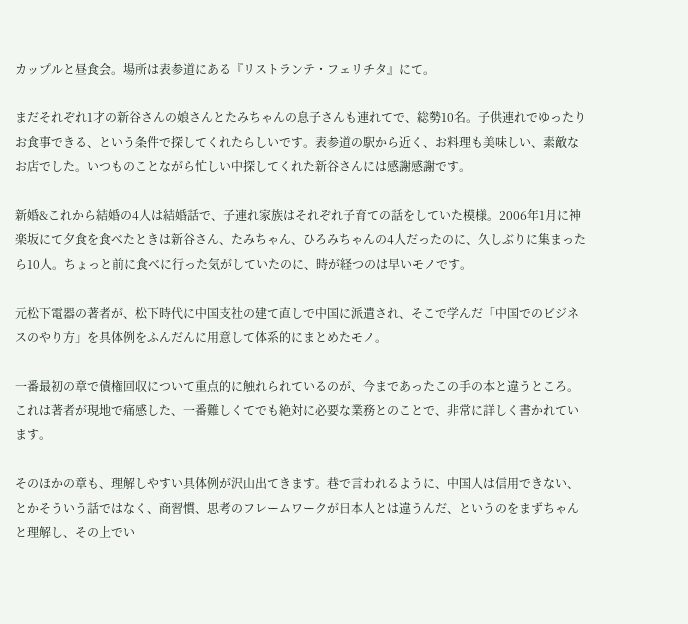カップルと昼食会。場所は表参道にある『リストランテ・フェリチタ』にて。

まだそれぞれ1才の新谷さんの娘さんとたみちゃんの息子さんも連れてで、総勢10名。子供連れでゆったりお食事できる、という条件で探してくれたらしいです。表参道の駅から近く、お料理も美味しい、素敵なお店でした。いつものことながら忙しい中探してくれた新谷さんには感謝感謝です。

新婚&これから結婚の4人は結婚話で、子連れ家族はそれぞれ子育ての話をしていた模様。2006年1月に神楽坂にて夕食を食べたときは新谷さん、たみちゃん、ひろみちゃんの4人だったのに、久しぶりに集まったら10人。ちょっと前に食べに行った気がしていたのに、時が経つのは早いモノです。

元松下電器の著者が、松下時代に中国支社の建て直しで中国に派遣され、そこで学んだ「中国でのビジネスのやり方」を具体例をふんだんに用意して体系的にまとめたモノ。

一番最初の章で債権回収について重点的に触れられているのが、今まであったこの手の本と違うところ。これは著者が現地で痛感した、一番難しくてでも絶対に必要な業務とのことで、非常に詳しく書かれています。

そのほかの章も、理解しやすい具体例が沢山出てきます。巷で言われるように、中国人は信用できない、とかそういう話ではなく、商習慣、思考のフレームワークが日本人とは違うんだ、というのをまずちゃんと理解し、その上でい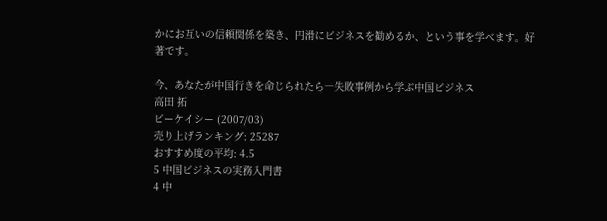かにお互いの信頼関係を築き、円滑にビジネスを勧めるか、という事を学べます。好著です。

今、あなたが中国行きを命じられたら―失敗事例から学ぶ中国ビジネス
高田 拓
ビーケイシー (2007/03)
売り上げランキング: 25287
おすすめ度の平均: 4.5
5 中国ビジネスの実務入門書
4 中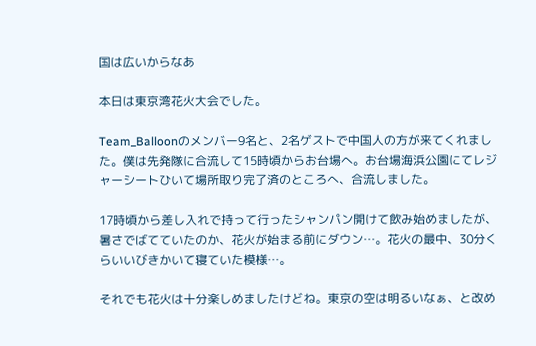国は広いからなあ

本日は東京湾花火大会でした。

Team_Balloonのメンバー9名と、2名ゲストで中国人の方が来てくれました。僕は先発隊に合流して15時頃からお台場へ。お台場海浜公園にてレジャーシートひいて場所取り完了済のところへ、合流しました。

17時頃から差し入れで持って行ったシャンパン開けて飲み始めましたが、暑さでばてていたのか、花火が始まる前にダウン…。花火の最中、30分くらいいびきかいて寝ていた模様…。

それでも花火は十分楽しめましたけどね。東京の空は明るいなぁ、と改め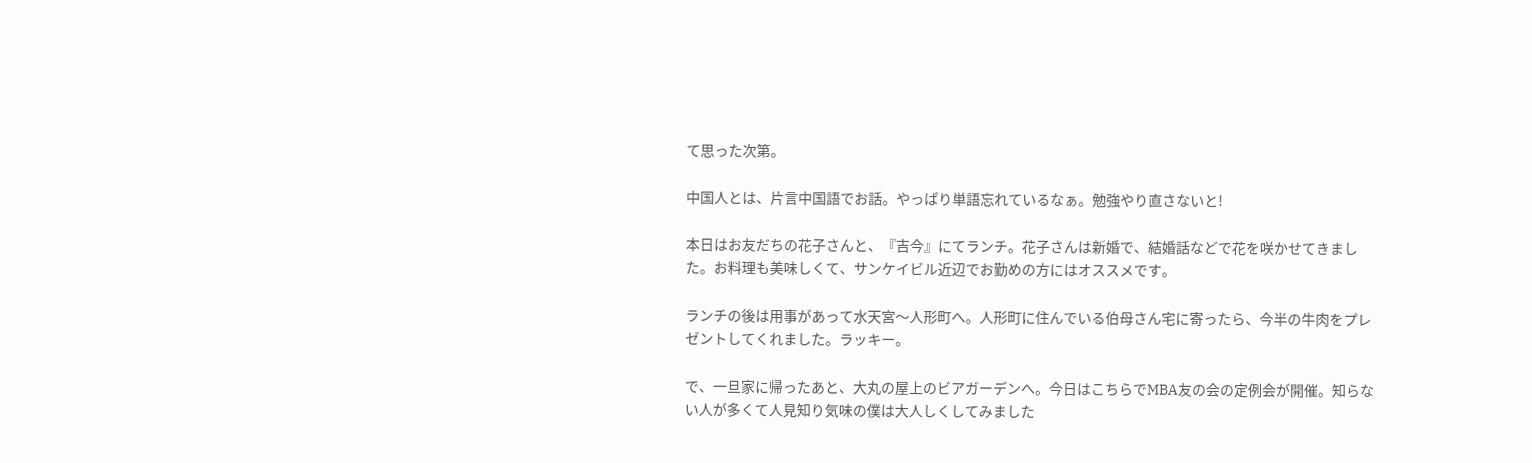て思った次第。

中国人とは、片言中国語でお話。やっぱり単語忘れているなぁ。勉強やり直さないと!

本日はお友だちの花子さんと、『吉今』にてランチ。花子さんは新婚で、結婚話などで花を咲かせてきました。お料理も美味しくて、サンケイビル近辺でお勤めの方にはオススメです。

ランチの後は用事があって水天宮〜人形町へ。人形町に住んでいる伯母さん宅に寄ったら、今半の牛肉をプレゼントしてくれました。ラッキー。

で、一旦家に帰ったあと、大丸の屋上のビアガーデンへ。今日はこちらでMBA友の会の定例会が開催。知らない人が多くて人見知り気味の僕は大人しくしてみました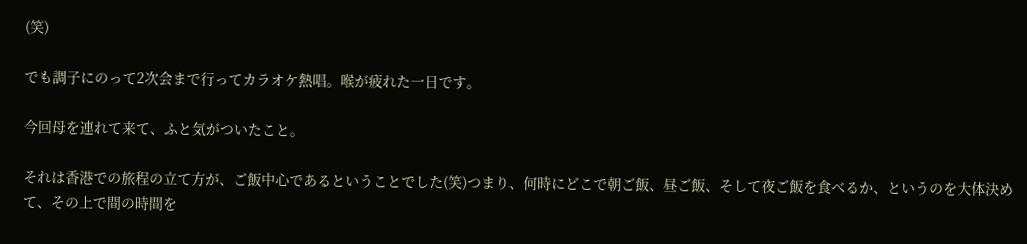(笑)

でも調子にのって2次会まで行ってカラオケ熱唱。喉が疲れた一日です。

今回母を連れて来て、ふと気がついたこと。

それは香港での旅程の立て方が、ご飯中心であるということでした(笑)つまり、何時にどこで朝ご飯、昼ご飯、そして夜ご飯を食べるか、というのを大体決めて、その上で間の時間を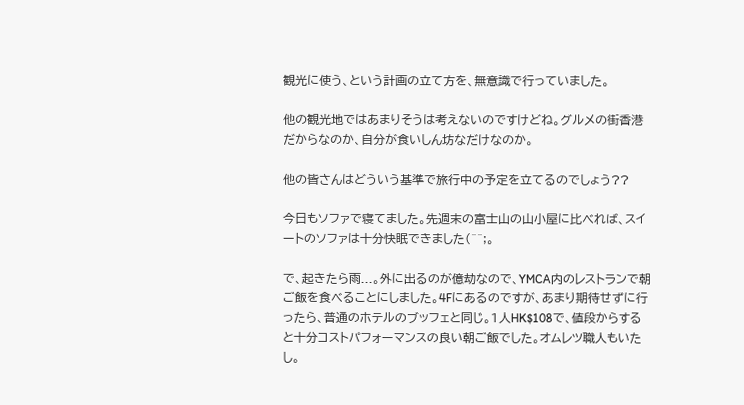観光に使う、という計画の立て方を、無意識で行っていました。

他の観光地ではあまりそうは考えないのですけどね。グルメの街香港だからなのか、自分が食いしん坊なだけなのか。

他の皆さんはどういう基準で旅行中の予定を立てるのでしょう??

今日もソファで寝てました。先週末の富士山の山小屋に比べれば、スイートのソファは十分快眠できました(^^;。

で、起きたら雨...。外に出るのが億劫なので、YMCA内のレストランで朝ご飯を食べることにしました。4Fにあるのですが、あまり期待せずに行ったら、普通のホテルのブッフェと同じ。1人HK$108で、値段からすると十分コストパフォーマンスの良い朝ご飯でした。オムレツ職人もいたし。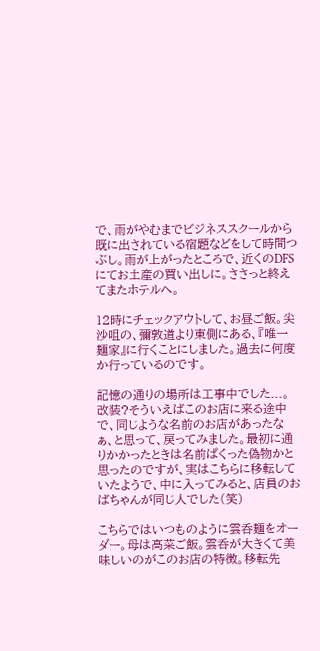で、雨がやむまでビジネススクールから既に出されている宿題などをして時間つぶし。雨が上がったところで、近くのDFSにてお土産の買い出しに。ささっと終えてまたホテルへ。

12時にチェックアウトして、お昼ご飯。尖沙咀の、彌敦道より東側にある、『唯一麺家』に行くことにしました。過去に何度か行っているのです。

記憶の通りの場所は工事中でした...。改装?そういえばこのお店に来る途中で、同じような名前のお店があったなぁ、と思って、戻ってみました。最初に通りかかったときは名前ぱくった偽物かと思ったのですが、実はこちらに移転していたようで、中に入ってみると、店員のおばちゃんが同じ人でした(笑)

こちらではいつものように雲呑麺をオーダー。母は高菜ご飯。雲呑が大きくて美味しいのがこのお店の特徴。移転先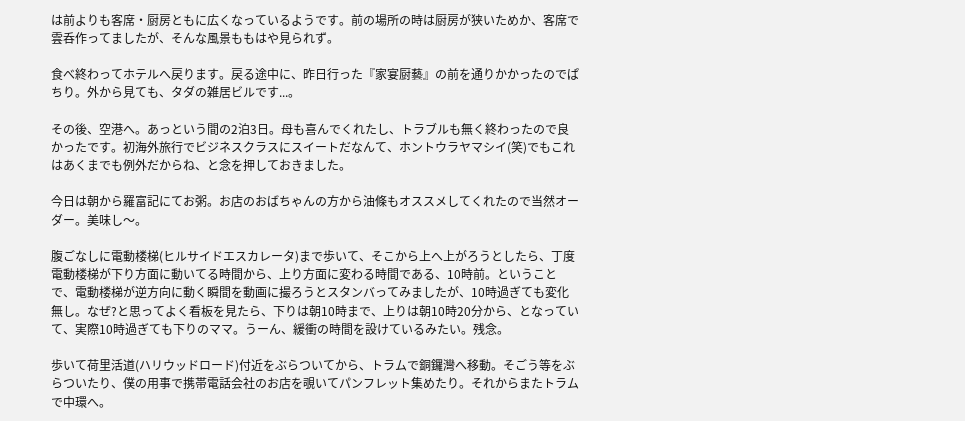は前よりも客席・厨房ともに広くなっているようです。前の場所の時は厨房が狭いためか、客席で雲呑作ってましたが、そんな風景ももはや見られず。

食べ終わってホテルへ戻ります。戻る途中に、昨日行った『家宴厨藝』の前を通りかかったのでぱちり。外から見ても、タダの雑居ビルです...。

その後、空港へ。あっという間の2泊3日。母も喜んでくれたし、トラブルも無く終わったので良かったです。初海外旅行でビジネスクラスにスイートだなんて、ホントウラヤマシイ(笑)でもこれはあくまでも例外だからね、と念を押しておきました。

今日は朝から羅富記にてお粥。お店のおばちゃんの方から油條もオススメしてくれたので当然オーダー。美味し〜。

腹ごなしに電動楼梯(ヒルサイドエスカレータ)まで歩いて、そこから上へ上がろうとしたら、丁度電動楼梯が下り方面に動いてる時間から、上り方面に変わる時間である、10時前。ということで、電動楼梯が逆方向に動く瞬間を動画に撮ろうとスタンバってみましたが、10時過ぎても変化無し。なぜ?と思ってよく看板を見たら、下りは朝10時まで、上りは朝10時20分から、となっていて、実際10時過ぎても下りのママ。うーん、緩衝の時間を設けているみたい。残念。

歩いて荷里活道(ハリウッドロード)付近をぶらついてから、トラムで銅鑼灣へ移動。そごう等をぶらついたり、僕の用事で携帯電話会社のお店を覗いてパンフレット集めたり。それからまたトラムで中環へ。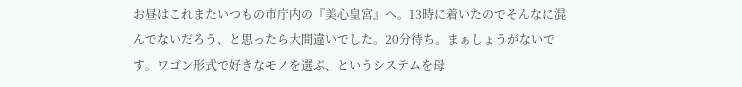お昼はこれまたいつもの市庁内の『美心皇宮』へ。13時に着いたのでそんなに混んでないだろう、と思ったら大間違いでした。20分待ち。まぁしょうがないです。ワゴン形式で好きなモノを選ぶ、というシステムを母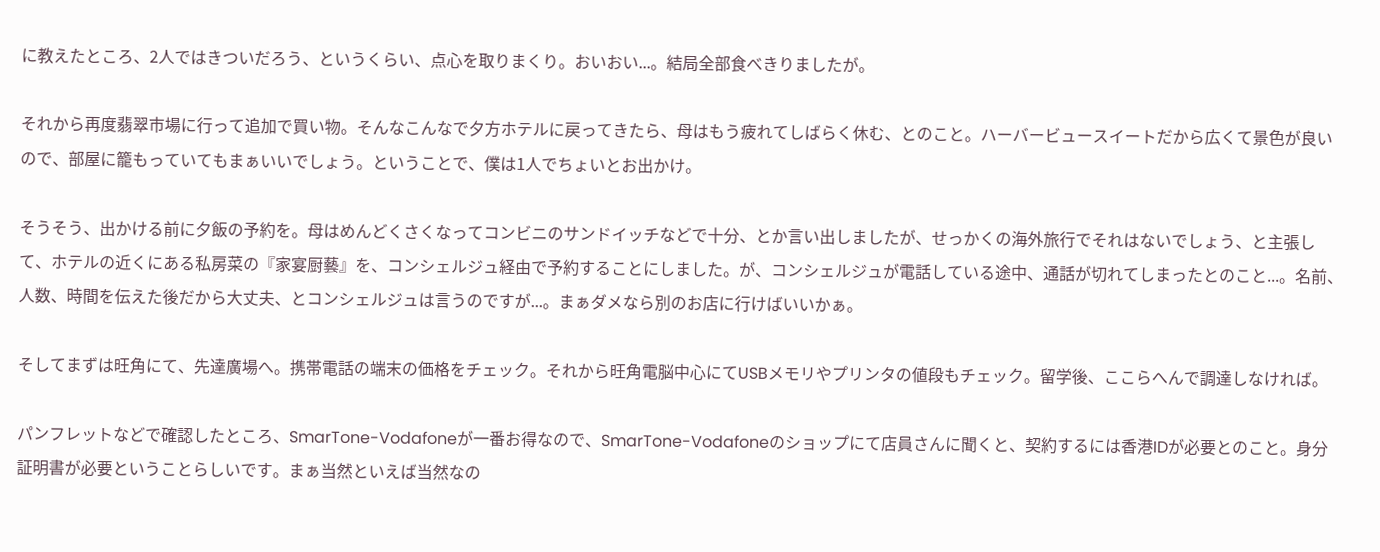に教えたところ、2人ではきついだろう、というくらい、点心を取りまくり。おいおい...。結局全部食べきりましたが。

それから再度翡翠市場に行って追加で買い物。そんなこんなで夕方ホテルに戻ってきたら、母はもう疲れてしばらく休む、とのこと。ハーバービュースイートだから広くて景色が良いので、部屋に籠もっていてもまぁいいでしょう。ということで、僕は1人でちょいとお出かけ。

そうそう、出かける前に夕飯の予約を。母はめんどくさくなってコンビニのサンドイッチなどで十分、とか言い出しましたが、せっかくの海外旅行でそれはないでしょう、と主張して、ホテルの近くにある私房菜の『家宴厨藝』を、コンシェルジュ経由で予約することにしました。が、コンシェルジュが電話している途中、通話が切れてしまったとのこと...。名前、人数、時間を伝えた後だから大丈夫、とコンシェルジュは言うのですが...。まぁダメなら別のお店に行けばいいかぁ。

そしてまずは旺角にて、先達廣場へ。携帯電話の端末の価格をチェック。それから旺角電脳中心にてUSBメモリやプリンタの値段もチェック。留学後、ここらへんで調達しなければ。

パンフレットなどで確認したところ、SmarTone-Vodafoneが一番お得なので、SmarTone-Vodafoneのショップにて店員さんに聞くと、契約するには香港IDが必要とのこと。身分証明書が必要ということらしいです。まぁ当然といえば当然なの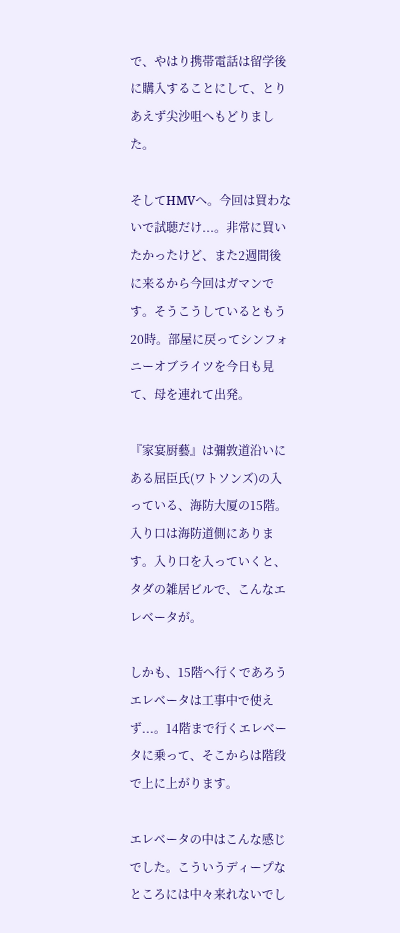で、やはり携帯電話は留学後に購入することにして、とりあえず尖沙咀へもどりました。

そしてHMVへ。今回は買わないで試聴だけ...。非常に買いたかったけど、また2週間後に来るから今回はガマンです。そうこうしているともう20時。部屋に戻ってシンフォニーオブライツを今日も見て、母を連れて出発。

『家宴厨藝』は彌敦道沿いにある屈臣氏(ワトソンズ)の入っている、海防大厦の15階。入り口は海防道側にあります。入り口を入っていくと、タダの雑居ビルで、こんなエレベータが。

しかも、15階へ行くであろうエレベータは工事中で使えず...。14階まで行くエレベータに乗って、そこからは階段で上に上がります。

エレベータの中はこんな感じでした。こういうディープなところには中々来れないでし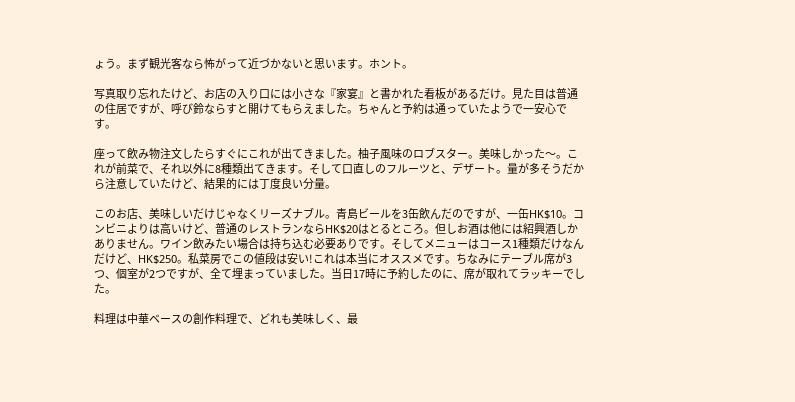ょう。まず観光客なら怖がって近づかないと思います。ホント。

写真取り忘れたけど、お店の入り口には小さな『家宴』と書かれた看板があるだけ。見た目は普通の住居ですが、呼び鈴ならすと開けてもらえました。ちゃんと予約は通っていたようで一安心です。

座って飲み物注文したらすぐにこれが出てきました。柚子風味のロブスター。美味しかった〜。これが前菜で、それ以外に8種類出てきます。そして口直しのフルーツと、デザート。量が多そうだから注意していたけど、結果的には丁度良い分量。

このお店、美味しいだけじゃなくリーズナブル。青島ビールを3缶飲んだのですが、一缶HK$10。コンビニよりは高いけど、普通のレストランならHK$20はとるところ。但しお酒は他には紹興酒しかありません。ワイン飲みたい場合は持ち込む必要ありです。そしてメニューはコース1種類だけなんだけど、HK$250。私菜房でこの値段は安い!これは本当にオススメです。ちなみにテーブル席が3つ、個室が2つですが、全て埋まっていました。当日17時に予約したのに、席が取れてラッキーでした。

料理は中華ベースの創作料理で、どれも美味しく、最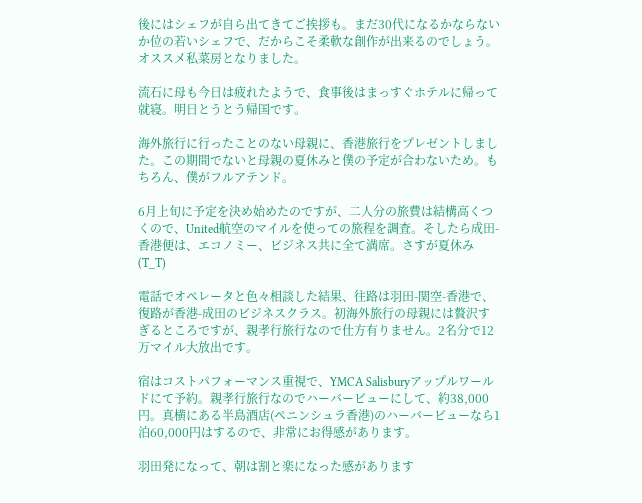後にはシェフが自ら出てきてご挨拶も。まだ30代になるかならないか位の若いシェフで、だからこそ柔軟な創作が出来るのでしょう。オススメ私菜房となりました。

流石に母も今日は疲れたようで、食事後はまっすぐホテルに帰って就寝。明日とうとう帰国です。

海外旅行に行ったことのない母親に、香港旅行をプレゼントしました。この期間でないと母親の夏休みと僕の予定が合わないため。もちろん、僕がフルアテンド。

6月上旬に予定を決め始めたのですが、二人分の旅費は結構高くつくので、United航空のマイルを使っての旅程を調査。そしたら成田-香港便は、エコノミー、ビジネス共に全て満席。さすが夏休み(T_T)

電話でオペレータと色々相談した結果、往路は羽田-関空-香港で、復路が香港-成田のビジネスクラス。初海外旅行の母親には贅沢すぎるところですが、親孝行旅行なので仕方有りません。2名分で12万マイル大放出です。

宿はコストパフォーマンス重視で、YMCA Salisburyアップルワールドにて予約。親孝行旅行なのでハーバービューにして、約38,000円。真横にある半島酒店(ペニンシュラ香港)のハーバービューなら1泊60,000円はするので、非常にお得感があります。

羽田発になって、朝は割と楽になった感があります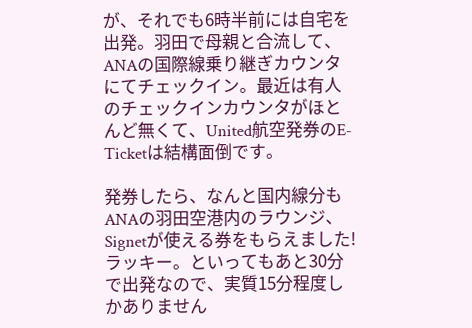が、それでも6時半前には自宅を出発。羽田で母親と合流して、ANAの国際線乗り継ぎカウンタにてチェックイン。最近は有人のチェックインカウンタがほとんど無くて、United航空発券のE-Ticketは結構面倒です。

発券したら、なんと国内線分もANAの羽田空港内のラウンジ、Signetが使える券をもらえました!ラッキー。といってもあと30分で出発なので、実質15分程度しかありません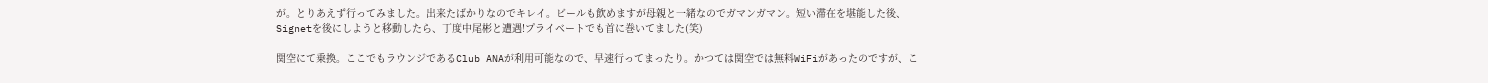が。とりあえず行ってみました。出来たばかりなのでキレイ。ビールも飲めますが母親と一緒なのでガマンガマン。短い滞在を堪能した後、Signetを後にしようと移動したら、丁度中尾彬と遭遇!プライベートでも首に巻いてました(笑)

関空にて乗換。ここでもラウンジであるClub ANAが利用可能なので、早速行ってまったり。かつては関空では無料WiFiがあったのですが、こ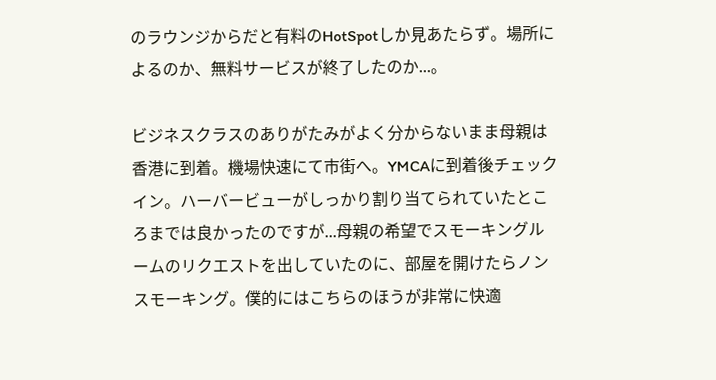のラウンジからだと有料のHotSpotしか見あたらず。場所によるのか、無料サービスが終了したのか...。

ビジネスクラスのありがたみがよく分からないまま母親は香港に到着。機場快速にて市街へ。YMCAに到着後チェックイン。ハーバービューがしっかり割り当てられていたところまでは良かったのですが...母親の希望でスモーキングルームのリクエストを出していたのに、部屋を開けたらノンスモーキング。僕的にはこちらのほうが非常に快適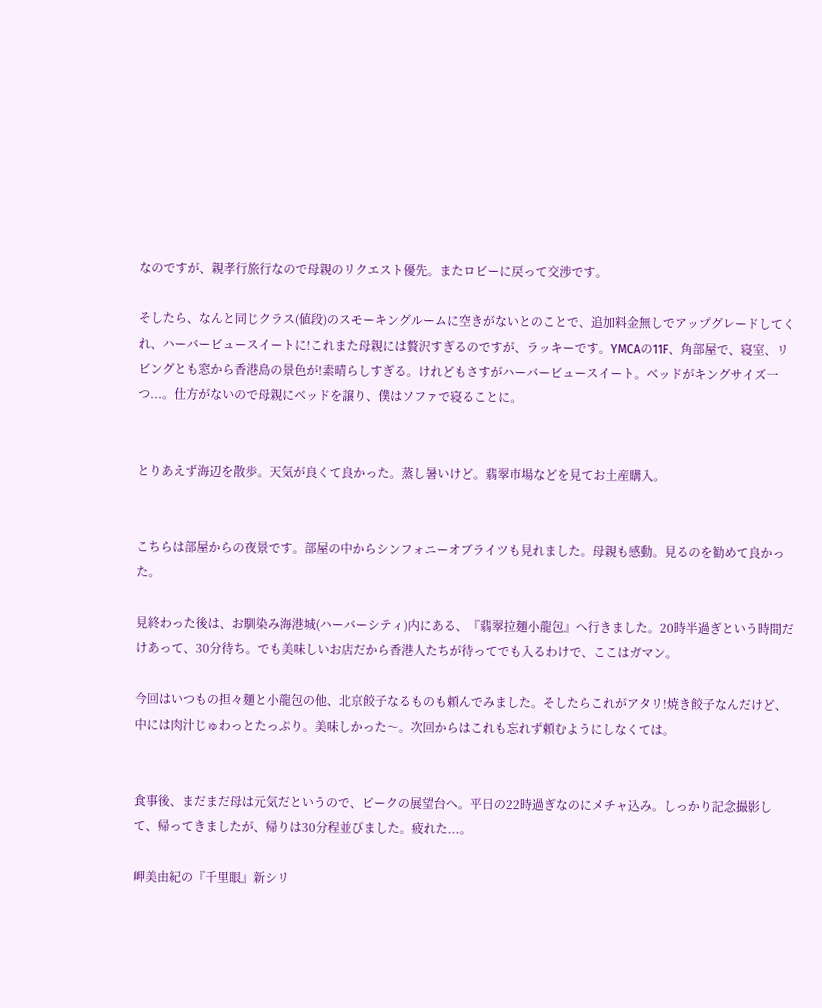なのですが、親孝行旅行なので母親のリクエスト優先。またロビーに戻って交渉です。

そしたら、なんと同じクラス(値段)のスモーキングルームに空きがないとのことで、追加料金無しでアップグレードしてくれ、ハーバービュースイートに!これまた母親には贅沢すぎるのですが、ラッキーです。YMCAの11F、角部屋で、寝室、リビングとも窓から香港島の景色が!素晴らしすぎる。けれどもさすがハーバービュースイート。ベッドがキングサイズ一つ...。仕方がないので母親にベッドを譲り、僕はソファで寝ることに。


とりあえず海辺を散歩。天気が良くて良かった。蒸し暑いけど。翡翠市場などを見てお土産購入。


こちらは部屋からの夜景です。部屋の中からシンフォニーオブライツも見れました。母親も感動。見るのを勧めて良かった。

見終わった後は、お馴染み海港城(ハーバーシティ)内にある、『翡翠拉麺小龍包』へ行きました。20時半過ぎという時間だけあって、30分待ち。でも美味しいお店だから香港人たちが待ってでも入るわけで、ここはガマン。

今回はいつもの担々麺と小龍包の他、北京餃子なるものも頼んでみました。そしたらこれがアタリ!焼き餃子なんだけど、中には肉汁じゅわっとたっぷり。美味しかった〜。次回からはこれも忘れず頼むようにしなくては。


食事後、まだまだ母は元気だというので、ピークの展望台へ。平日の22時過ぎなのにメチャ込み。しっかり記念撮影して、帰ってきましたが、帰りは30分程並びました。疲れた...。

岬美由紀の『千里眼』新シリ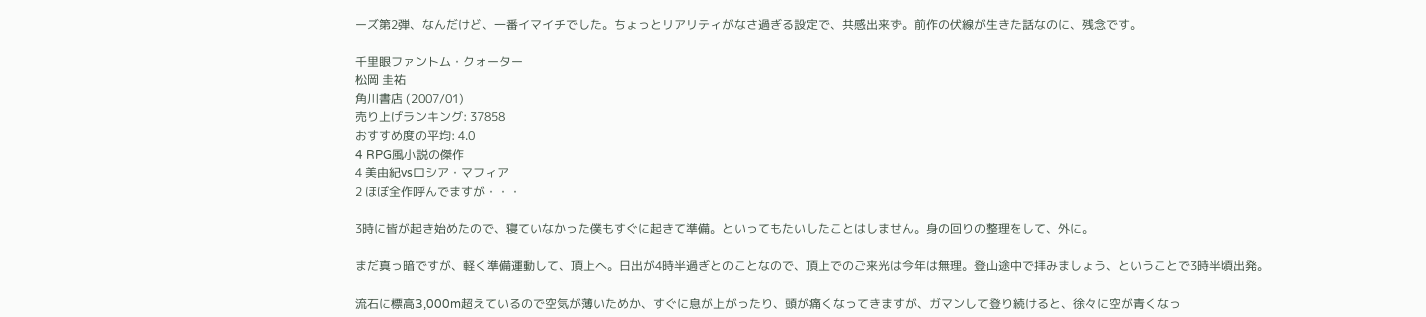ーズ第2弾、なんだけど、一番イマイチでした。ちょっとリアリティがなさ過ぎる設定で、共感出来ず。前作の伏線が生きた話なのに、残念です。

千里眼ファントム・クォーター
松岡 圭祐
角川書店 (2007/01)
売り上げランキング: 37858
おすすめ度の平均: 4.0
4 RPG風小説の傑作
4 美由紀vsロシア・マフィア
2 ほぼ全作呼んでますが・・・

3時に皆が起き始めたので、寝ていなかった僕もすぐに起きて準備。といってもたいしたことはしません。身の回りの整理をして、外に。

まだ真っ暗ですが、軽く準備運動して、頂上へ。日出が4時半過ぎとのことなので、頂上でのご来光は今年は無理。登山途中で拝みましょう、ということで3時半頃出発。

流石に標高3,000m超えているので空気が薄いためか、すぐに息が上がったり、頭が痛くなってきますが、ガマンして登り続けると、徐々に空が青くなっ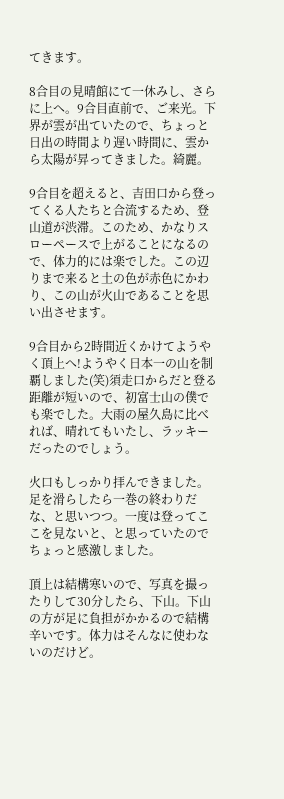てきます。

8合目の見晴館にて一休みし、さらに上へ。9合目直前で、ご来光。下界が雲が出ていたので、ちょっと日出の時間より遅い時間に、雲から太陽が昇ってきました。綺麗。

9合目を超えると、吉田口から登ってくる人たちと合流するため、登山道が渋滞。このため、かなりスローペースで上がることになるので、体力的には楽でした。この辺りまで来ると土の色が赤色にかわり、この山が火山であることを思い出させます。

9合目から2時間近くかけてようやく頂上へ!ようやく日本一の山を制覇しました(笑)須走口からだと登る距離が短いので、初富士山の僕でも楽でした。大雨の屋久島に比べれば、晴れてもいたし、ラッキーだったのでしょう。

火口もしっかり拝んできました。足を滑らしたら一巻の終わりだな、と思いつつ。一度は登ってここを見ないと、と思っていたのでちょっと感激しました。

頂上は結構寒いので、写真を撮ったりして30分したら、下山。下山の方が足に負担がかかるので結構辛いです。体力はそんなに使わないのだけど。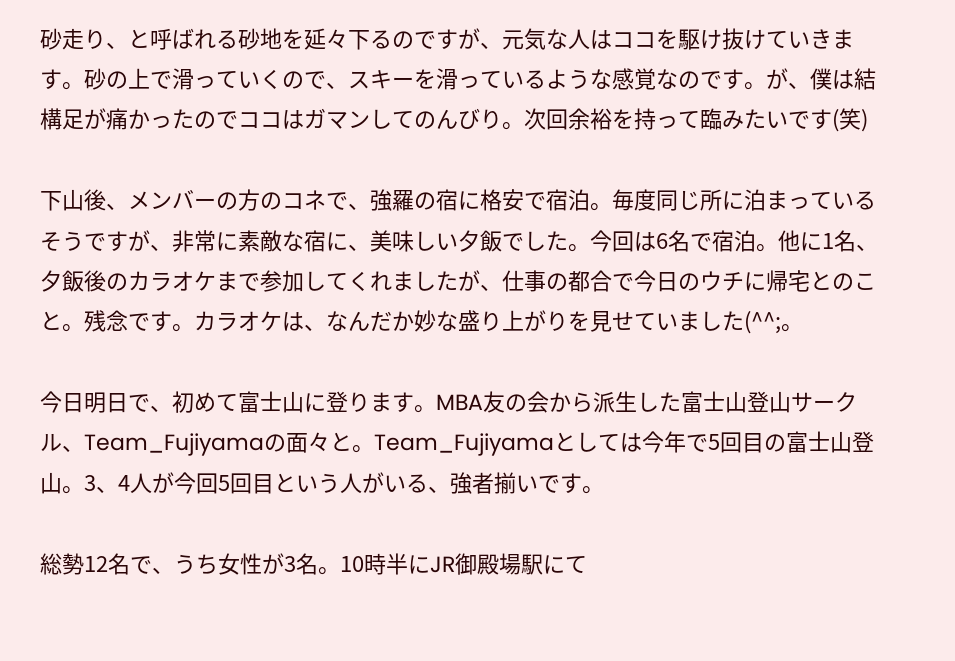砂走り、と呼ばれる砂地を延々下るのですが、元気な人はココを駆け抜けていきます。砂の上で滑っていくので、スキーを滑っているような感覚なのです。が、僕は結構足が痛かったのでココはガマンしてのんびり。次回余裕を持って臨みたいです(笑)

下山後、メンバーの方のコネで、強羅の宿に格安で宿泊。毎度同じ所に泊まっているそうですが、非常に素敵な宿に、美味しい夕飯でした。今回は6名で宿泊。他に1名、夕飯後のカラオケまで参加してくれましたが、仕事の都合で今日のウチに帰宅とのこと。残念です。カラオケは、なんだか妙な盛り上がりを見せていました(^^;。

今日明日で、初めて富士山に登ります。MBA友の会から派生した富士山登山サークル、Team_Fujiyamaの面々と。Team_Fujiyamaとしては今年で5回目の富士山登山。3、4人が今回5回目という人がいる、強者揃いです。

総勢12名で、うち女性が3名。10時半にJR御殿場駅にて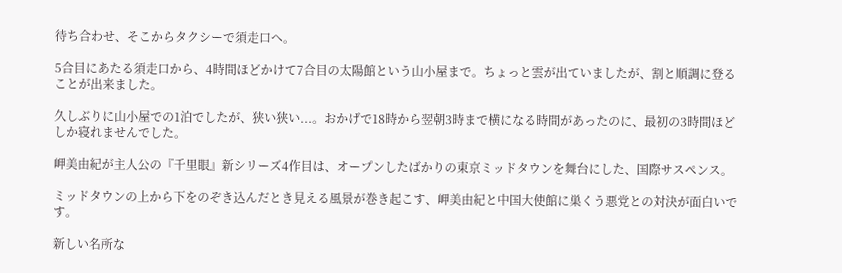待ち合わせ、そこからタクシーで須走口へ。

5合目にあたる須走口から、4時間ほどかけて7合目の太陽館という山小屋まで。ちょっと雲が出ていましたが、割と順調に登ることが出来ました。

久しぶりに山小屋での1泊でしたが、狭い狭い...。おかげで18時から翌朝3時まで横になる時間があったのに、最初の3時間ほどしか寝れませんでした。

岬美由紀が主人公の『千里眼』新シリーズ4作目は、オープンしたばかりの東京ミッドタウンを舞台にした、国際サスペンス。

ミッドタウンの上から下をのぞき込んだとき見える風景が巻き起こす、岬美由紀と中国大使館に巣くう悪党との対決が面白いです。

新しい名所な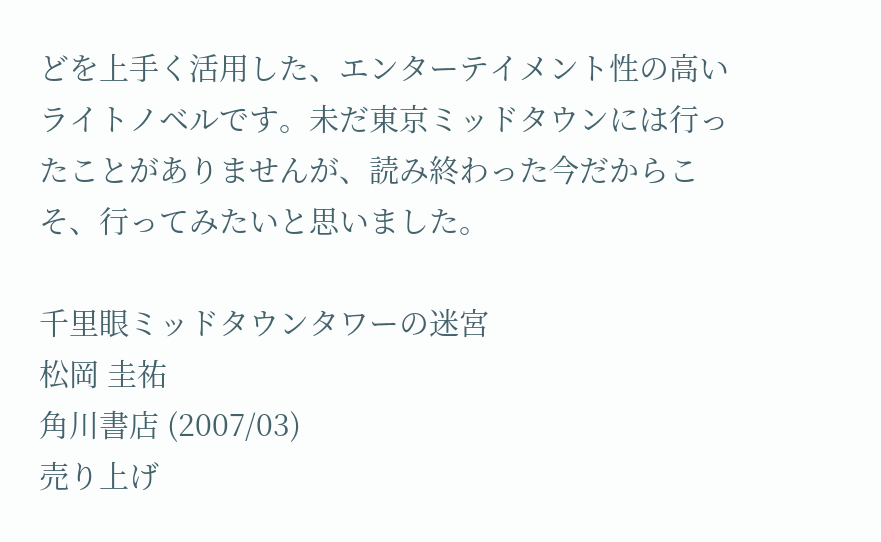どを上手く活用した、エンターテイメント性の高いライトノベルです。未だ東京ミッドタウンには行ったことがありませんが、読み終わった今だからこそ、行ってみたいと思いました。

千里眼ミッドタウンタワーの迷宮
松岡 圭祐
角川書店 (2007/03)
売り上げ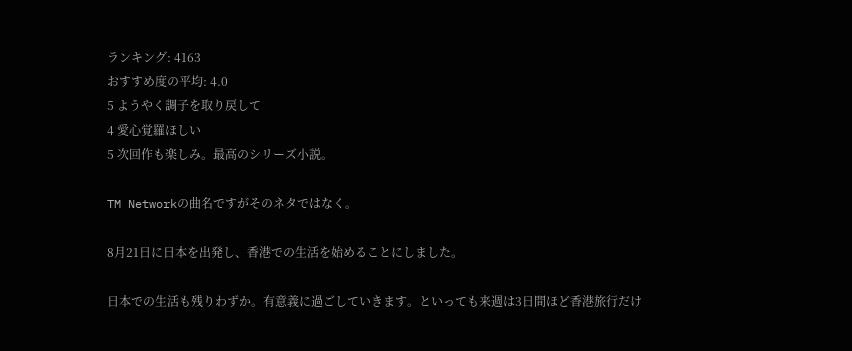ランキング: 4163
おすすめ度の平均: 4.0
5 ようやく調子を取り戻して
4 愛心覚羅ほしい
5 次回作も楽しみ。最高のシリーズ小説。

TM Networkの曲名ですがそのネタではなく。

8月21日に日本を出発し、香港での生活を始めることにしました。

日本での生活も残りわずか。有意義に過ごしていきます。といっても来週は3日間ほど香港旅行だけ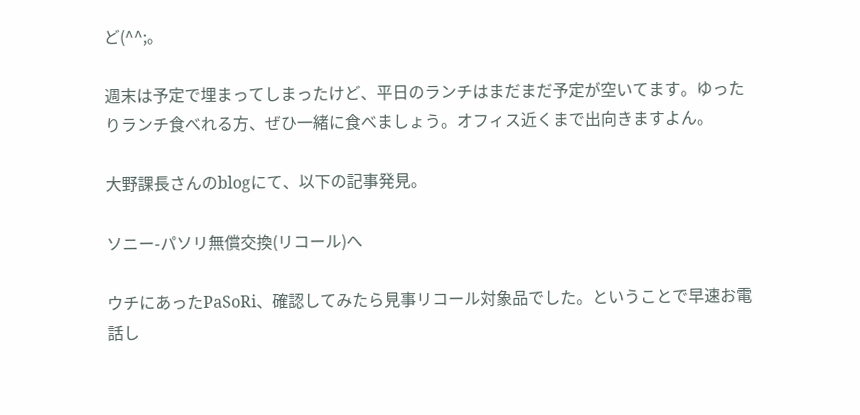ど(^^;。

週末は予定で埋まってしまったけど、平日のランチはまだまだ予定が空いてます。ゆったりランチ食べれる方、ぜひ一緒に食べましょう。オフィス近くまで出向きますよん。

大野課長さんのblogにて、以下の記事発見。

ソニー-パソリ無償交換(リコール)へ

ウチにあったPaSoRi、確認してみたら見事リコール対象品でした。ということで早速お電話し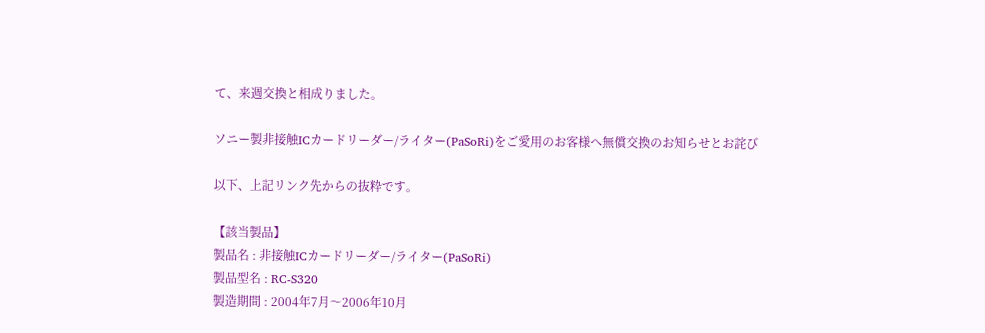て、来週交換と相成りました。

ソニー製非接触ICカードリーダー/ライター(PaSoRi)をご愛用のお客様へ無償交換のお知らせとお詫び

以下、上記リンク先からの抜粋です。

【該当製品】
製品名 : 非接触ICカードリーダー/ライター(PaSoRi)
製品型名 : RC-S320
製造期間 : 2004年7月〜2006年10月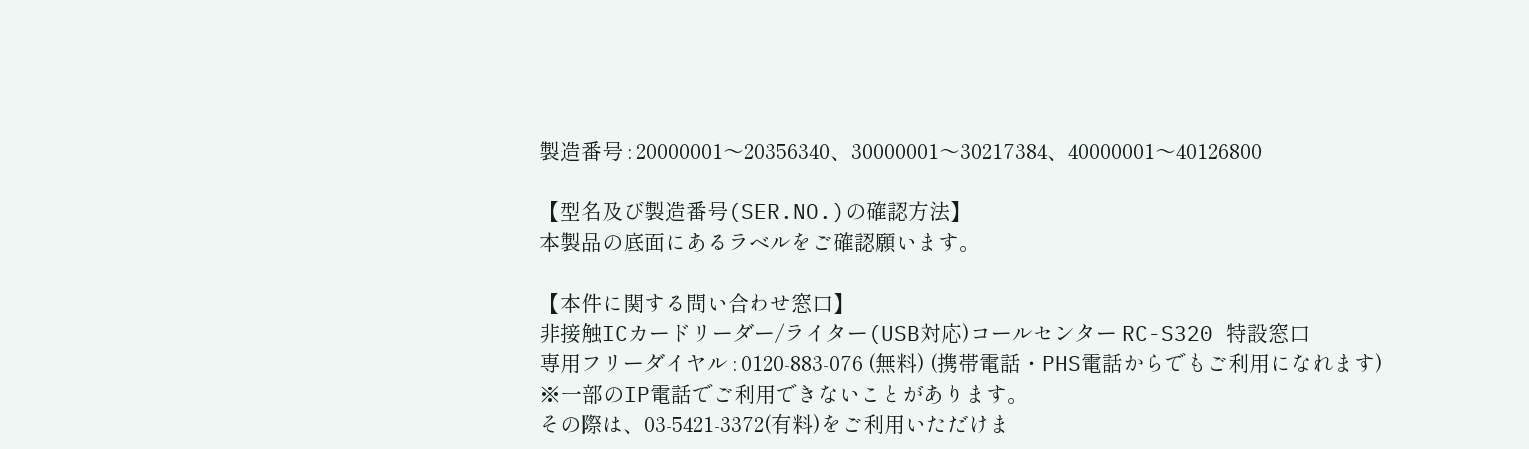製造番号 : 20000001〜20356340、30000001〜30217384、40000001〜40126800

【型名及び製造番号(SER.NO.)の確認方法】
本製品の底面にあるラベルをご確認願います。

【本件に関する問い合わせ窓口】
非接触ICカードリーダー/ライター(USB対応)コールセンター RC-S320 特設窓口
専用フリーダイヤル : 0120-883-076 (無料) (携帯電話・PHS電話からでもご利用になれます)
※一部のIP電話でご利用できないことがあります。
その際は、03-5421-3372(有料)をご利用いただけま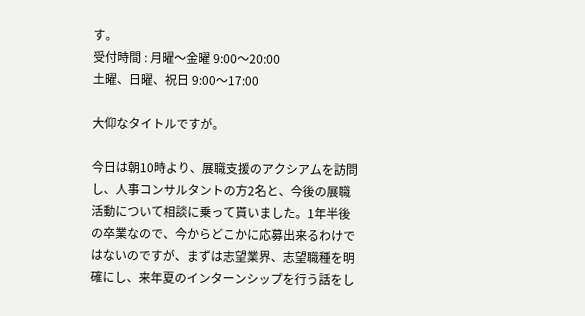す。
受付時間 : 月曜〜金曜 9:00〜20:00
土曜、日曜、祝日 9:00〜17:00

大仰なタイトルですが。

今日は朝10時より、展職支援のアクシアムを訪問し、人事コンサルタントの方2名と、今後の展職活動について相談に乗って貰いました。1年半後の卒業なので、今からどこかに応募出来るわけではないのですが、まずは志望業界、志望職種を明確にし、来年夏のインターンシップを行う話をし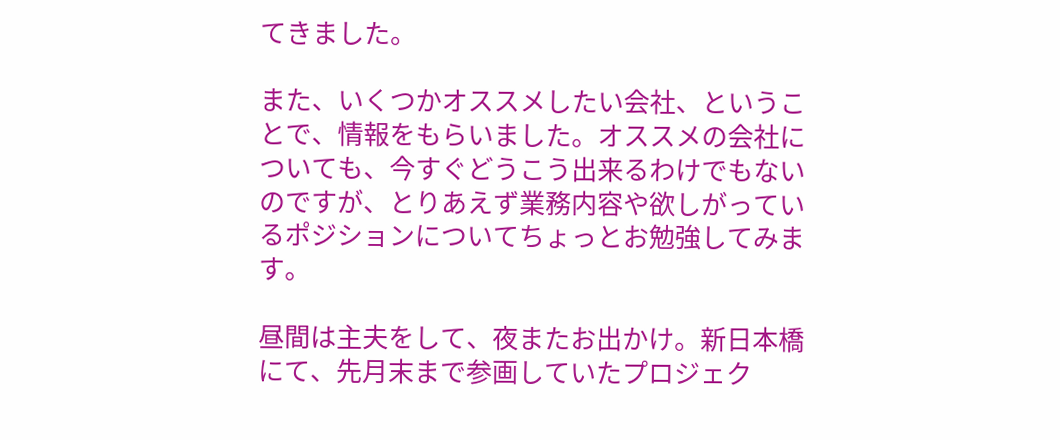てきました。

また、いくつかオススメしたい会社、ということで、情報をもらいました。オススメの会社についても、今すぐどうこう出来るわけでもないのですが、とりあえず業務内容や欲しがっているポジションについてちょっとお勉強してみます。

昼間は主夫をして、夜またお出かけ。新日本橋にて、先月末まで参画していたプロジェク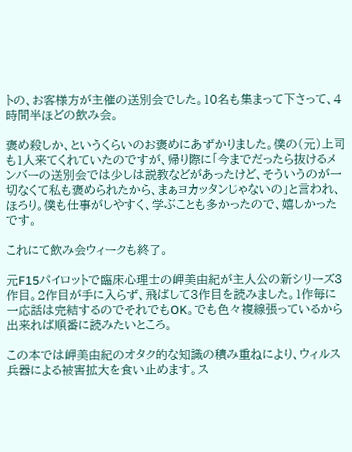トの、お客様方が主催の送別会でした。10名も集まって下さって、4時間半ほどの飲み会。

褒め殺しか、というくらいのお褒めにあずかりました。僕の(元)上司も1人来てくれていたのですが、帰り際に「今までだったら抜けるメンバーの送別会では少しは説教などがあったけど、そういうのが一切なくて私も褒められたから、まぁヨカッタンじゃないの」と言われ、ほろり。僕も仕事がしやすく、学ぶことも多かったので、嬉しかったです。

これにて飲み会ウィークも終了。

元F15パイロットで臨床心理士の岬美由紀が主人公の新シリーズ3作目。2作目が手に入らず、飛ばして3作目を読みました。1作毎に一応話は完結するのでそれでもOK。でも色々複線張っているから出来れば順番に読みたいところ。

この本では岬美由紀のオタク的な知識の積み重ねにより、ウィルス兵器による被害拡大を食い止めます。ス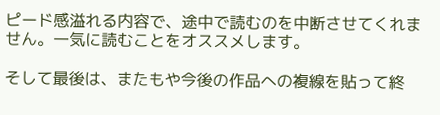ピード感溢れる内容で、途中で読むのを中断させてくれません。一気に読むことをオススメします。

そして最後は、またもや今後の作品への複線を貼って終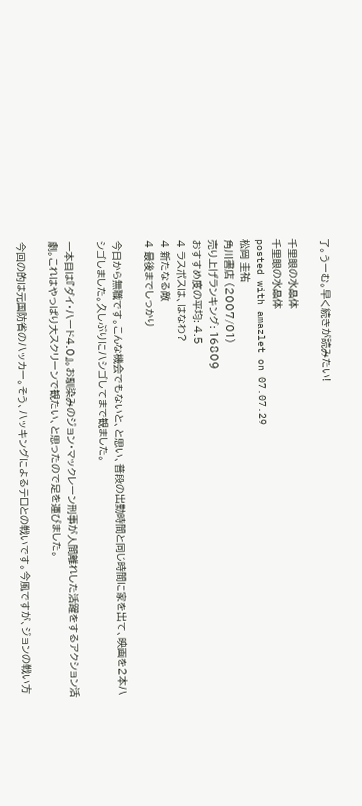了。うーむ。早く続きが読みたい!

千里眼の水晶体
千里眼の水晶体
posted with amazlet on 07.07.29
松岡 圭祐
角川書店 (2007/01)
売り上げランキング: 16809
おすすめ度の平均: 4.5
4 ラスボスは、はなわ?
4 新たなる敵
4 最後までしっかり

今日から無職です。こんな機会でもないと、と思い、普段の出勤時間と同じ時間に家を出て、映画を2本ハシゴしました。久しぶりにハシゴしてまで観ました。

一本目は『ダイ・ハード4.0』。お馴染みのジョン・マックレーン刑事が人間離れした活躍をするアクション活劇。これはやっぱり大スクリーンで観たい、と思ったので足を運びました。

今回の的は元国防省のハッカー。そう、ハッキングによるテロとの戦いです。今風ですが、ジョンの戦い方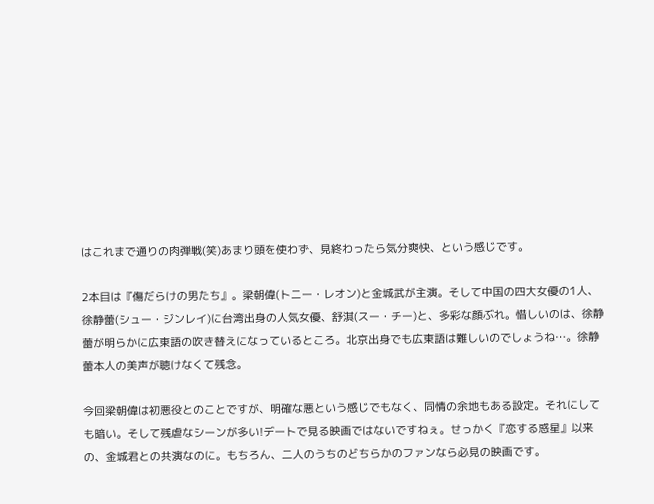はこれまで通りの肉弾戦(笑)あまり頭を使わず、見終わったら気分爽快、という感じです。

2本目は『傷だらけの男たち』。梁朝偉(トニー・レオン)と金城武が主演。そして中国の四大女優の1人、徐静蕾(シュー・ジンレイ)に台湾出身の人気女優、舒淇(スー・チー)と、多彩な顔ぶれ。惜しいのは、徐静蕾が明らかに広東語の吹き替えになっているところ。北京出身でも広東語は難しいのでしょうね…。徐静蕾本人の美声が聴けなくて残念。

今回梁朝偉は初悪役とのことですが、明確な悪という感じでもなく、同情の余地もある設定。それにしても暗い。そして残虐なシーンが多い!デートで見る映画ではないですねぇ。せっかく『恋する惑星』以来の、金城君との共演なのに。もちろん、二人のうちのどちらかのファンなら必見の映画です。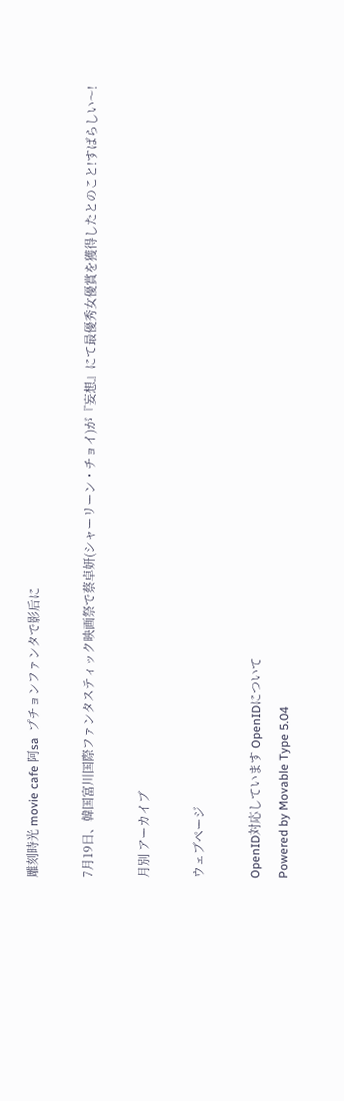雕刻時光 movie cafe 阿sa  プチョンファンタで影后に

7月19日、韓国富川国際ファンタスティック映画祭で蔡卓妍(シャーリーン・チョイ)が『妄想』にて最優秀女優賞を獲得したとのこと!すばらしい〜!

月別 アーカイブ

ウェブページ

OpenID対応しています OpenIDについて
Powered by Movable Type 5.04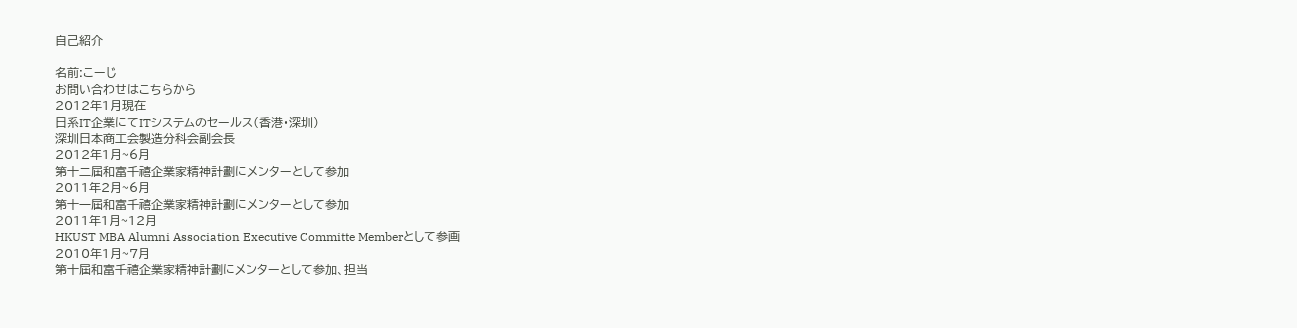自己紹介

名前:こーじ
お問い合わせはこちらから
2012年1月現在
日系IT企業にてITシステムのセールス(香港・深圳)
深圳日本商工会製造分科会副会長
2012年1月~6月
第十二屆和富千禧企業家精神計劃にメンターとして参加
2011年2月~6月
第十一屆和富千禧企業家精神計劃にメンターとして参加
2011年1月~12月
HKUST MBA Alumni Association Executive Committe Memberとして参画
2010年1月~7月
第十屆和富千禧企業家精神計劃にメンターとして参加、担当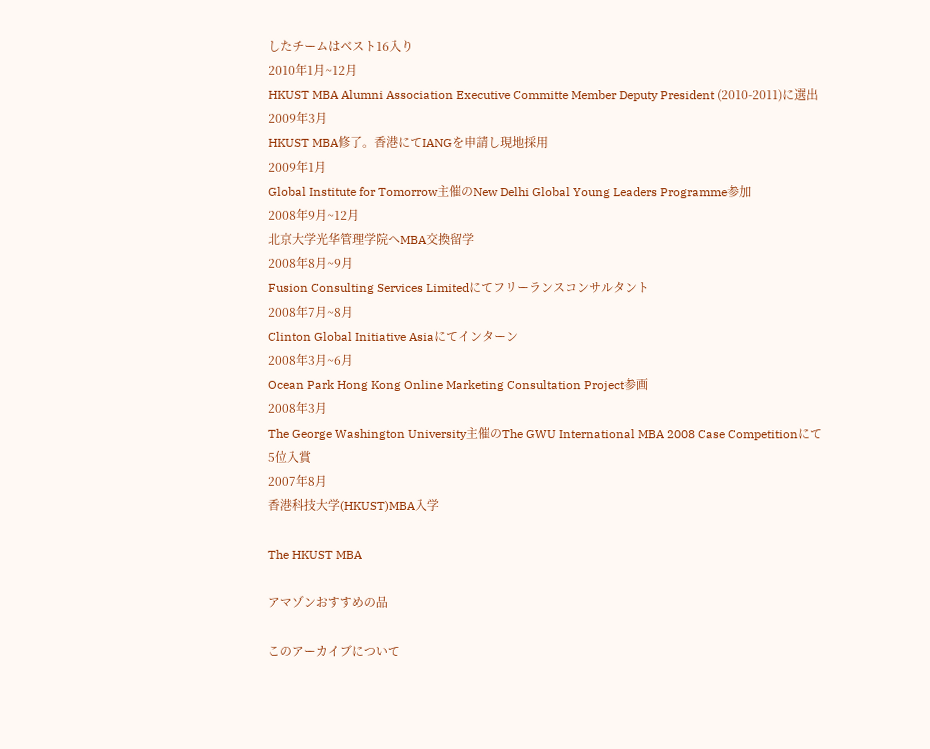したチームはベスト16入り
2010年1月~12月
HKUST MBA Alumni Association Executive Committe Member Deputy President (2010-2011)に選出
2009年3月
HKUST MBA修了。香港にてIANGを申請し現地採用
2009年1月
Global Institute for Tomorrow主催のNew Delhi Global Young Leaders Programme参加
2008年9月~12月
北京大学光华管理学院へMBA交換留学
2008年8月~9月
Fusion Consulting Services Limitedにてフリーランスコンサルタント
2008年7月~8月
Clinton Global Initiative Asiaにてインターン
2008年3月~6月
Ocean Park Hong Kong Online Marketing Consultation Project参画
2008年3月
The George Washington University主催のThe GWU International MBA 2008 Case Competitionにて5位入賞
2007年8月
香港科技大学(HKUST)MBA入学

The HKUST MBA

アマゾンおすすめの品

このアーカイブについて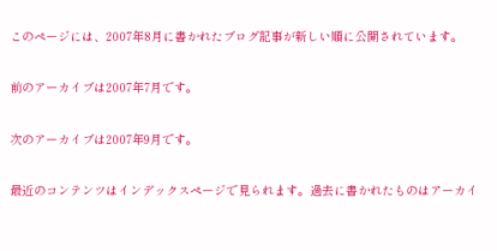このページには、2007年8月に書かれたブログ記事が新しい順に公開されています。

前のアーカイブは2007年7月です。

次のアーカイブは2007年9月です。

最近のコンテンツはインデックスページで見られます。過去に書かれたものはアーカイ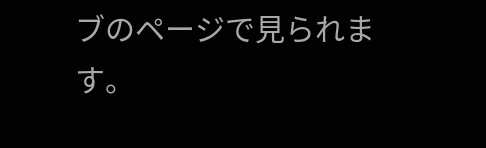ブのページで見られます。